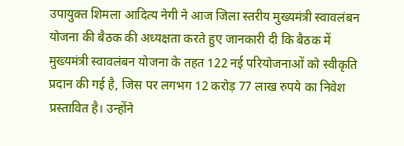उपायुक्त शिमला आदित्य नेगी ने आज जिला स्तरीय मुख्यमंत्री स्वावलंबन योजना की बैठक की अध्यक्षता करते हुए जानकारी दी कि बैठक में मुख्यमंत्री स्वावलंबन योजना के तहत 122 नई परियोजनाओं को स्वीकृति प्रदान की गई है, जिस पर लगभग 12 करोड़ 77 लाख रुपये का निवेश प्रस्तावित है। उन्होंने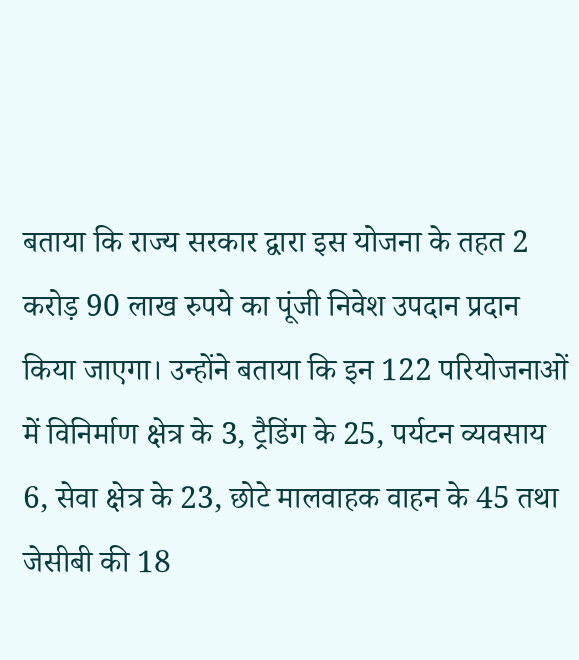बताया कि राज्य सरकार द्वारा इस योजना के तहत 2 करोड़ 90 लाख रुपये का पूंजी निवेश उपदान प्रदान किया जाएगा। उन्होंने बताया कि इन 122 परियोजनाओं में विनिर्माण क्षेत्र के 3, ट्रैडिंग के 25, पर्यटन व्यवसाय 6, सेवा क्षेत्र के 23, छोटे मालवाहक वाहन के 45 तथा जेसीबी की 18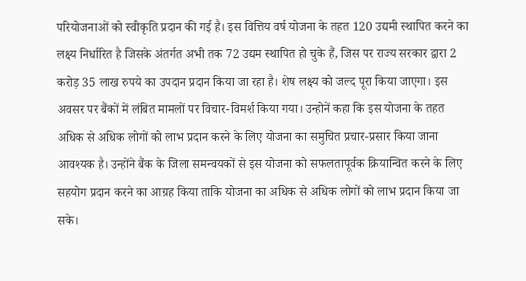परियोजनाओं को स्वीकृति प्रदान की गई है। इस वित्तिय वर्ष योजना के तहत 120 उद्यमी स्थापित करने का लक्ष्य निर्धारित है जिसके अंतर्गत अभी तक 72 उद्यम स्थापित हो चुके हैं, जिस पर राज्य सरकार द्वारा 2 करोड़ 35 लाख रुपये का उपदान प्रदान किया जा रहा है। शेष लक्ष्य को जल्द पूरा किया जाएगा। इस अवसर पर बैंकों में लंबित मामलों पर विचार-विमर्श किया गया। उन्होनें कहा कि इस योजना के तहत अधिक से अधिक लोगों को लाभ प्रदान करने के लिए योजना का समुचित प्रचार-प्रसार किया जाना आवश्यक है। उन्होंने बैंक के जिला समन्वयकों से इस योजना को सफलतापूर्वक क्रियान्वित करने के लिए सहयोग प्रदान करने का आग्रह किया ताकि योजना का अधिक से अधिक लोगों को लाभ प्रदान किया जा सके।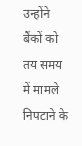उन्होंने बैंकों को तय समय में मामले निपटाने के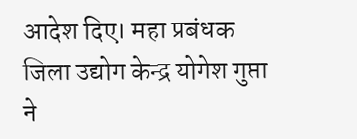आदेश दिए। महा प्रबंधक जिला उद्योग केन्द्र योगेश गुप्ता ने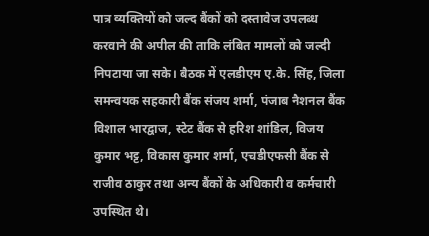पात्र व्यक्तियों को जल्द बैंकों को दस्तावेज उपलब्ध करवाने की अपील की ताकि लंबित मामलों को जल्दी निपटाया जा सके। बैठक में एलडीएम ए.के. सिंह, जिला समन्वयक सहकारी बैंक संजय शर्मा, पंजाब नैशनल बैंक विशाल भारद्वाज, स्टेट बैंक से हरिश शांडिल, विजय कुमार भट्ट, विकास कुमार शर्मा, एचडीएफसी बैंक से राजीव ठाकुर तथा अन्य बैंकों के अधिकारी व कर्मचारी उपस्थित थे।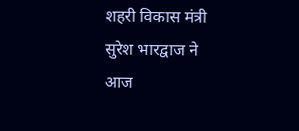शहरी विकास मंत्री सुरेश भारद्वाज ने आज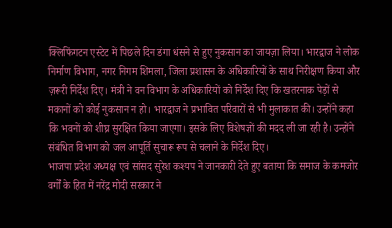क्लिफिंगटन एस्टेट में पिछले दिन डंगा धंसने से हुए नुकसान का जायज़ा लिया। भारद्वाज ने लोक निर्माण विभाग, नगर निगम शिमला, जिला प्रशासन के अधिकारियों के साथ निरीक्षण किया और ज़रूरी निर्देश दिए। मंत्री ने वन विभाग के अधिकारियों को निर्देश दिए कि खतरनाक पेड़ों से मकानों को कोई नुकसान न हो। भारद्वाज ने प्रभावित परिवारों से भी मुलाकात की। उन्होंने कहा कि भवनों को शीघ्र सुरक्षित किया जाएगा। इसके लिए विशेषज्ञों की मदद ली जा रही है। उन्होंने संबंधित विभाग को जल आपूर्ति सुचारू रूप से चलाने के निर्देश दिए।
भाजपा प्रदेश अध्यक्ष एवं सांसद सुरेश कश्यप ने जानकारी देते हुए बताया कि समाज के कमजोर वर्गों के हित में नरेंद्र मोदी सरकार ने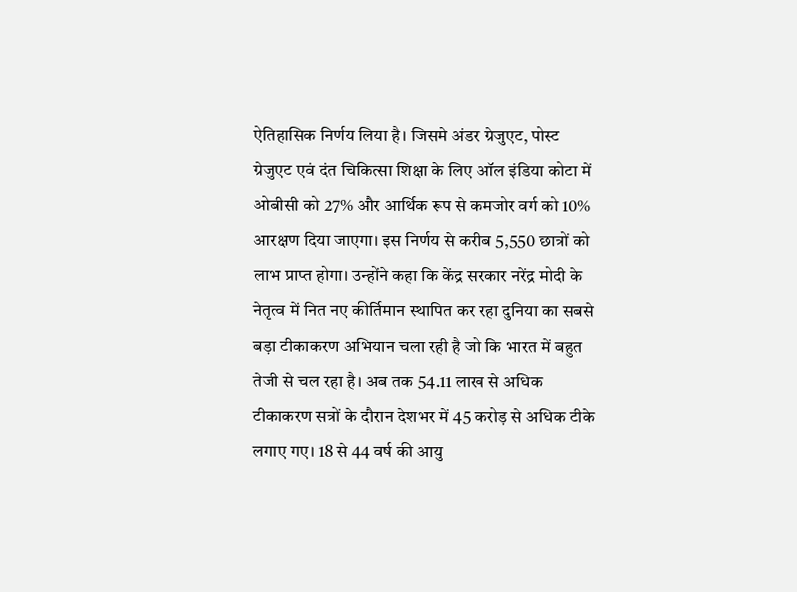ऐतिहासिक निर्णय लिया है। जिसमे अंडर ग्रेजुएट, पोस्ट ग्रेजुएट एवं दंत चिकित्सा शिक्षा के लिए ऑल इंडिया कोटा में ओबीसी को 27% और आर्थिक रूप से कमजोर वर्ग को 10% आरक्षण दिया जाएगा। इस निर्णय से करीब 5,550 छात्रों को लाभ प्राप्त होगा। उन्होंने कहा कि केंद्र सरकार नरेंद्र मोदी के नेतृत्व में नित नए कीर्तिमान स्थापित कर रहा दुनिया का सबसे बड़ा टीकाकरण अभियान चला रही है जो कि भारत में बहुत तेजी से चल रहा है। अब तक 54.11 लाख से अधिक टीकाकरण सत्रों के दौरान देशभर में 45 करोड़ से अधिक टीके लगाए गए। 18 से 44 वर्ष की आयु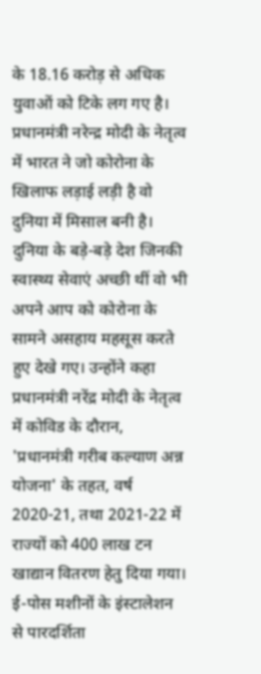के 18.16 करोड़ से अधिक युवाओं को टिके लग गए है। प्रधानमंत्री नरेन्द्र मोदी के नेतृत्व में भारत ने जो कोरोना के खिलाफ लड़ाई लड़ी है वो दुनिया में मिसाल बनी है। दुनिया के बड़े-बड़े देश जिनकी स्वास्थ्य सेवाएं अच्छी थीं वो भी अपने आप को कोरोना के सामने असहाय महसूस करते हुए देखे गए। उन्होंने कहा प्रधानमंत्री नरेंद्र मोदी के नेतृत्व में कोविड के दौरान, 'प्रधानमंत्री गरीब कल्याण अन्न योजना' के तहत, वर्ष 2020-21, तथा 2021-22 में राज्यों को 400 लाख टन खाद्यान वितरण हेतु दिया गया। ई-पोस मशीनों के इंस्टालेशन से पारदर्शिता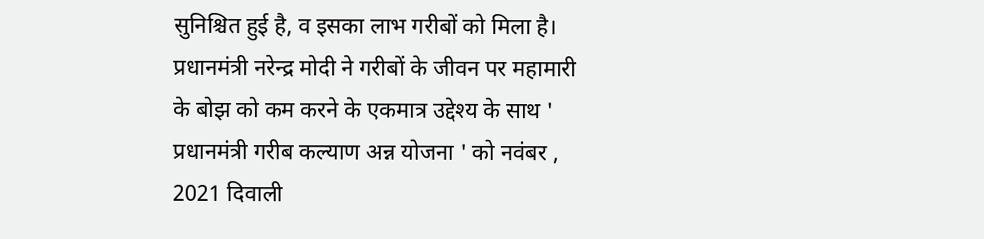सुनिश्चित हुई है, व इसका लाभ गरीबों को मिला है। प्रधानमंत्री नरेन्द्र मोदी ने गरीबों के जीवन पर महामारी के बोझ को कम करने के एकमात्र उद्देश्य के साथ ' प्रधानमंत्री गरीब कल्याण अन्न योजना ' को नवंबर , 2021 दिवाली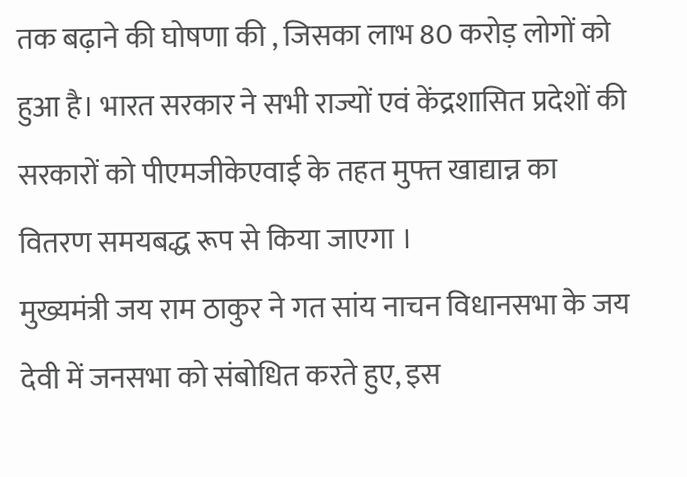तक बढ़ाने की घोषणा की , जिसका लाभ 80 करोड़ लोगों को हुआ है। भारत सरकार ने सभी राज्यों एवं केंद्रशासित प्रदेशों की सरकारों को पीएमजीकेएवाई के तहत मुफ्त खाद्यान्न का वितरण समयबद्ध रूप से किया जाएगा ।
मुख्यमंत्री जय राम ठाकुर ने गत सांय नाचन विधानसभा के जय देवी में जनसभा को संबोधित करते हुए, इस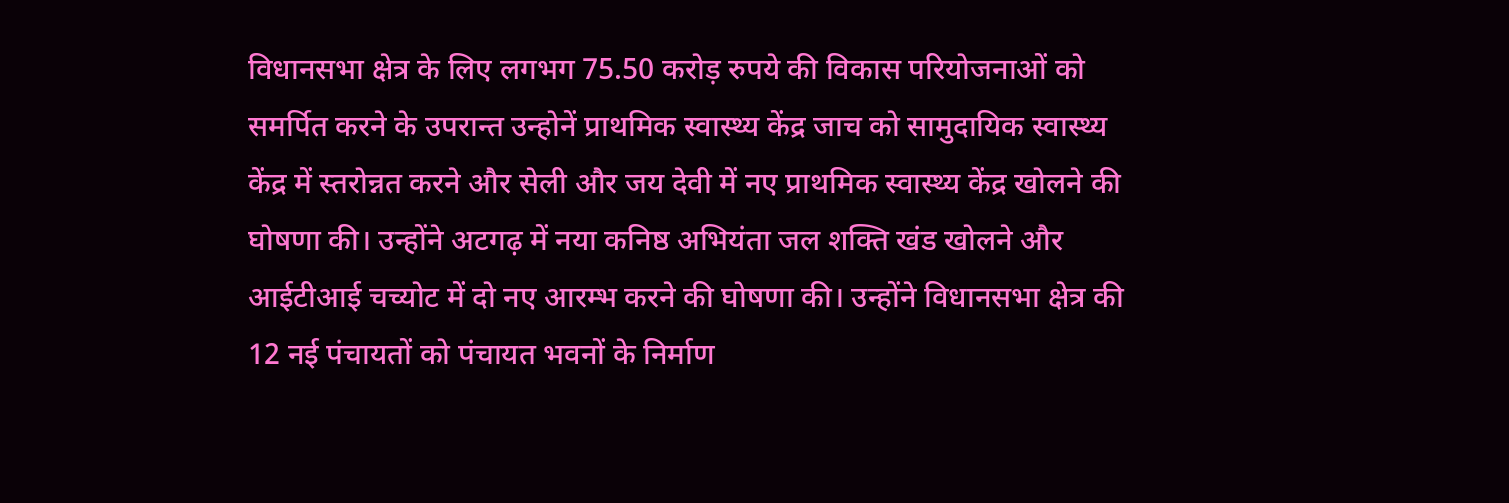विधानसभा क्षेत्र के लिए लगभग 75.50 करोड़ रुपये की विकास परियोजनाओं को समर्पित करने के उपरान्त उन्होनें प्राथमिक स्वास्थ्य केंद्र जाच को सामुदायिक स्वास्थ्य केंद्र में स्तरोन्नत करने और सेली और जय देवी में नए प्राथमिक स्वास्थ्य केंद्र खोलने की घोषणा की। उन्होंने अटगढ़ में नया कनिष्ठ अभियंता जल शक्ति खंड खोलने और आईटीआई चच्योट में दो नए आरम्भ करने की घोषणा की। उन्होंने विधानसभा क्षेत्र की 12 नई पंचायतों को पंचायत भवनों के निर्माण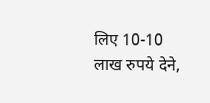लिए 10-10 लाख रुपये देने,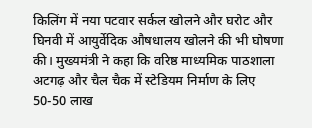किलिंग में नया पटवार सर्कल खोलने और घरोट और घिनवी में आयुर्वेदिक औषधालय खोलने की भी घोषणा की। मुख्यमंत्री ने कहा कि वरिष्ठ माध्यमिक पाठशाला अटगढ़ और चैल चैक में स्टेडियम निर्माण के लिए 50-50 लाख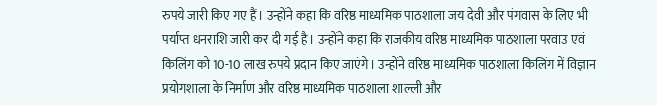रुपये जारी किए गए हैं। उन्होंने कहा कि वरिष्ठ माध्यमिक पाठशाला जय देवी और पंगवास के लिए भी पर्याप्त धनराशि जारी कर दी गई है। उन्होंने कहा कि राजकीय वरिष्ठ माध्यमिक पाठशाला परवाउ एवं किलिंग को 10-10 लाख रुपये प्रदान किए जाएंगे। उन्होंने वरिष्ठ माध्यमिक पाठशाला किलिंग में विज्ञान प्रयोगशाला के निर्माण और वरिष्ठ माध्यमिक पाठशाला शाल्ली और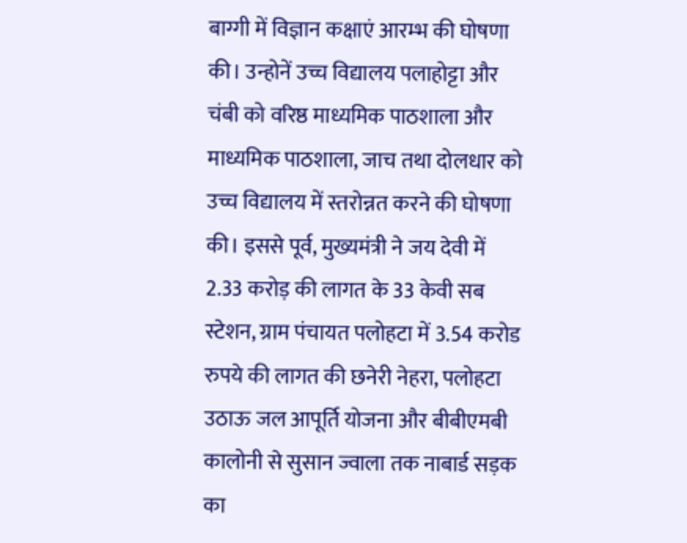बाग्गी में विज्ञान कक्षाएं आरम्भ की घोषणा की। उन्होनें उच्च विद्यालय पलाहोट्टा और चंबी को वरिष्ठ माध्यमिक पाठशाला और माध्यमिक पाठशाला, जाच तथा दोलधार को उच्च विद्यालय में स्तरोन्नत करने की घोषणा की। इससे पूर्व, मुख्यमंत्री ने जय देवी में 2.33 करोड़ की लागत के 33 केवी सब स्टेशन, ग्राम पंचायत पलोहटा में 3.54 करोड रुपये की लागत की छनेरी नेहरा, पलोहटा उठाऊ जल आपूर्ति योजना और बीबीएमबी कालोनी से सुसान ज्वाला तक नाबार्ड सड़क का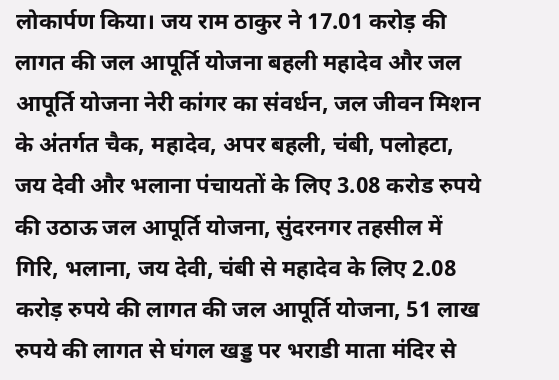लोकार्पण किया। जय राम ठाकुर ने 17.01 करोड़ की लागत की जल आपूर्ति योजना बहली महादेव और जल आपूर्ति योजना नेरी कांगर का संवर्धन, जल जीवन मिशन के अंतर्गत चैक, महादेव, अपर बहली, चंबी, पलोहटा, जय देवी और भलाना पंचायतों के लिए 3.08 करोड रुपये की उठाऊ जल आपूर्ति योजना, सुंदरनगर तहसील में गिरि, भलाना, जय देवी, चंबी से महादेव के लिए 2.08 करोड़ रुपये की लागत की जल आपूर्ति योजना, 51 लाख रुपये की लागत से घंगल खड्ड पर भराडी माता मंदिर से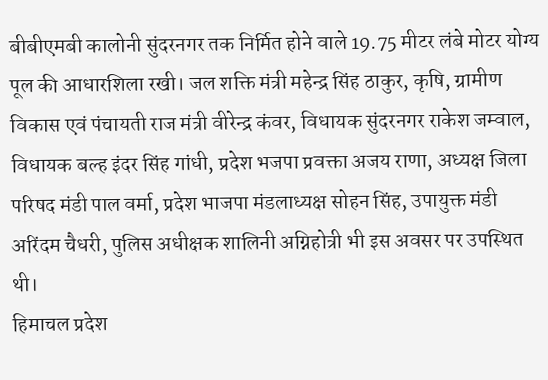बीबीएमबी कालोनी सुंदरनगर तक निर्मित होने वाले 19.75 मीटर लंबे मोटर योग्य पूल की आधारशिला रखी। जल शक्ति मंत्री महेन्द्र सिंह ठाकुर, कृषि, ग्रामीण विकास एवं पंचायती राज मंत्री वीरेन्द्र कंवर, विधायक सुंदरनगर राकेश जम्वाल, विधायक बल्ह इंदर सिंह गांधी, प्रदेश भजपा प्रवक्ता अजय राणा, अध्यक्ष जिला परिषद मंडी पाल वर्मा, प्रदेश भाजपा मंडलाध्यक्ष सोहन सिंह, उपायुक्त मंडी अरिंदम चैधरी, पुलिस अधीक्षक शालिनी अग्निहोत्री भी इस अवसर पर उपस्थित थी।
हिमाचल प्रदेश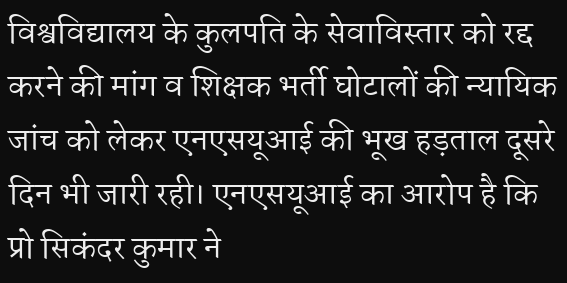विश्वविद्यालय के कुलपति के सेवाविस्तार को रद्द करने की मांग व शिक्षक भर्ती घोटालों की न्यायिक जांच को लेकर एनएसयूआई की भूख हड़ताल दूसरे दिन भी जारी रही। एनएसयूआई का आरोप है कि प्रो सिकंदर कुमार ने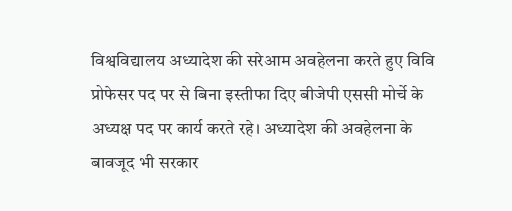विश्वविद्यालय अध्यादेश की सरेआम अवहेलना करते हुए विवि प्रोफेसर पद पर से बिना इस्तीफा दिए बीजेपी एससी मोर्चे के अध्यक्ष पद पर कार्य करते रहे। अध्यादेश की अवहेलना के बावजूद भी सरकार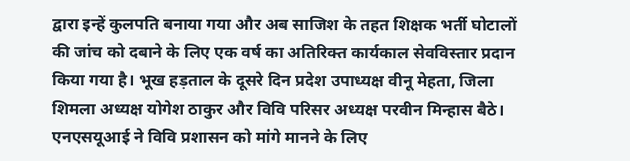द्वारा इन्हें कुलपति बनाया गया और अब साजिश के तहत शिक्षक भर्ती घोटालों की जांच को दबाने के लिए एक वर्ष का अतिरिक्त कार्यकाल सेवविस्तार प्रदान किया गया है। भूख हड़ताल के दूसरे दिन प्रदेश उपाध्यक्ष वीनू मेहता, जिला शिमला अध्यक्ष योगेश ठाकुर और विवि परिसर अध्यक्ष परवीन मिन्हास बैठे। एनएसयूआई ने विवि प्रशासन को मांगे मानने के लिए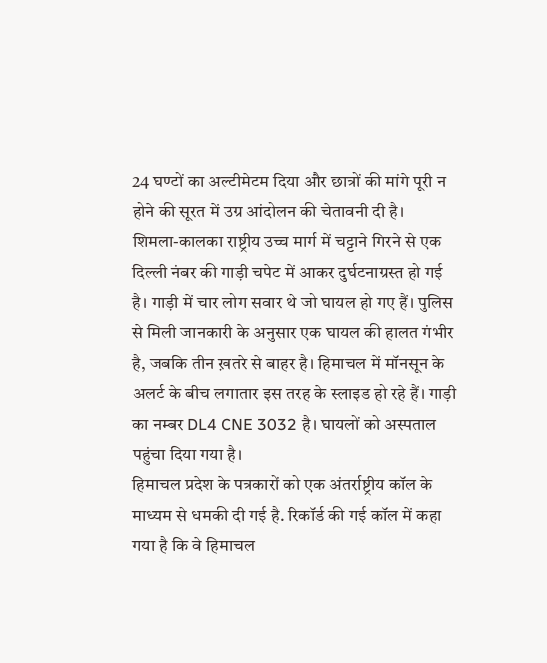24 घण्टों का अल्टीमेटम दिया और छात्रों की मांगे पूरी न होने की सूरत में उग्र आंदोलन की चेतावनी दी है।
शिमला-कालका राष्ट्रीय उच्च मार्ग में चट्टाने गिरने से एक दिल्ली नंबर की गाड़ी चपेट में आकर दुर्घटनाग्रस्त हो गई है। गाड़ी में चार लोग सवार थे जो घायल हो गए हैं। पुलिस से मिली जानकारी के अनुसार एक घायल की हालत गंभीर है, जबकि तीन ख़तरे से बाहर है। हिमाचल में मॉनसून के अलर्ट के बीच लगातार इस तरह के स्लाइड हो रहे हैं। गाड़ी का नम्बर DL4 CNE 3032 है। घायलों को अस्पताल पहुंचा दिया गया है।
हिमाचल प्रदेश के पत्रकारों को एक अंतर्राष्ट्रीय कॉल के माध्यम से धमकी दी गई है. रिकॉर्ड की गई कॉल में कहा गया है कि वे हिमाचल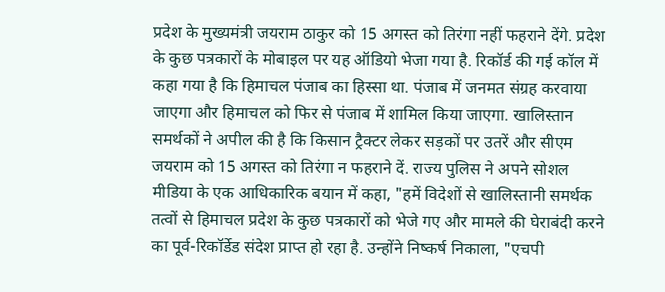प्रदेश के मुख्यमंत्री जयराम ठाकुर को 15 अगस्त को तिरंगा नहीं फहराने देंगे. प्रदेश के कुछ पत्रकारों के मोबाइल पर यह ऑडियो भेजा गया है. रिकॉर्ड की गई कॉल में कहा गया है कि हिमाचल पंजाब का हिस्सा था. पंजाब में जनमत संग्रह करवाया जाएगा और हिमाचल को फिर से पंजाब में शामिल किया जाएगा. खालिस्तान समर्थकों ने अपील की है कि किसान ट्रैक्टर लेकर सड़कों पर उतरें और सीएम जयराम को 15 अगस्त को तिरंगा न फहराने दें. राज्य पुलिस ने अपने सोशल मीडिया के एक आधिकारिक बयान में कहा, "हमें विदेशों से खालिस्तानी समर्थक तत्वों से हिमाचल प्रदेश के कुछ पत्रकारों को भेजे गए और मामले की घेराबंदी करने का पूर्व-रिकॉर्डेड संदेश प्राप्त हो रहा है. उन्होंने निष्कर्ष निकाला, "एचपी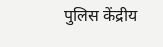पुलिस केंद्रीय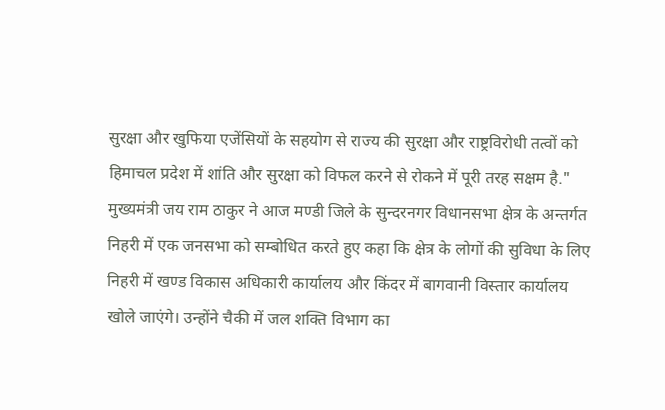सुरक्षा और खुफिया एजेंसियों के सहयोग से राज्य की सुरक्षा और राष्ट्रविरोधी तत्वों को हिमाचल प्रदेश में शांति और सुरक्षा को विफल करने से रोकने में पूरी तरह सक्षम है."
मुख्यमंत्री जय राम ठाकुर ने आज मण्डी जिले के सुन्दरनगर विधानसभा क्षेत्र के अन्तर्गत निहरी में एक जनसभा को सम्बोधित करते हुए कहा कि क्षेत्र के लोगों की सुविधा के लिए निहरी में खण्ड विकास अधिकारी कार्यालय और किंदर में बागवानी विस्तार कार्यालय खोले जाएंगे। उन्होंने चैकी में जल शक्ति विभाग का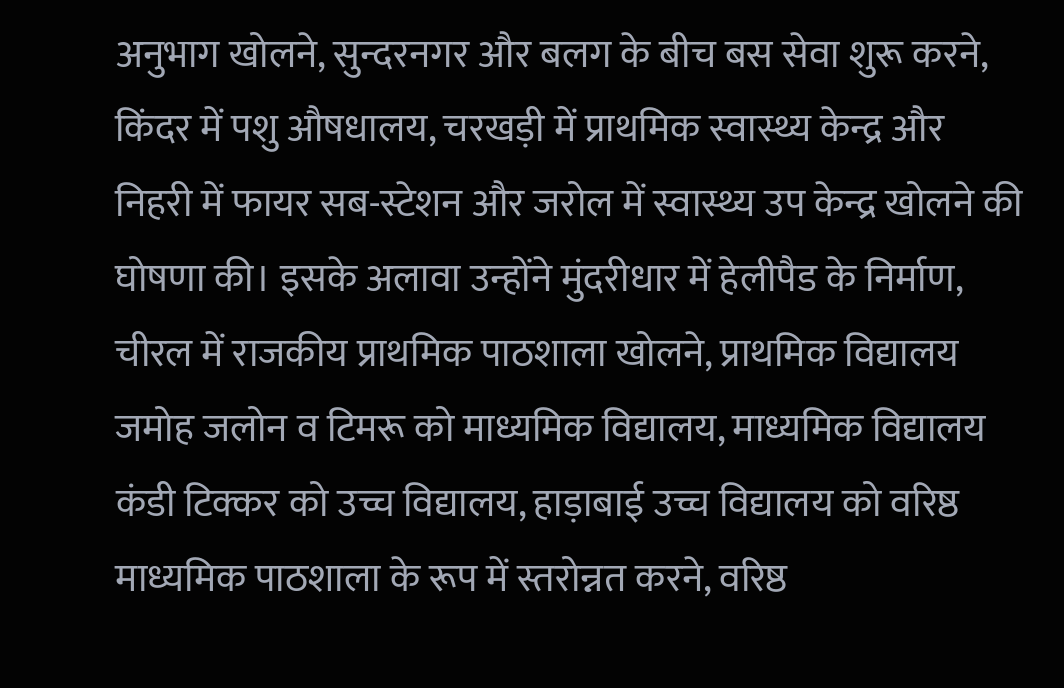अनुभाग खोलने, सुन्दरनगर और बलग के बीच बस सेवा शुरू करने, किंदर में पशु औषधालय, चरखड़ी में प्राथमिक स्वास्थ्य केन्द्र और निहरी में फायर सब-स्टेशन और जरोल में स्वास्थ्य उप केन्द्र खोलने की घोषणा की। इसके अलावा उन्होंने मुंदरीधार में हेलीपैड के निर्माण, चीरल में राजकीय प्राथमिक पाठशाला खोलने, प्राथमिक विद्यालय जमोह जलोन व टिमरू को माध्यमिक विद्यालय, माध्यमिक विद्यालय कंडी टिक्कर को उच्च विद्यालय, हाड़ाबाई उच्च विद्यालय को वरिष्ठ माध्यमिक पाठशाला के रूप में स्तरोन्नत करने, वरिष्ठ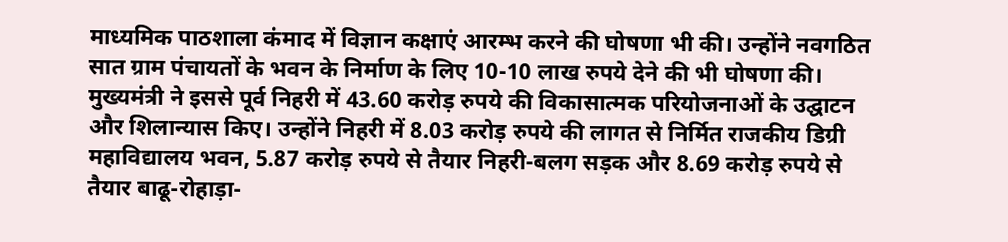माध्यमिक पाठशाला कंमाद में विज्ञान कक्षाएं आरम्भ करने की घोषणा भी की। उन्होंने नवगठित सात ग्राम पंचायतों के भवन के निर्माण के लिए 10-10 लाख रुपये देने की भी घोषणा की। मुख्यमंत्री ने इससे पूर्व निहरी में 43.60 करोड़ रुपये की विकासात्मक परियोजनाओं के उद्घाटन और शिलान्यास किए। उन्होंने निहरी में 8.03 करोड़ रुपये की लागत से निर्मित राजकीय डिग्री महाविद्यालय भवन, 5.87 करोड़ रुपये से तैयार निहरी-बलग सड़क और 8.69 करोड़ रुपये से तैयार बाढू-रोहाड़ा-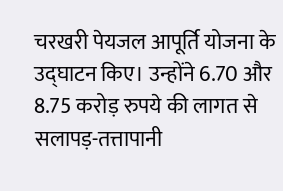चरखरी पेयजल आपूर्ति योजना के उद्घाटन किए। उन्होंने 6.70 और 8.75 करोड़ रुपये की लागत से सलापड़-तत्तापानी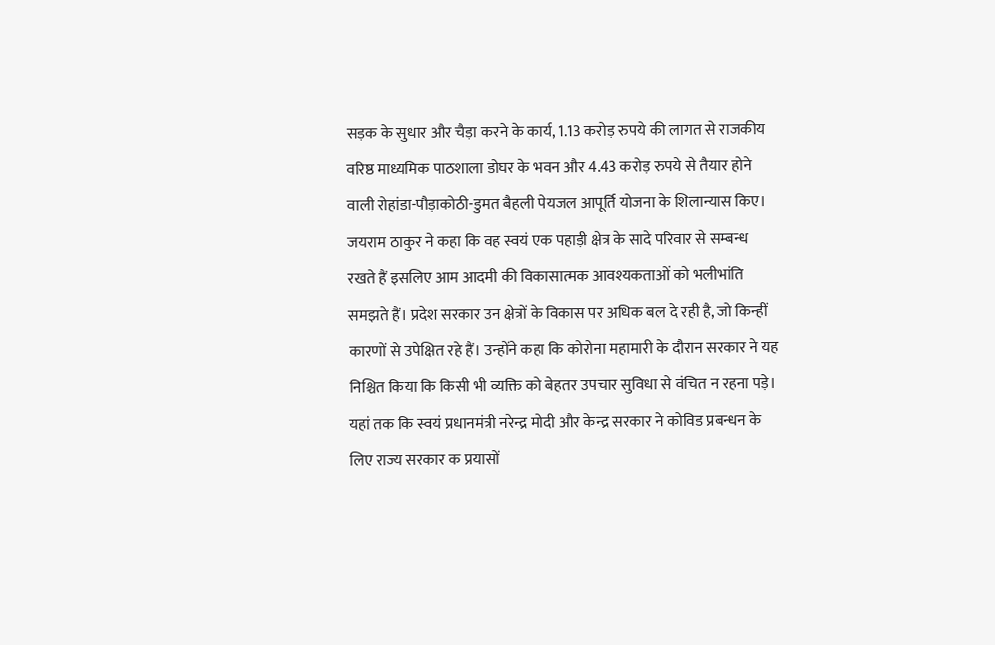सड़क के सुधार और चैड़ा करने के कार्य, 1.13 करोड़ रुपये की लागत से राजकीय वरिष्ठ माध्यमिक पाठशाला डोघर के भवन और 4.43 करोड़ रुपये से तैयार होने वाली रोहांडा-पौड़ाकोठी-डुमत बैहली पेयजल आपूर्ति योजना के शिलान्यास किए। जयराम ठाकुर ने कहा कि वह स्वयं एक पहाड़ी क्षेत्र के सादे परिवार से सम्बन्ध रखते हैं इसलिए आम आदमी की विकासात्मक आवश्यकताओं को भलीभांति समझते हैं। प्रदेश सरकार उन क्षेत्रों के विकास पर अधिक बल दे रही है, जो किन्हीं कारणों से उपेक्षित रहे हैं। उन्होंने कहा कि कोरोना महामारी के दौरान सरकार ने यह निश्चित किया कि किसी भी व्यक्ति को बेहतर उपचार सुविधा से वंचित न रहना पड़े। यहां तक कि स्वयं प्रधानमंत्री नरेन्द्र मोदी और केन्द्र सरकार ने कोविड प्रबन्धन के लिए राज्य सरकार क प्रयासों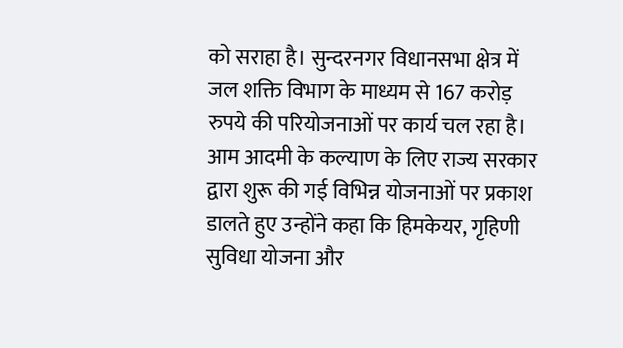को सराहा है। सुन्दरनगर विधानसभा क्षेत्र में जल शक्ति विभाग के माध्यम से 167 करोड़ रुपये की परियोजनाओं पर कार्य चल रहा है। आम आदमी के कल्याण के लिए राज्य सरकार द्वारा शुरू की गई विभिन्न योजनाओं पर प्रकाश डालते हुए उन्होंने कहा कि हिमकेयर, गृहिणी सुविधा योजना और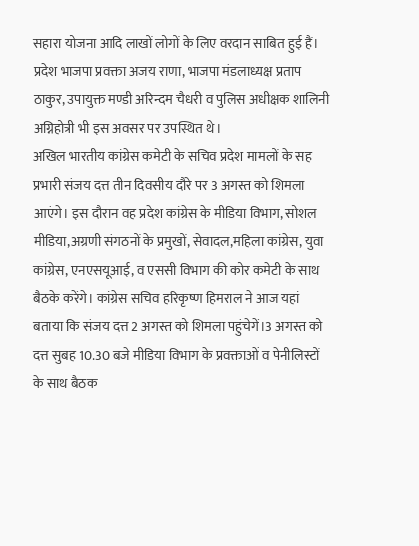सहारा योजना आदि लाखों लोगों के लिए वरदान साबित हुई हैं। प्रदेश भाजपा प्रवक्ता अजय राणा, भाजपा मंडलाध्यक्ष प्रताप ठाकुर, उपायुक्त मण्डी अरिन्दम चैधरी व पुलिस अधीक्षक शालिनी अग्निहोत्री भी इस अवसर पर उपस्थित थे।
अखिल भारतीय कांग्रेस कमेटी के सचिव प्रदेश मामलों के सह प्रभारी संजय दत्त तीन दिवसीय दौरे पर 3 अगस्त को शिमला आएंगे। इस दौरान वह प्रदेश कांग्रेस के मीडिया विभाग, सोशल मीडिया,अग्रणी संगठनों के प्रमुखों, सेवादल,महिला कांग्रेस, युवा कांग्रेस, एनएसयूआई, व एससी विभाग की कोर कमेटी के साथ बैठके करेंगे। कांग्रेस सचिव हरिकृष्ण हिमराल ने आज यहां बताया कि संजय दत्त 2 अगस्त को शिमला पहुंचेगें।3 अगस्त को दत्त सुबह 10.30 बजे मीडिया विभाग के प्रवक्ताओं व पेनीलिस्टों के साथ बैठक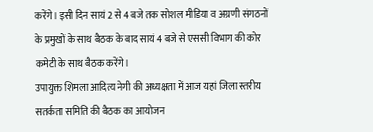करेंगे। इसी दिन सायं 2 से 4 बजे तक सोशल मीडिया व अग्रणी संगठनों के प्रमुखों के साथ बैठक के बाद सायं 4 बजे से एससी विभाग की कोर कमेटी के साथ बैठक करेंगे।
उपायुक्त शिमला आदित्य नेगी की अध्यक्षता में आज यहां जिला स्तरीय सतर्कता समिति की बैठक का आयोजन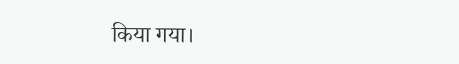किया गया।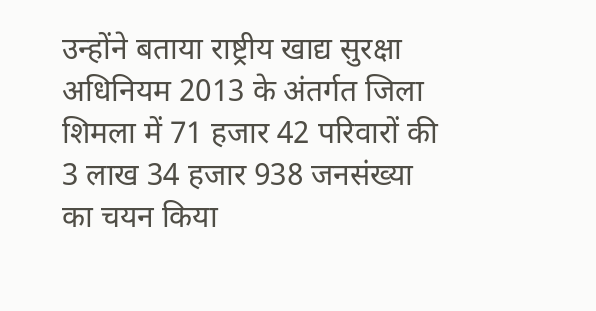उन्होंने बताया राष्ट्रीय खाद्य सुरक्षा अधिनियम 2013 के अंतर्गत जिला शिमला में 71 हजार 42 परिवारों की 3 लाख 34 हजार 938 जनसंख्या का चयन किया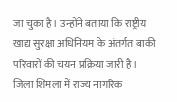जा चुका है। उन्होंने बताया कि राष्ट्रीय खाद्य सुरक्षा अधिनियम के अंतर्गत बाकी परिवारों की चयन प्रक्रिया जारी है। जिला शिमला में राज्य नागरिक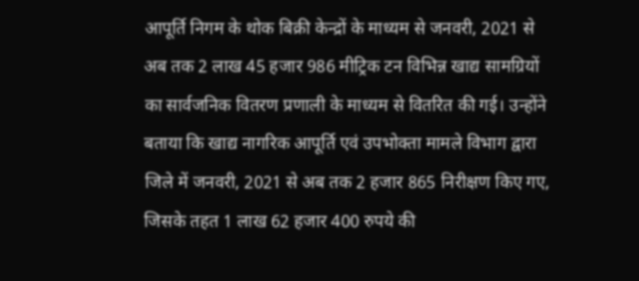आपूर्ति निगम के थोक बिक्री केन्द्रों के माध्यम से जनवरी, 2021 से अब तक 2 लाख 45 हजार 986 मीट्रिक टन विभिन्न खाद्य सामग्रियों का सार्वजनिक वितरण प्रणाली के माध्यम से वितरित की गई। उन्होंने बताया कि खाद्य नागरिक आपूर्ति एवं उपभोक्ता मामले विभाग द्वारा जिले में जनवरी, 2021 से अब तक 2 हजार 865 निरीक्षण किए गए, जिसके तहत 1 लाख 62 हजार 400 रुपये की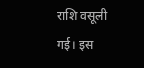राशि वसूली गई। इस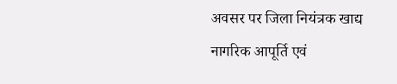अवसर पर जिला नियंत्रक खाद्य नागरिक आपूर्ति एवं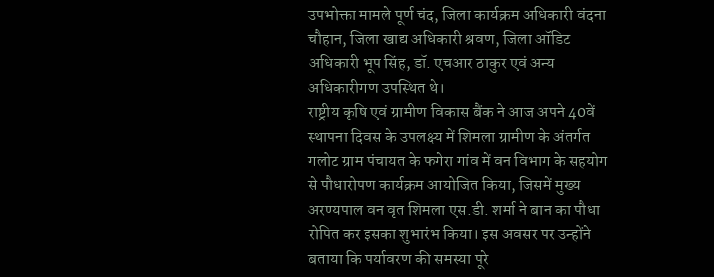उपभोक्ता मामले पूर्ण चंद, जिला कार्यक्रम अधिकारी वंदना चौहान, जिला खाद्य अधिकारी श्रवण, जिला ऑडिट अधिकारी भूप सिंह, डॉ. एचआर ठाकुर एवं अन्य अधिकारीगण उपस्थित थे।
राष्ट्रीय कृषि एवं ग्रामीण विकास बैंक ने आज अपने 40वें स्थापना दिवस के उपलक्ष्य में शिमला ग्रामीण के अंतर्गत गलोट ग्राम पंचायत के फगेरा गांव में वन विभाग के सहयोग से पौधारोपण कार्यक्रम आयोजित किया, जिसमें मुख्य अरण्यपाल वन वृत शिमला एस.डी. शर्मा ने बान का पौधा रोपित कर इसका शुभारंभ किया। इस अवसर पर उन्होंने बताया कि पर्यावरण की समस्या पूरे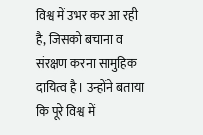विश्व में उभर कर आ रही है, जिसको बचाना व संरक्षण करना सामुहिक दायित्व है। उन्होंने बताया कि पूरे विश्व में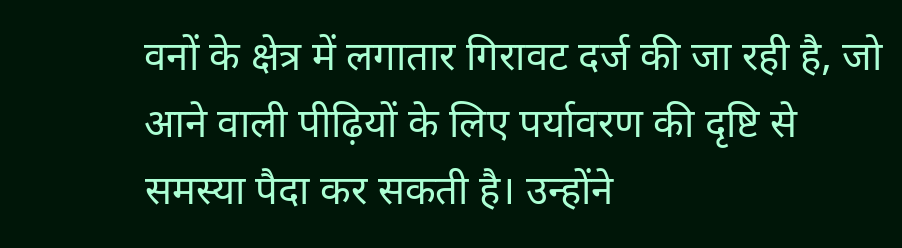वनों के क्षेत्र में लगातार गिरावट दर्ज की जा रही है, जो आने वाली पीढ़ियों के लिए पर्यावरण की दृष्टि से समस्या पैदा कर सकती है। उन्होंने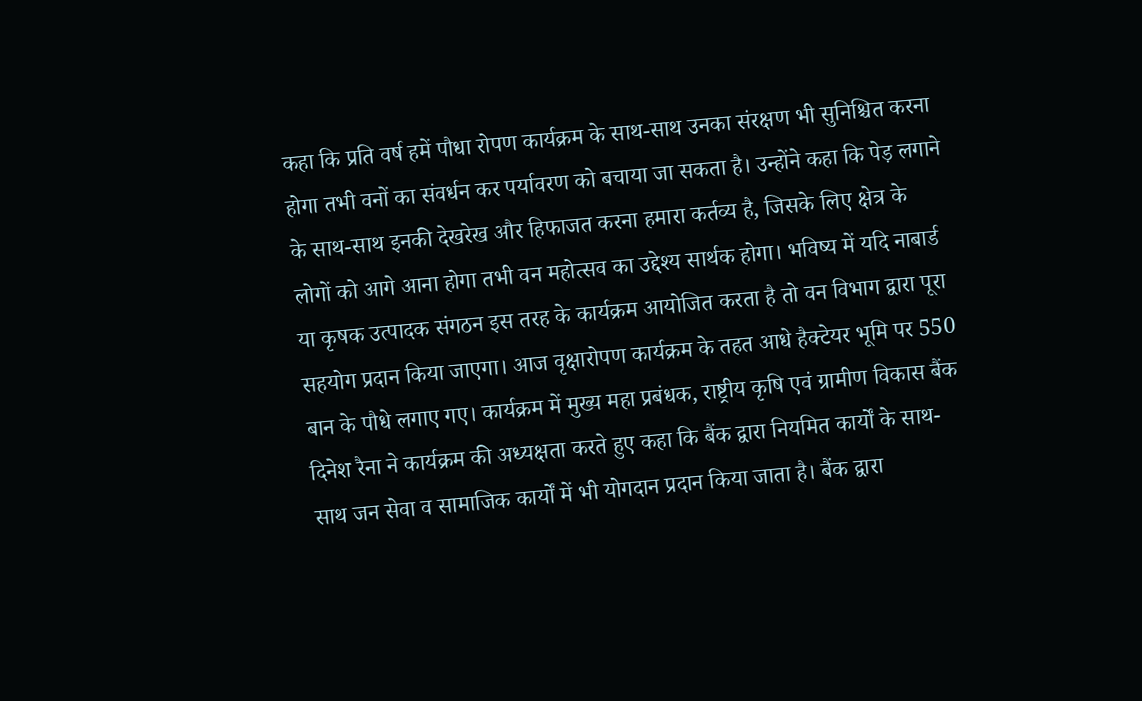कहा कि प्रति वर्ष हमें पौधा रोपण कार्यक्रम के साथ-साथ उनका संरक्षण भी सुनिश्चित करना होगा तभी वनों का संवर्धन कर पर्यावरण को बचाया जा सकता है। उन्होंने कहा कि पेड़ लगाने के साथ-साथ इनकी देखरेख और हिफाजत करना हमारा कर्तव्य है, जिसके लिए क्षेत्र के लोगों को आगे आना होगा तभी वन महोत्सव का उद्देश्य सार्थक होगा। भविष्य में यदि नाबार्ड या कृषक उत्पादक संगठन इस तरह के कार्यक्रम आयोजित करता है तो वन विभाग द्वारा पूरा सहयोग प्रदान किया जाएगा। आज वृक्षारोपण कार्यक्रम के तहत आधे हैक्टेयर भूमि पर 550 बान के पौधे लगाए गए। कार्यक्रम में मुख्य महा प्रबंधक, राष्ट्रीय कृषि एवं ग्रामीण विकास बैंक दिनेश रैना ने कार्यक्रम की अध्यक्षता करते हुए कहा कि बैंक द्वारा नियमित कार्यों के साथ-साथ जन सेवा व सामाजिक कार्यों में भी योगदान प्रदान किया जाता है। बैंक द्वारा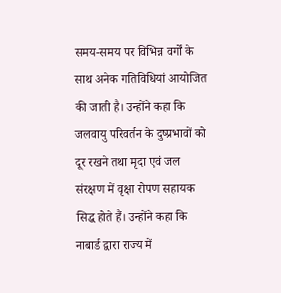समय-समय पर विभिन्न वर्गों के साथ अनेक गतिविधियां आयोजित की जाती है। उन्होंने कहा कि जलवायु परिवर्तन के दुष्प्रभावों को दूर रखने तथा मृदा एवं जल संरक्षण में वृक्षा रोपण सहायक सिद्ध होते हैं। उन्होंने कहा कि नाबार्ड द्वारा राज्य में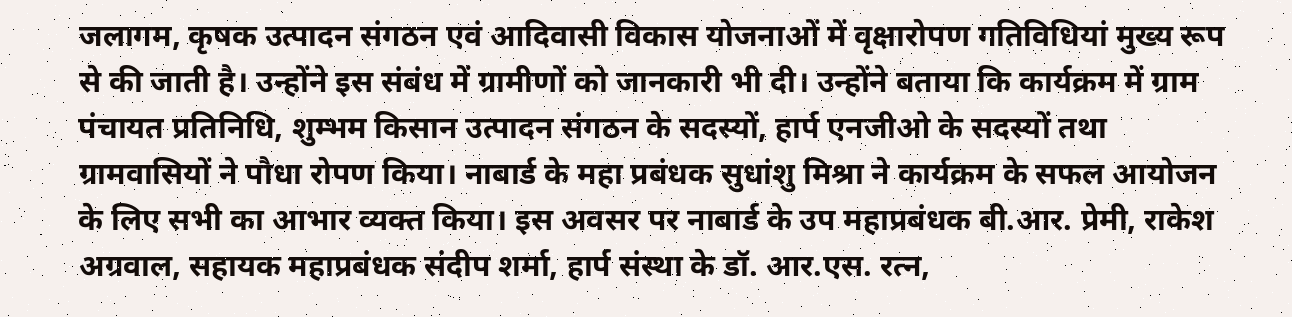जलागम, कृषक उत्पादन संगठन एवं आदिवासी विकास योजनाओं में वृक्षारोपण गतिविधियां मुख्य रूप से की जाती है। उन्होंने इस संबंध में ग्रामीणों को जानकारी भी दी। उन्होंने बताया कि कार्यक्रम में ग्राम पंचायत प्रतिनिधि, शुम्भम किसान उत्पादन संगठन के सदस्यों, हार्प एनजीओ के सदस्यों तथा ग्रामवासियों ने पौधा रोपण किया। नाबार्ड के महा प्रबंधक सुधांशु मिश्रा ने कार्यक्रम के सफल आयोजन के लिए सभी का आभार व्यक्त किया। इस अवसर पर नाबार्ड के उप महाप्रबंधक बी.आर. प्रेमी, राकेश अग्रवाल, सहायक महाप्रबंधक संदीप शर्मा, हार्प संस्था के डॉ. आर.एस. रत्न,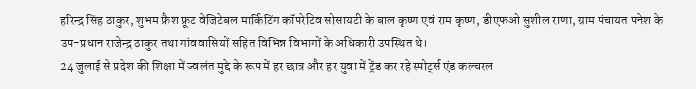हरिन्द्र सिंह ठाकुर, शुभम फ्रैश फ्रूट वेजिटेबल मार्किटिंग कॉपरेटिव सोसायटी के बाल कृष्ण एवं राम कृष्ण, डीएफओ सुशील राणा, ग्राम पंचायत पनेश के उप-प्रधान राजेन्द्र ठाकुर तथा गांववासियों सहित विभिन्न विभागों के अधिकारी उपस्थित थे।
24 जुलाई से प्रदेश की शिक्षा में ज्वलंत मुद्दे के रूप में हर छात्र और हर युवा में ट्रेंड कर रहे स्पोर्ट्स एंड कल्चरल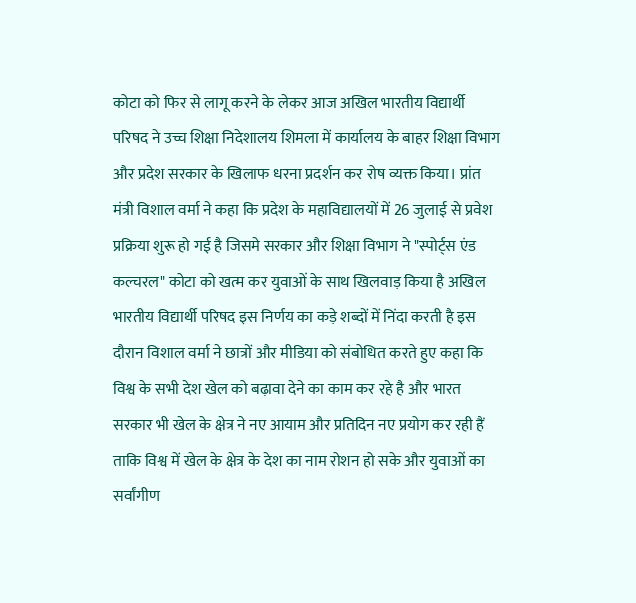कोटा को फिर से लागू करने के लेकर आज अखिल भारतीय विद्यार्थी परिषद ने उच्च शिक्षा निदेशालय शिमला में कार्यालय के बाहर शिक्षा विभाग और प्रदेश सरकार के खिलाफ धरना प्रदर्शन कर रोष व्यक्त किया। प्रांत मंत्री विशाल वर्मा ने कहा कि प्रदेश के महाविद्यालयों में 26 जुलाई से प्रवेश प्रक्रिया शुरू हो गई है जिसमे सरकार और शिक्षा विभाग ने "स्पोर्ट्स एंड कल्चरल" कोटा को खत्म कर युवाओं के साथ खिलवाड़ किया है अखिल भारतीय विद्यार्थी परिषद इस निर्णय का कड़े शब्दों में निंदा करती है इस दौरान विशाल वर्मा ने छात्रों और मीडिया को संबोधित करते हुए कहा कि विश्व के सभी देश खेल को बढ़ावा देने का काम कर रहे है और भारत सरकार भी खेल के क्षेत्र ने नए आयाम और प्रतिदिन नए प्रयोग कर रही हैं ताकि विश्व में खेल के क्षेत्र के देश का नाम रोशन हो सके और युवाओं का सर्वांगीण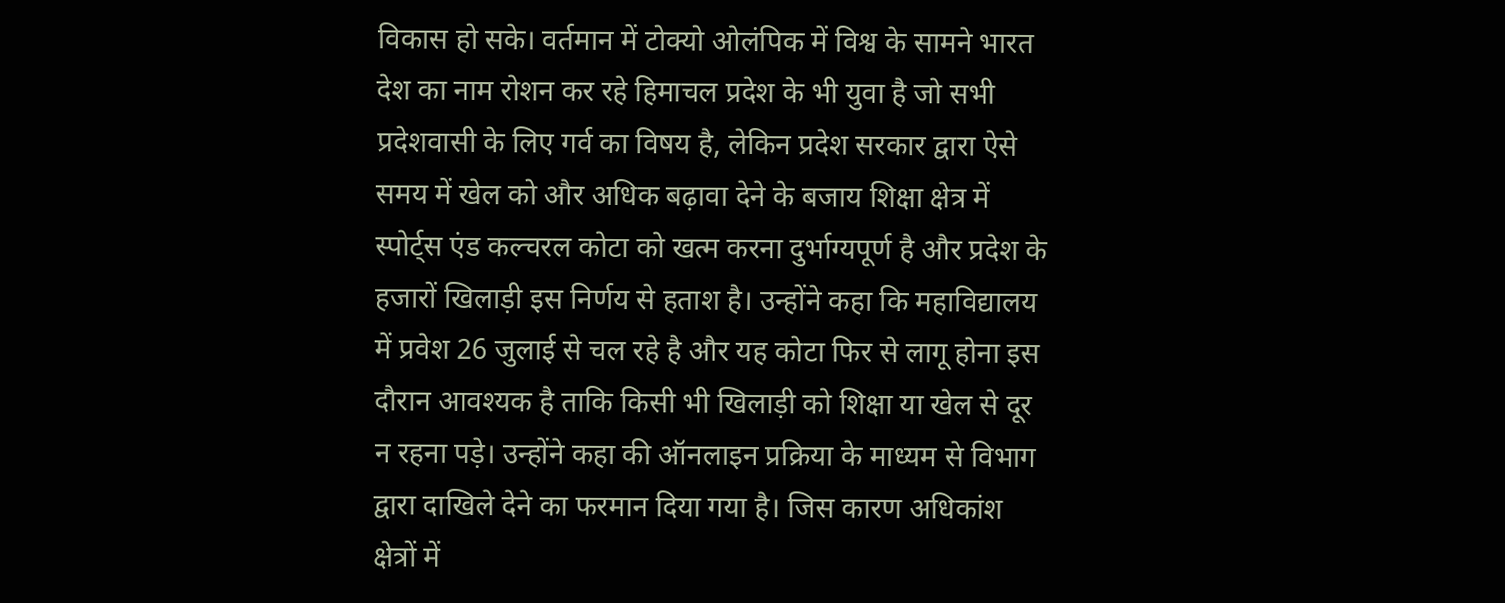विकास हो सके। वर्तमान में टोक्यो ओलंपिक में विश्व के सामने भारत देश का नाम रोशन कर रहे हिमाचल प्रदेश के भी युवा है जो सभी प्रदेशवासी के लिए गर्व का विषय है, लेकिन प्रदेश सरकार द्वारा ऐसे समय में खेल को और अधिक बढ़ावा देने के बजाय शिक्षा क्षेत्र में स्पोर्ट्स एंड कल्चरल कोटा को खत्म करना दुर्भाग्यपूर्ण है और प्रदेश के हजारों खिलाड़ी इस निर्णय से हताश है। उन्होंने कहा कि महाविद्यालय में प्रवेश 26 जुलाई से चल रहे है और यह कोटा फिर से लागू होना इस दौरान आवश्यक है ताकि किसी भी खिलाड़ी को शिक्षा या खेल से दूर न रहना पड़े। उन्होंने कहा की ऑनलाइन प्रक्रिया के माध्यम से विभाग द्वारा दाखिले देने का फरमान दिया गया है। जिस कारण अधिकांश क्षेत्रों में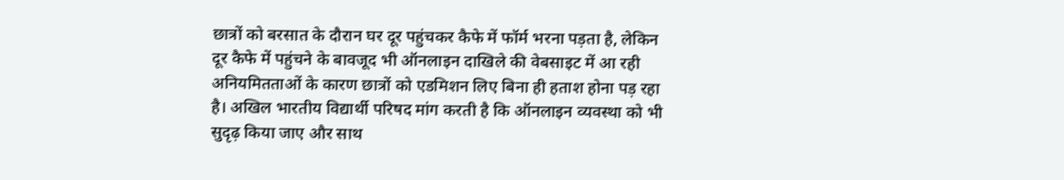छात्रों को बरसात के दौरान घर दूर पहुंचकर कैफे में फॉर्म भरना पड़ता है, लेकिन दूर कैफे में पहुंचने के बावजूद भी ऑनलाइन दाखिले की वेबसाइट में आ रही अनियमितताओं के कारण छात्रों को एडमिशन लिए बिना ही हताश होना पड़ रहा है। अखिल भारतीय विद्यार्थी परिषद मांग करती है कि ऑनलाइन व्यवस्था को भी सुदृढ़ किया जाए और साथ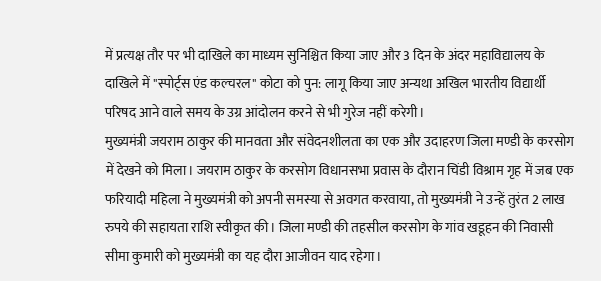में प्रत्यक्ष तौर पर भी दाखिले का माध्यम सुनिश्चित किया जाए और 3 दिन के अंदर महाविद्यालय के दाखिले में "स्पोर्ट्स एंड कल्चरल" कोटा को पुन: लागू किया जाए अन्यथा अखिल भारतीय विद्यार्थी परिषद आने वाले समय के उग्र आंदोलन करने से भी गुरेज नहीं करेगी।
मुख्यमंत्री जयराम ठाकुर की मानवता और संवेदनशीलता का एक और उदाहरण जिला मण्डी के करसोग में देखने को मिला। जयराम ठाकुर के करसोग विधानसभा प्रवास के दौरान चिंडी विश्राम गृह में जब एक फरियादी महिला ने मुख्यमंत्री को अपनी समस्या से अवगत करवाया, तो मुख्यमंत्री ने उन्हें तुरंत 2 लाख रुपये की सहायता राशि स्वीकृत की। जिला मण्डी की तहसील करसोग के गांव खडूहन की निवासी सीमा कुमारी को मुख्यमंत्री का यह दौरा आजीवन याद रहेगा।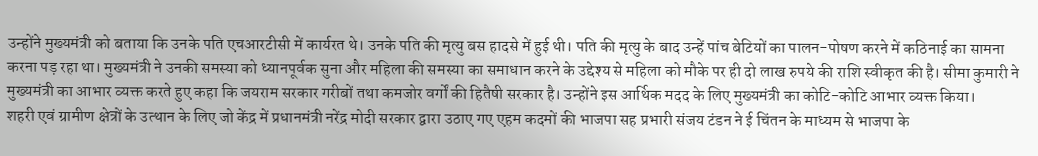उन्होंने मुख्यमंत्री को बताया कि उनके पति एचआरटीसी में कार्यरत थे। उनके पति की मृत्यु बस हादसे में हुई थी। पति की मृत्यु के बाद उन्हें पांच बेटियों का पालन-पोषण करने में कठिनाई का सामना करना पड़ रहा था। मुख्यमंत्री ने उनकी समस्या को ध्यानपूर्वक सुना और महिला की समस्या का समाधान करने के उद्देश्य से महिला को मौके पर ही दो लाख रुपये की राशि स्वीकृत की है। सीमा कुमारी ने मुख्यमंत्री का आभार व्यक्त करते हुए कहा कि जयराम सरकार गरीबों तथा कमजोर वर्गों की हितैषी सरकार है। उन्होंने इस आर्थिक मदद के लिए मुख्यमंत्री का कोटि-कोटि आभार व्यक्त किया।
शहरी एवं ग्रामीण क्षेत्रों के उत्थान के लिए जो केंद्र में प्रधानमंत्री नरेंद्र मोदी सरकार द्वारा उठाए गए एहम कदमों की भाजपा सह प्रभारी संजय टंडन ने ई चिंतन के माध्यम से भाजपा के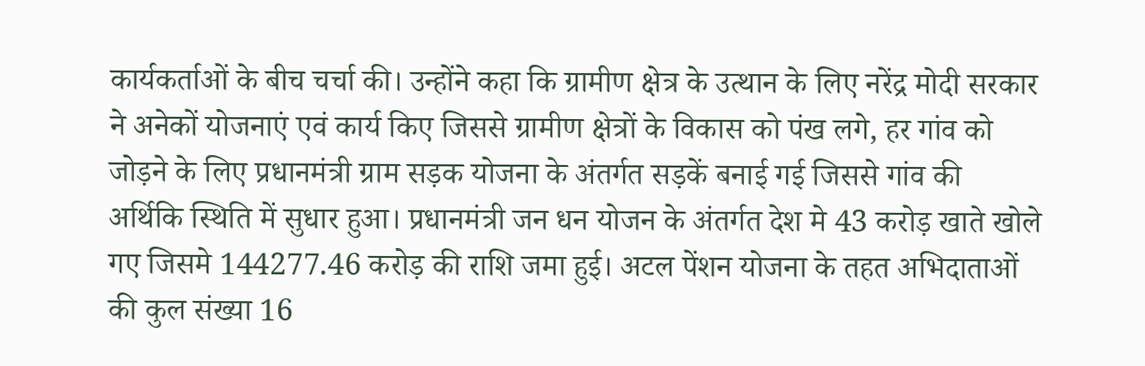कार्यकर्ताओं के बीच चर्चा की। उन्होंने कहा कि ग्रामीण क्षेत्र के उत्थान के लिए नरेंद्र मोदी सरकार ने अनेकों योजनाएं एवं कार्य किए जिससे ग्रामीण क्षेत्रों के विकास को पंख लगे, हर गांव को जोड़ने के लिए प्रधानमंत्री ग्राम सड़क योजना के अंतर्गत सड़कें बनाई गई जिससे गांव की अर्थिकि स्थिति में सुधार हुआ। प्रधानमंत्री जन धन योजन के अंतर्गत देश मे 43 करोड़ खाते खोले गए जिसमे 144277.46 करोड़ की राशि जमा हुई। अटल पेंशन योजना के तहत अभिदाताओं की कुल संख्या 16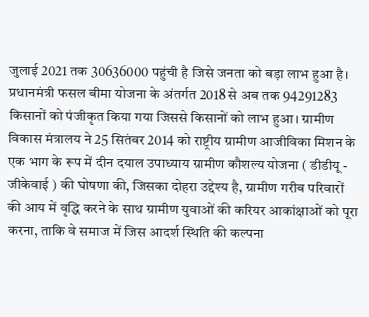जुलाई 2021 तक 30636000 पहुंची है जिसे जनता को बड़ा लाभ हुआ है। प्रधानमंत्री फसल बीमा योजना के अंतर्गत 2018 से अब तक 94291283 किसानों को पंजीकृत किया गया जिससे किसानों को लाभ हुआ। ग्रामीण विकास मंत्रालय ने 25 सितंबर 2014 को राष्ट्रीय ग्रामीण आजीविका मिशन के एक भाग के रूप में दीन दयाल उपाध्याय ग्रामीण कौशल्य योजना ( डीडीयू - जीकेवाई ) की घोषणा की, जिसका दोहरा उद्देश्य है, ग्रामीण गरीब परिवारों की आय में वृद्धि करने के साथ ग्रामीण युवाओं की करियर आकांक्षाओं को पूरा करना, ताकि वे समाज में जिस आदर्श स्थिति की कल्पना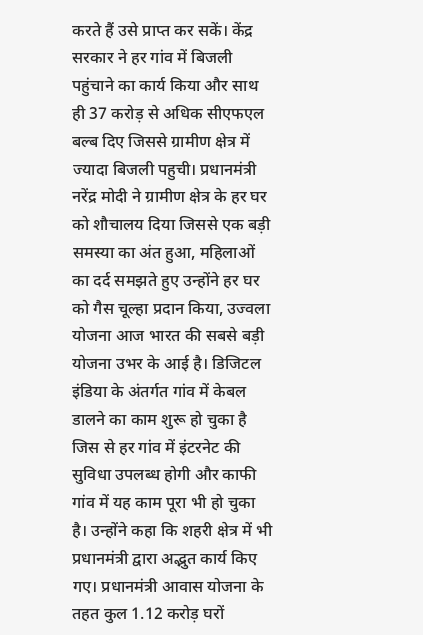करते हैं उसे प्राप्त कर सकें। केंद्र सरकार ने हर गांव में बिजली पहुंचाने का कार्य किया और साथ ही 37 करोड़ से अधिक सीएफएल बल्ब दिए जिससे ग्रामीण क्षेत्र में ज्यादा बिजली पहुची। प्रधानमंत्री नरेंद्र मोदी ने ग्रामीण क्षेत्र के हर घर को शौचालय दिया जिससे एक बड़ी समस्या का अंत हुआ, महिलाओं का दर्द समझते हुए उन्होंने हर घर को गैस चूल्हा प्रदान किया, उज्वला योजना आज भारत की सबसे बड़ी योजना उभर के आई है। डिजिटल इंडिया के अंतर्गत गांव में केबल डालने का काम शुरू हो चुका है जिस से हर गांव में इंटरनेट की सुविधा उपलब्ध होगी और काफी गांव में यह काम पूरा भी हो चुका है। उन्होंने कहा कि शहरी क्षेत्र में भी प्रधानमंत्री द्वारा अद्भुत कार्य किए गए। प्रधानमंत्री आवास योजना के तहत कुल 1.12 करोड़ घरों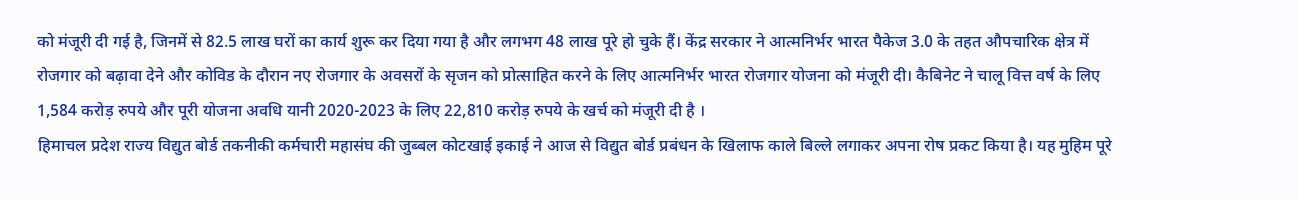को मंजूरी दी गई है, जिनमें से 82.5 लाख घरों का कार्य शुरू कर दिया गया है और लगभग 48 लाख पूरे हो चुके हैं। केंद्र सरकार ने आत्मनिर्भर भारत पैकेज 3.0 के तहत औपचारिक क्षेत्र में रोजगार को बढ़ावा देने और कोविड के दौरान नए रोजगार के अवसरों के सृजन को प्रोत्साहित करने के लिए आत्मनिर्भर भारत रोजगार योजना को मंजूरी दी। कैबिनेट ने चालू वित्त वर्ष के लिए 1,584 करोड़ रुपये और पूरी योजना अवधि यानी 2020-2023 के लिए 22,810 करोड़ रुपये के खर्च को मंजूरी दी है ।
हिमाचल प्रदेश राज्य विद्युत बोर्ड तकनीकी कर्मचारी महासंघ की जुब्बल कोटखाई इकाई ने आज से विद्युत बोर्ड प्रबंधन के खिलाफ काले बिल्ले लगाकर अपना रोष प्रकट किया है। यह मुहिम पूरे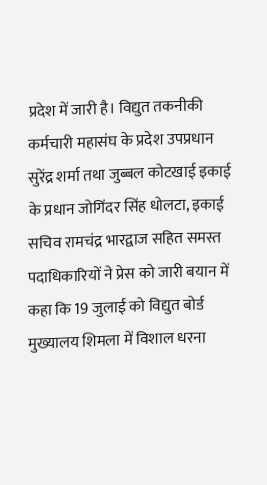प्रदेश में जारी है। विद्युत तकनीकी कर्मचारी महासंघ के प्रदेश उपप्रधान सुरेंद्र शर्मा तथा जुब्बल कोटखाई इकाई के प्रधान जोगिंदर सिंह धोलटा, इकाई सचिव रामचंद्र भारद्वाज सहित समस्त पदाधिकारियों ने प्रेस को जारी बयान में कहा कि 19 जुलाई को विद्युत बोर्ड मुख्यालय शिमला में विशाल धरना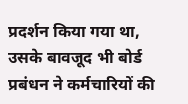प्रदर्शन किया गया था, उसके बावजूद भी बोर्ड प्रबंधन ने कर्मचारियों की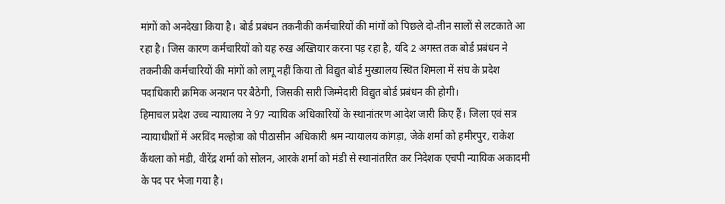मांगों को अनदेखा किया है। बोर्ड प्रबंधन तकनीकी कर्मचारियों की मांगों को पिछले दो-तीन सालों से लटकाते आ रहा है। जिस कारण कर्मचारियों को यह रुख अख्तियार करना पड़ रहा है, यदि 2 अगस्त तक बोर्ड प्रबंधन ने तकनीकी कर्मचारियों की मांगों को लागू नहीं किया तो विद्युत बोर्ड मुख्यालय स्थित शिमला में संघ के प्रदेश पदाधिकारी क्रमिक अनशन पर बैठेगी, जिसकी सारी जिम्मेदारी विद्युत बोर्ड प्रबंधन की होगी।
हिमाचल प्रदेश उच्च न्यायालय ने 97 न्यायिक अधिकारियों के स्थानांतरण आदेश जारी किए हैं। जिला एवं सत्र न्यायाधीशों में अरविंद मल्होत्रा को पीठासीन अधिकारी श्रम न्यायालय कांगड़ा, जेके शर्मा को हमीरपुर, राकेश कैंथला को मंडी, वीरेंद्र शर्मा को सोलन, आरके शर्मा को मंडी से स्थानांतरित कर निदेशक एचपी न्यायिक अकादमी के पद पर भेजा गया है।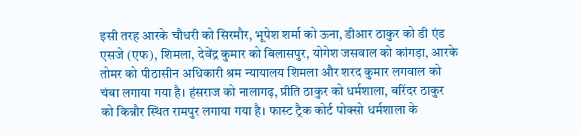इसी तरह आरके चौधरी को सिरमौर, भूपेश शर्मा को ऊना, डीआर ठाकुर को डी एंड एसजे (एफ), शिमला, देवेंद्र कुमार को बिलासपुर, योगेश जसवाल को कांगड़ा, आरके तोमर को पीठासीन अधिकारी श्रम न्यायालय शिमला और शरद कुमार लगवाल को चंबा लगाया गया है। हंसराज को नालागढ़, प्रीति ठाकुर को धर्मशाला, बरिंदर ठाकुर को किन्नौर स्थित रामपुर लगाया गया है। फास्ट ट्रैक कोर्ट पोक्सो धर्मशाला के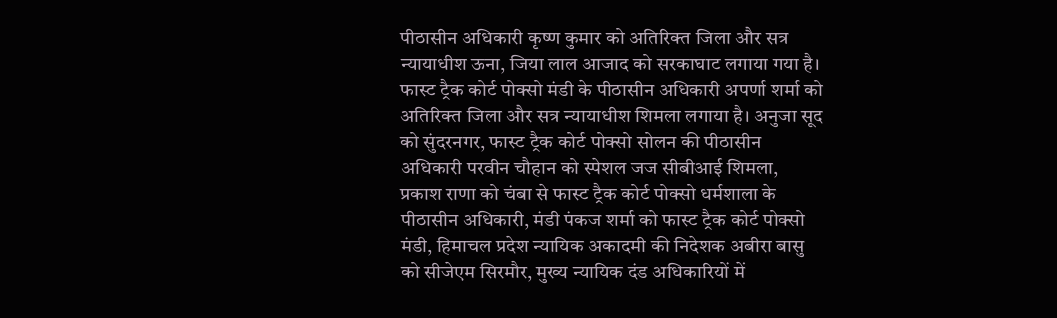पीठासीन अधिकारी कृष्ण कुमार को अतिरिक्त जिला और सत्र न्यायाधीश ऊना, जिया लाल आजाद को सरकाघाट लगाया गया है। फास्ट ट्रैक कोर्ट पोक्सो मंडी के पीठासीन अधिकारी अपर्णा शर्मा को अतिरिक्त जिला और सत्र न्यायाधीश शिमला लगाया है। अनुजा सूद को सुंदरनगर, फास्ट ट्रैक कोर्ट पोक्सो सोलन की पीठासीन अधिकारी परवीन चौहान को स्पेशल जज सीबीआई शिमला, प्रकाश राणा को चंबा से फास्ट ट्रैक कोर्ट पोक्सो धर्मशाला के पीठासीन अधिकारी, मंडी पंकज शर्मा को फास्ट ट्रैक कोर्ट पोक्सो मंडी, हिमाचल प्रदेश न्यायिक अकादमी की निदेशक अबीरा बासु को सीजेएम सिरमौर, मुख्य न्यायिक दंड अधिकारियों में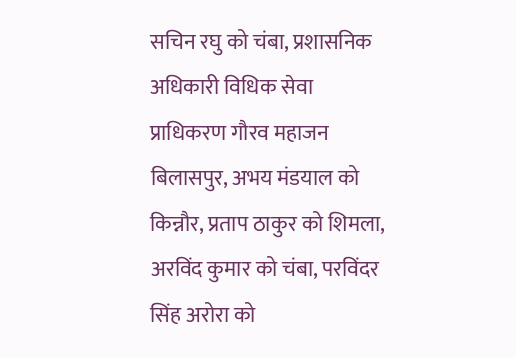सचिन रघु को चंबा, प्रशासनिक अधिकारी विधिक सेवा प्राधिकरण गौरव महाजन बिलासपुर, अभय मंडयाल को किन्नौर, प्रताप ठाकुर को शिमला, अरविंद कुमार को चंबा, परविंदर सिंह अरोरा को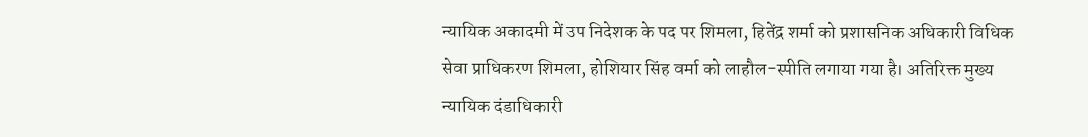न्यायिक अकादमी में उप निदेशक के पद पर शिमला, हितेंद्र शर्मा को प्रशासनिक अधिकारी विधिक सेवा प्राधिकरण शिमला, होशियार सिंह वर्मा को लाहौल-स्पीति लगाया गया है। अतिरिक्त मुख्य न्यायिक दंडाधिकारी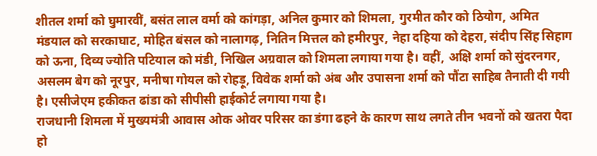शीतल शर्मा को घुमारवीं, बसंत लाल वर्मा को कांगड़ा, अनिल कुमार को शिमला, गुरमीत कौर को ठियोग, अमित मंडयाल को सरकाघाट, मोहित बंसल को नालागढ़, नितिन मित्तल को हमीरपुर, नेहा दहिया को देहरा, संदीप सिंह सिहाग को ऊना, दिव्य ज्योति पटियाल को मंडी, निखिल अग्रवाल को शिमला लगाया गया है। वहीं, अक्षि शर्मा को सुंदरनगर, असलम बेग को नूरपुर, मनीषा गोयल को रोहड़ू, विवेक शर्मा को अंब और उपासना शर्मा को पौंटा साहिब तैनाती दी गयी है। एसीजेएम हकीकत ढांडा को सीपीसी हाईकोर्ट लगाया गया है।
राजधानी शिमला में मुख्यमंत्री आवास ओक ओवर परिसर का डंगा ढहने के कारण साथ लगते तीन भवनों को खतरा पैदा हो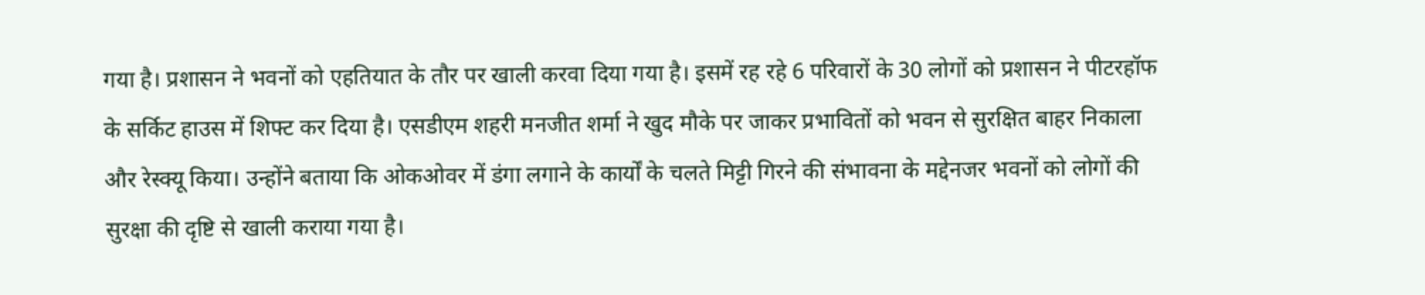गया है। प्रशासन ने भवनों को एहतियात के तौर पर खाली करवा दिया गया है। इसमें रह रहे 6 परिवारों के 30 लोगों को प्रशासन ने पीटरहॉफ के सर्किट हाउस में शिफ्ट कर दिया है। एसडीएम शहरी मनजीत शर्मा ने खुद मौके पर जाकर प्रभावितों को भवन से सुरक्षित बाहर निकाला और रेस्क्यू किया। उन्होंने बताया कि ओकओवर में डंगा लगाने के कार्यों के चलते मिट्टी गिरने की संभावना के मद्देनजर भवनों को लोगों की सुरक्षा की दृष्टि से खाली कराया गया है।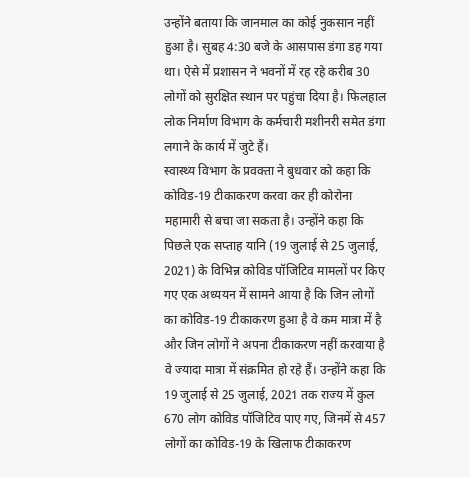उन्होंने बताया कि जानमाल का कोई नुकसान नहीं हुआ है। सुबह 4:30 बजे के आसपास डंगा डह गया था। ऐसे में प्रशासन ने भवनों में रह रहे करीब 30 लोगों को सुरक्षित स्थान पर पहुंचा दिया है। फिलहाल लोक निर्माण विभाग के कर्मचारी मशीनरी समेत डंगा लगाने के कार्य में जुटे हैं।
स्वास्थ्य विभाग के प्रवक्ता ने बुधवार को कहा कि कोविड-19 टीकाकरण करवा कर ही कोरोना महामारी से बचा जा सकता है। उन्होंने कहा कि पिछले एक सप्ताह यानि (19 जुलाई से 25 जुलाई, 2021) के विभिन्न कोविड पॉजिटिव मामलों पर किए गए एक अध्ययन में सामने आया है कि जिन लोगों का कोविड-19 टीकाकरण हुआ है वे कम मात्रा में है और जिन लोगों ने अपना टीकाकरण नहीं करवाया है वे ज्यादा मात्रा में संक्रमित हो रहे हैं। उन्होंने कहा कि 19 जुलाई से 25 जुलाई, 2021 तक राज्य में कुल 670 लोग कोविड पॉजिटिव पाए गए, जिनमें से 457 लोगों का कोविड-19 के खिलाफ टीकाकरण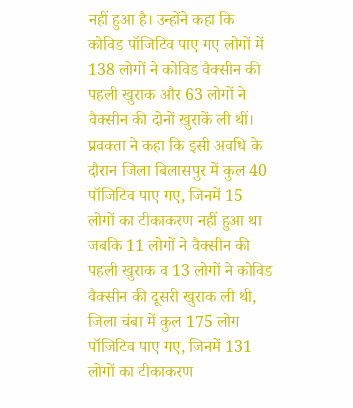नहीं हुआ है। उन्होंने कहा कि कोविड पॉजिटिव पाए गए लोगों में 138 लोगों ने कोविड वैक्सीन की पहली खुराक और 63 लोगों ने वैक्सीन की दोनों खुराकें ली थीं। प्रवक्ता ने कहा कि इसी अवधि के दौरान जिला बिलासपुर में कुल 40 पॉजिटिव पाए गए, जिनमें 15 लोगों का टीकाकरण नहीं हुआ था जबकि 11 लोगों ने वैक्सीन की पहली खुराक व 13 लोगों ने कोविड वैक्सीन की दूसरी खुराक ली थी, जिला चंबा में कुल 175 लोग पॉजिटिव पाए गए, जिनमें 131 लोगों का टीकाकरण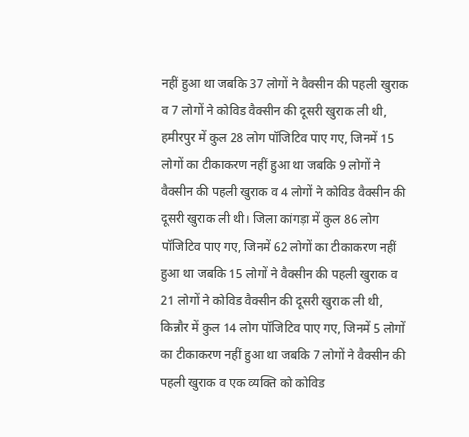नहीं हुआ था जबकि 37 लोगों ने वैक्सीन की पहली खुराक व 7 लोगों ने कोविड वैक्सीन की दूसरी खुराक ली थी, हमीरपुर में कुल 28 लोग पॉजिटिव पाए गए, जिनमें 15 लोगों का टीकाकरण नहीं हुआ था जबकि 9 लोगों ने वैक्सीन की पहली खुराक व 4 लोगों ने कोविड वैक्सीन की दूसरी खुराक ली थी। जिला कांगड़ा में कुल 86 लोग पॉजिटिव पाए गए, जिनमें 62 लोगों का टीकाकरण नहीं हुआ था जबकि 15 लोगों ने वैक्सीन की पहली खुराक व 21 लोगों ने कोविड वैक्सीन की दूसरी खुराक ली थी, किन्नौर में कुल 14 लोग पॉजिटिव पाए गए, जिनमें 5 लोगों का टीकाकरण नहीं हुआ था जबकि 7 लोगों ने वैक्सीन की पहली खुराक व एक व्यक्ति को कोविड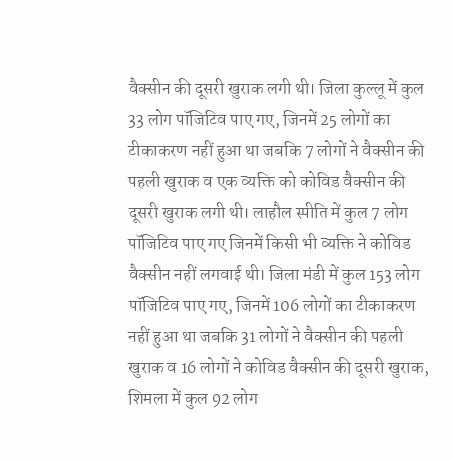वैक्सीन की दूसरी खुराक लगी थी। जिला कुल्लू में कुल 33 लोग पॉजिटिव पाए गए, जिनमें 25 लोगों का टीकाकरण नहीं हुआ था जबकि 7 लोगों ने वैक्सीन की पहली खुराक व एक व्यक्ति को कोविड वैक्सीन की दूसरी खुराक लगी थी। लाहौल स्पीति में कुल 7 लोग पॉजिटिव पाए गए जिनमें किसी भी व्यक्ति ने कोविड वैक्सीन नहीं लगवाई थी। जिला मंडी में कुल 153 लोग पॉजिटिव पाए गए, जिनमें 106 लोगों का टीकाकरण नहीं हुआ था जबकि 31 लोगों ने वैक्सीन की पहली खुराक व 16 लोगों ने कोविड वैक्सीन की दूसरी खुराक, शिमला में कुल 92 लोग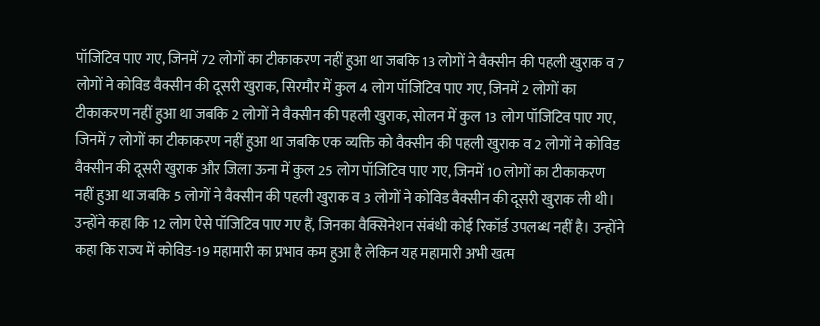पॉजिटिव पाए गए, जिनमें 72 लोगों का टीकाकरण नहीं हुआ था जबकि 13 लोगों ने वैक्सीन की पहली खुराक व 7 लोगों ने कोविड वैक्सीन की दूसरी खुराक, सिरमौर में कुल 4 लोग पॉजिटिव पाए गए, जिनमें 2 लोगों का टीकाकरण नहीं हुआ था जबकि 2 लोगों ने वैक्सीन की पहली खुराक, सोलन में कुल 13 लोग पॉजिटिव पाए गए, जिनमें 7 लोगों का टीकाकरण नहीं हुआ था जबकि एक व्यक्ति को वैक्सीन की पहली खुराक व 2 लोगों ने कोविड वैक्सीन की दूसरी खुराक और जिला ऊना में कुल 25 लोग पॉजिटिव पाए गए, जिनमें 10 लोगों का टीकाकरण नहीं हुआ था जबकि 5 लोगों ने वैक्सीन की पहली खुराक व 3 लोगों ने कोविड वैक्सीन की दूसरी खुराक ली थी। उन्होंने कहा कि 12 लोग ऐसे पॉजिटिव पाए गए हैं, जिनका वैक्सिनेशन संबंधी कोई रिकॉर्ड उपलब्ध नहीं है। उन्होंने कहा कि राज्य में कोविड-19 महामारी का प्रभाव कम हुआ है लेकिन यह महामारी अभी खत्म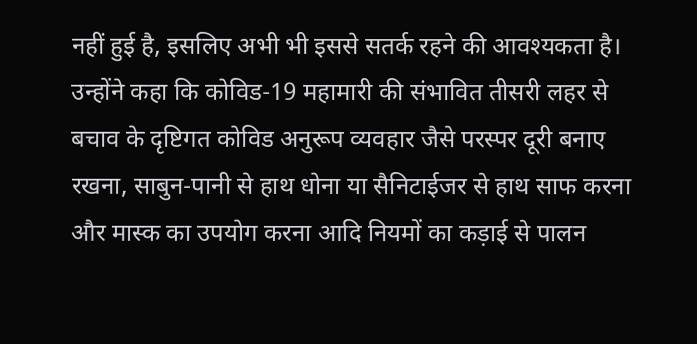नहीं हुई है, इसलिए अभी भी इससे सतर्क रहने की आवश्यकता है। उन्होंने कहा कि कोविड-19 महामारी की संभावित तीसरी लहर से बचाव के दृष्टिगत कोविड अनुरूप व्यवहार जैसे परस्पर दूरी बनाए रखना, साबुन-पानी से हाथ धोना या सैनिटाईजर से हाथ साफ करना और मास्क का उपयोग करना आदि नियमों का कड़ाई से पालन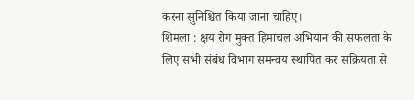करना सुनिश्चित किया जाना चाहिए।
शिमला : क्षय रोग मुक्त हिमाचल अभियान की सफलता के लिए सभी संबंध विभाग समन्वय स्थापित कर सक्रियता से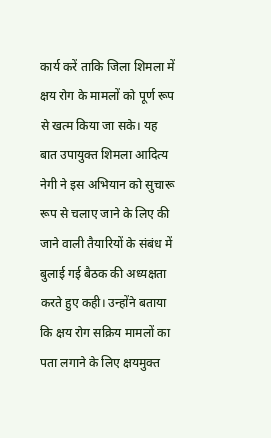कार्य करें ताकि जिला शिमला में क्षय रोग के मामलों को पूर्ण रूप से खत्म किया जा सके। यह बात उपायुक्त शिमला आदित्य नेगी ने इस अभियान को सुचारू रूप से चलाए जाने के लिए की जाने वाली तैयारियों के संबंध में बुलाई गई बैठक की अध्यक्षता करते हुए कही। उन्होंने बताया कि क्षय रोग सक्रिय मामलों का पता लगाने के लिए क्षयमुक्त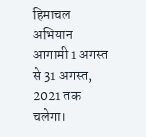हिमाचल अभियान आगामी 1 अगस्त से 31 अगस्त, 2021 तक चलेगा।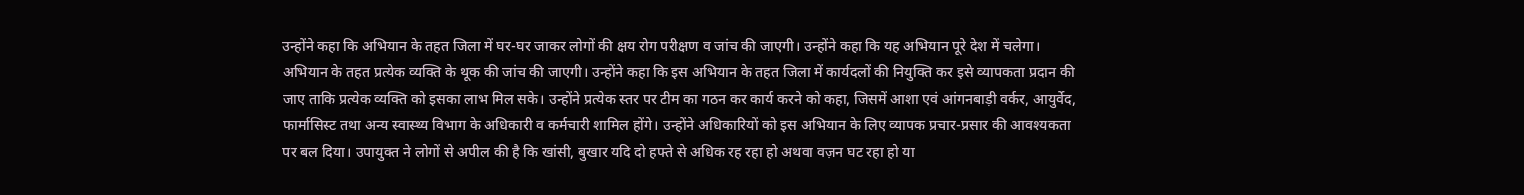उन्होंने कहा कि अभियान के तहत जिला में घर-घर जाकर लोगों की क्षय रोग परीक्षण व जांच की जाएगी। उन्होंने कहा कि यह अभियान पूरे देश में चलेगा। अभियान के तहत प्रत्येक व्यक्ति के थूक की जांच की जाएगी। उन्होंने कहा कि इस अभियान के तहत जिला में कार्यदलों की नियुक्ति कर इसे व्यापकता प्रदान की जाए ताकि प्रत्येक व्यक्ति को इसका लाभ मिल सके। उन्होंने प्रत्येक स्तर पर टीम का गठन कर कार्य करने को कहा, जिसमें आशा एवं आंगनबाड़ी वर्कर, आयुर्वेद, फार्मासिस्ट तथा अन्य स्वास्थ्य विभाग के अधिकारी व कर्मचारी शामिल होंगे। उन्होंने अधिकारियों को इस अभियान के लिए व्यापक प्रचार-प्रसार की आवश्यकता पर बल दिया। उपायुक्त ने लोगों से अपील की है कि खांसी, बुखार यदि दो हफ्ते से अधिक रह रहा हो अथवा वज़न घट रहा हो या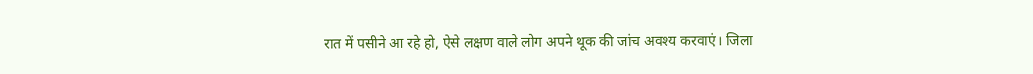रात में पसीने आ रहे हो, ऐसे लक्षण वाले लोग अपने थूक की जांच अवश्य करवाएं। जिला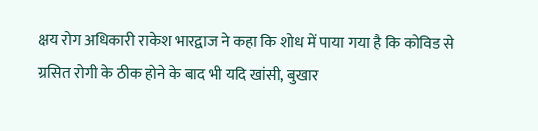क्षय रोग अधिकारी राकेश भारद्वाज ने कहा कि शोध में पाया गया है कि कोविड से ग्रसित रोगी के ठीक होने के बाद भी यदि खांसी, बुखार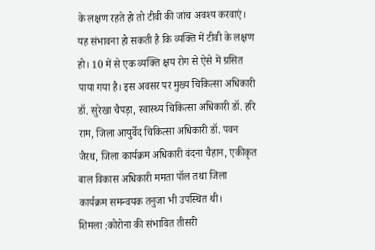के लक्षण रहते हो तो टीवी की जांच अवश्य करवाएं। यह संभावना हो सकती है कि व्यक्ति में टीवी के लक्षण हो। 10 में से एक व्यक्ति क्षय रोग से ऐसे में ग्रसित पाया गया है। इस अवसर पर मुख्य चिकित्सा अधिकारी डॉ. सुरेखा चैपड़ा, स्वास्थ्य चिकित्सा अधिकारी डॉ. हरि राम, जिला आयुर्वेद चिकित्सा अधिकारी डॉ. पवन जैरथ, जिला कार्यक्रम अधिकारी वंदना चैहान, एकीकृत बाल विकास अधिकारी ममता पॉल तथा जिला कार्यक्रम समन्वयक तनुजा भी उपस्थित थी।
शिमला :कोरोना की संभावित तीसरी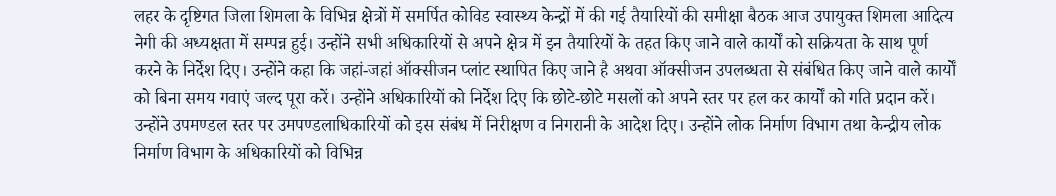लहर के दृष्टिगत जिला शिमला के विभिन्न क्षेत्रों में समर्पित कोविड स्वास्थ्य केन्द्रों में की गई तैयारियों की समीक्षा बैठक आज उपायुक्त शिमला आदित्य नेगी की अध्यक्षता में सम्पन्न हुई। उन्होंने सभी अधिकारियों से अपने क्षेत्र में इन तैयारियों के तहत किए जाने वाले कार्यों को सक्रियता के साथ पूर्ण करने के निर्देश दिए। उन्होंने कहा कि जहां-जहां ऑक्सीजन प्लांट स्थापित किए जाने है अथवा ऑक्सीजन उपलब्धता से संबंधित किए जाने वाले कार्यों को बिना समय गवाएं जल्द पूरा करें। उन्होंने अधिकारियों को निर्देश दिए कि छोटे-छोटे मसलों को अपने स्तर पर हल कर कार्यों को गति प्रदान करें। उन्होंने उपमण्डल स्तर पर उमपण्डलाधिकारियों को इस संबंध में निरीक्षण व निगरानी के आदेश दिए। उन्होंने लोक निर्माण विभाग तथा केन्द्रीय लोक निर्माण विभाग के अधिकारियों को विभिन्न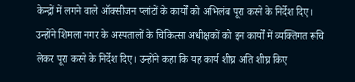केन्द्रों में लगने वाले ऑक्सीजन प्लांटों के कार्यों को अभिलंब पूरा करने के निर्देश दिए। उन्होंने शिमला नगर के अस्पतालों के चिकित्सा अधीक्षकों को इन कार्यों में व्यक्तिगत रूचि लेकर पूरा करने के निर्देश दिए। उन्होंने कहा कि यह कार्य शीघ्र अति शीघ्र किए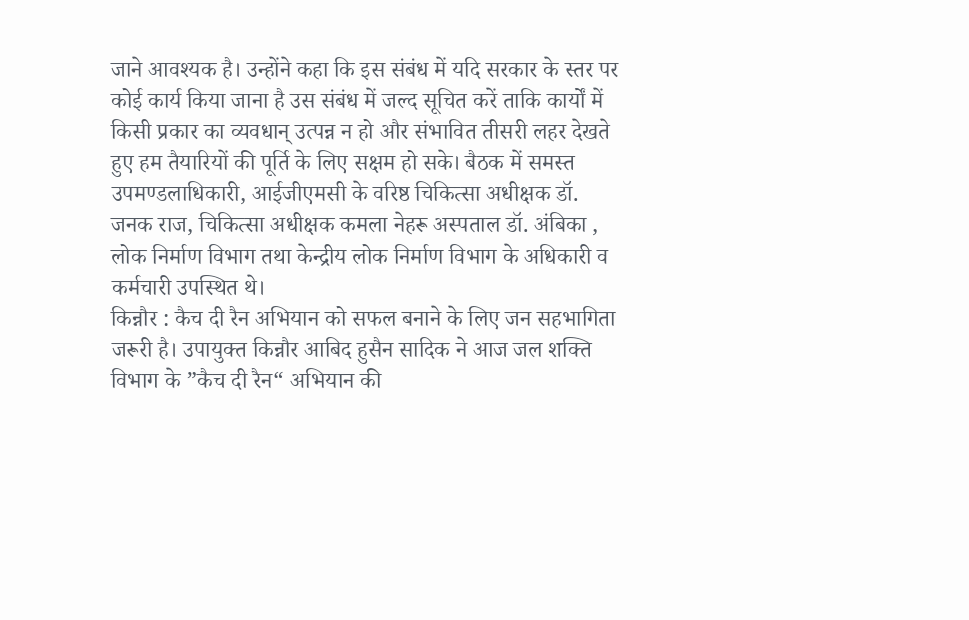जाने आवश्यक है। उन्होंने कहा कि इस संबंध में यदि सरकार के स्तर पर कोई कार्य किया जाना है उस संबंध में जल्द सूचित करें ताकि कार्यों में किसी प्रकार का व्यवधान् उत्पन्न न हो और संभावित तीसरी लहर देखते हुए हम तैयारियों की पूर्ति के लिए सक्षम हो सके। बैठक में समस्त उपमण्डलाधिकारी, आईजीएमसी के वरिष्ठ चिकित्सा अधीक्षक डॉ. जनक राज, चिकित्सा अधीक्षक कमला नेहरू अस्पताल डॉ. अंबिका , लोक निर्माण विभाग तथा केन्द्रीय लोक निर्माण विभाग के अधिकारी व कर्मचारी उपस्थित थे।
किन्नौर : कैच दी रैन अभियान को सफल बनाने के लिए जन सहभागिता जरूरी है। उपायुक्त किन्नौर आबिद हुसैन सादिक ने आज जल शक्ति विभाग के ”कैच दी रैन“ अभियान की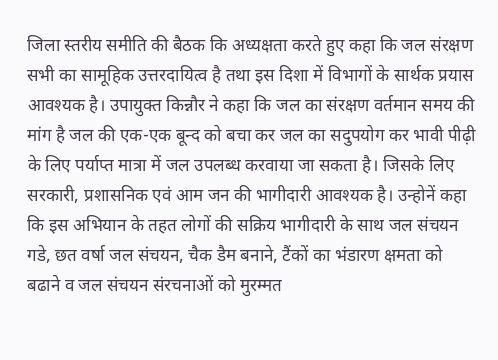जिला स्तरीय समीति की बैठक कि अध्यक्षता करते हुए कहा कि जल संरक्षण सभी का सामूहिक उत्तरदायित्व है तथा इस दिशा में विभागों के सार्थक प्रयास आवश्यक है। उपायुक्त किन्नौर ने कहा कि जल का संरक्षण वर्तमान समय की मांग है जल की एक-एक बून्द को बचा कर जल का सदुपयोग कर भावी पीढ़ी के लिए पर्याप्त मात्रा में जल उपलब्ध करवाया जा सकता है। जिसके लिए सरकारी, प्रशासनिक एवं आम जन की भागीदारी आवश्यक है। उन्होनें कहा कि इस अभियान के तहत लोगों की सक्रिय भागीदारी के साथ जल संचयन गडे, छत वर्षा जल संचयन, चैक डैम बनाने, टैंकों का भंडारण क्षमता को बढाने व जल संचयन संरचनाओं को मुरम्मत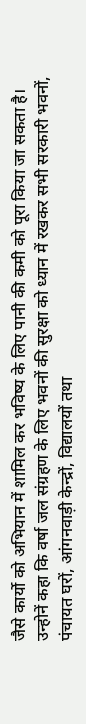जैसे कार्यो को अभियान में शामिल कर भविष्य के लिए पानी की कमी को पूरा किया जा सकता है। उन्होनें कहा कि वर्षा जल संग्रहण के लिए भवनों की सुरक्षा को ध्यान में रखकर सभी सरकारी भवनों, पंचायत घरों, आंगनवाड़ी केन्द्रों, विद्यालयों तथा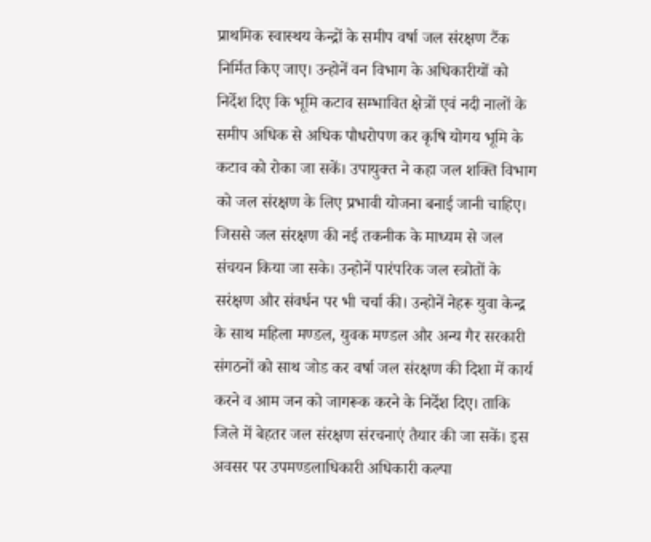प्राथमिक स्वास्थय केन्द्रों के समीप वर्षा जल संरक्षण टैंक निर्मित किए जाए। उन्होनें वन विभाग के अधिकारीयों को निर्देश दिए कि भूमि कटाव सम्भावित क्षेत्रों एवं नदी नालों के समीप अधिक से अधिक पौधरोपण कर कृषि योगय भूमि के कटाव को रोका जा सकें। उपायुक्त ने कहा जल शक्ति विभाग को जल संरक्षण के लिए प्रभावी योजना बनाई जानी चाहिए। जिससे जल संरक्षण की नई तकनीक के माध्यम से जल संचयन किया जा सके। उन्होनें पारंपरिक जल स्त्रोतों के सरंक्षण और संवर्धन पर भी चर्चा की। उन्होनें नेहरू युवा केन्द्र के साथ महिला मण्डल, युवक मण्डल और अन्य गैर सरकारी संगठनों को साथ जोड कर वर्षा जल संरक्षण की दिशा में कार्य करने व आम जन को जागरूक करने के निर्देश दिए। ताकि जिले में बेहतर जल संरक्षण संरचनाएं तैयार की जा सकें। इस अवसर पर उपमण्डलाधिकारी अधिकारी कल्पा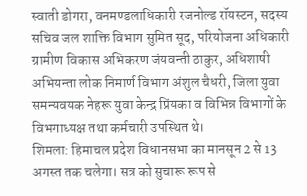स्वाती डोगरा, वनमण्डलाधिकारी रजनोल्ड रॉयस्टन, सदस्य सचिव जल शाक्ति विभाग सुमित सूद, परियोजना अधिकारी ग्रामीण विकास अभिकरण जंयवन्ती ठाकुर, अधिशाषी अभियन्ता लोक निमार्ण विभाग अंशुल चैधरी, जिला युवा समन्यवयक नेहरू युवा केन्द्र प्रिंयका व विभिन्न विभागों के विभगाध्यक्ष तथा कर्मचारी उपस्थित थे।
शिमला: हिमाचल प्रदेश विधानसभा का मानसून 2 से 13 अगस्त तक चलेगा। सत्र को सुचारू रूप से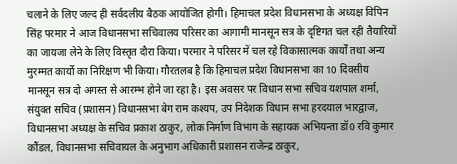चलाने के लिए जल्द ही सर्वदलीय बैठक आयोजित होगी। हिमाचल प्रदेश विधानसभा के अध्यक्ष विपिन सिंह परमार ने आज विधानसभा सचिवालय परिसर का आगामी मानसून सत्र के दृष्टिगत चल रही तैयारियों का जायजा लेने के लिए विस्तृत दौरा किया। परमार ने परिसर में चल रहे विकासात्मक कार्यों तथा अन्य मुरम्मत कार्यों का निरिक्षण भी किया। गौरतलब है कि हिमाचल प्रदेश विधानसभा का 10 दिवसीय मानसून सत्र दो अगस्त से आरम्भ होने जा रहा है। इस अवसर पर विधान सभा सचिव यशपाल शर्मा, संयुक्त सचिव (प्रशासन) विधानसभा बेग राम कश्यप, उप निदेशक विधान सभा हरदयाल भारद्वाज, विधानसभा अध्यक्ष के सचिव प्रकाश ठाकुर, लोक निर्माण विभाग के सहायक अभियन्ता डॉ0 रवि कुमार कौंडल, विधानसभा सचिवायल के अनुभाग अधिकारी प्रशासन राजेन्द्र ठाकुर,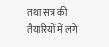तथा सत्र की तैयारियों में लगे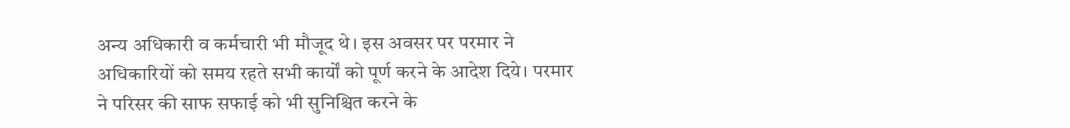अन्य अधिकारी व कर्मचारी भी मौजूद थे। इस अवसर पर परमार ने अधिकारियों को समय रहते सभी कार्यों को पूर्ण करने के आदेश दिये। परमार ने परिसर की साफ सफाई को भी सुनिश्चित करने के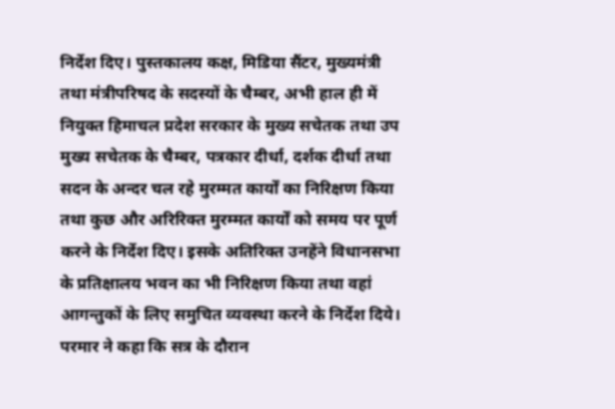निर्देश दिए। पुस्तकालय कक्ष, मिडिया सैंटर, मुख्यमंत्री तथा मंत्रीपरिषद के सदस्यों के चैम्बर, अभी हाल ही में नियुक्त हिमाचल प्रदेश सरकार के मुख्य सचेतक तथा उप मुख्य सचेतक के चैम्बर, पत्रकार दीर्धा, दर्शक दीर्धा तथा सदन के अन्दर चल रहे मुरम्मत कार्यों का निरिक्षण किया तथा कुछ और अरिरिक्त मुरम्मत कार्यों को समय पर पूर्ण करने के निर्देश दिए। इसके अतिरिक्त उनहेंने विधानसभा के प्रतिक्षालय भवन का भी निरिक्षण किया तथा वहां आगन्तुकों के लिए समुचित व्यवस्था करने के निर्देश दिये। परमार ने कहा कि सत्र के दौरान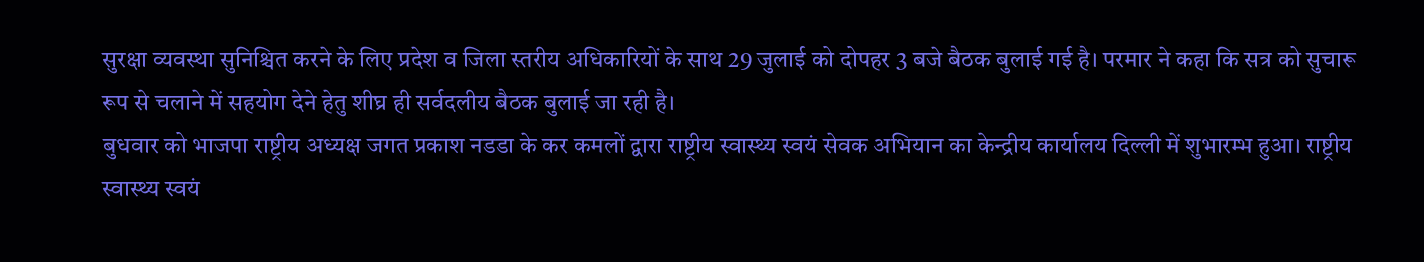सुरक्षा व्यवस्था सुनिश्चित करने के लिए प्रदेश व जिला स्तरीय अधिकारियों के साथ 29 जुलाई को दोपहर 3 बजे बैठक बुलाई गई है। परमार ने कहा कि सत्र को सुचारू रूप से चलाने में सहयोग देने हेतु शीघ्र ही सर्वदलीय बैठक बुलाई जा रही है।
बुधवार को भाजपा राष्ट्रीय अध्यक्ष जगत प्रकाश नडडा के कर कमलों द्वारा राष्ट्रीय स्वास्थ्य स्वयं सेवक अभियान का केन्द्रीय कार्यालय दिल्ली में शुभारम्भ हुआ। राष्ट्रीय स्वास्थ्य स्वयं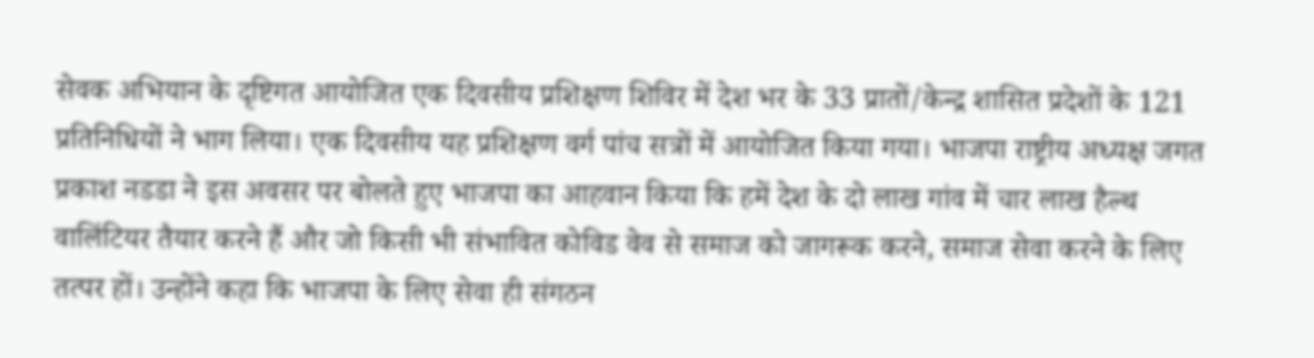सेवक अभियान के दृष्टिगत आयोजित एक दिवसीय प्रशिक्षण शिविर में देश भर के 33 प्रातों/केन्द्र शासित प्रदेशों के 121 प्रतिनिधियों ने भाग लिया। एक दिवसीय यह प्रशिक्षण वर्ग पांच सत्रों में आयोजित किया गया। भाजपा राष्ट्रीय अध्यक्ष जगत प्रकाश नडडा ने इस अवसर पर बोलते हुए भाजपा का आहवान किया कि हमें देश के दो लाख गांव में चार लाख हैल्थ वालिंटियर तैयार करने हैं और जो किसी भी संभावित कोविड वेव से समाज को जागरूक करने, समाज सेवा करने के लिए तत्पर हों। उन्होंने कहा कि भाजपा के लिए सेवा ही संगठन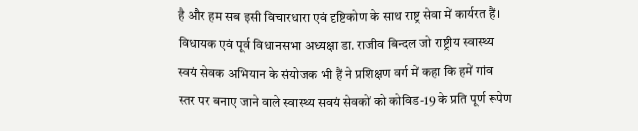है और हम सब इसी विचारधारा एवं दृष्टिकोण के साथ राष्ट्र सेवा में कार्यरत हैं। विधायक एवं पूर्व विधानसभा अध्यक्षा डा. राजीव बिन्दल जो राष्ट्रीय स्वास्थ्य स्वयं सेवक अभियान के संयोजक भी हैं ने प्रशिक्षण वर्ग में कहा कि हमें गांव स्तर पर बनाए जाने वाले स्वास्थ्य सवयं सेवकों को कोविड-19 के प्रति पूर्ण रूपेण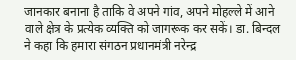जानकार बनाना है ताकि वे अपने गांव, अपने मोहल्ले में आने वाले क्षेत्र के प्रत्येक व्यक्ति को जागरूक कर सकें। डा. बिन्दल ने कहा कि हमारा संगठन प्रधानमंत्री नरेन्द्र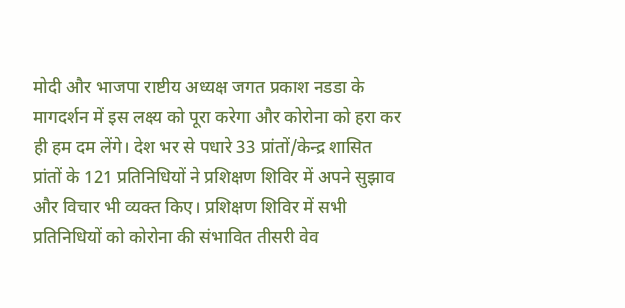मोदी और भाजपा राष्टीय अध्यक्ष जगत प्रकाश नडडा के मागदर्शन में इस लक्ष्य को पूरा करेगा और कोरोना को हरा कर ही हम दम लेंगे। देश भर से पधारे 33 प्रांतों/केन्द्र शासित प्रांतों के 121 प्रतिनिधियों ने प्रशिक्षण शिविर में अपने सुझाव और विचार भी व्यक्त किए। प्रशिक्षण शिविर में सभी प्रतिनिधियों को कोरोना की संभावित तीसरी वेव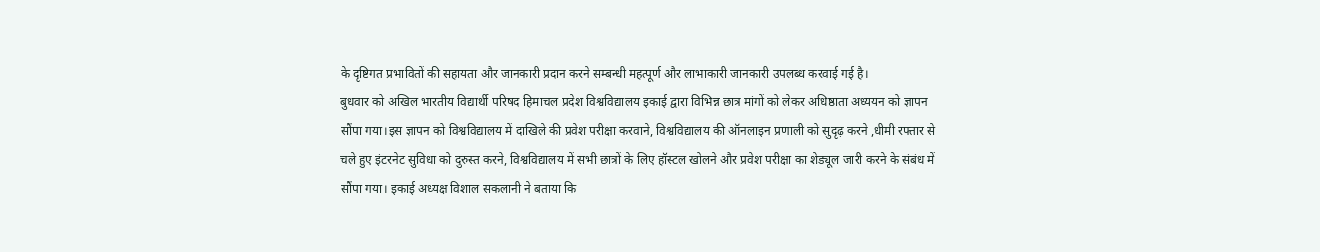के दृष्टिगत प्रभावितों की सहायता और जानकारी प्रदान करने सम्बन्धी महत्पूर्ण और लाभाकारी जानकारी उपलब्ध करवाई गई है।
बुधवार को अखिल भारतीय विद्यार्थी परिषद हिमाचल प्रदेश विश्वविद्यालय इकाई द्वारा विभिन्न छात्र मांगों को लेकर अधिष्ठाता अध्ययन को ज्ञापन सौंपा गया।इस ज्ञापन को विश्वविद्यालय में दाखिले की प्रवेश परीक्षा करवाने, विश्वविद्यालय की ऑनलाइन प्रणाली को सुदृढ़ करने ,धीमी रफ्तार से चले हुए इंटरनेट सुविधा को दुरुस्त करने, विश्वविद्यालय में सभी छात्रों के लिए हॉस्टल खोलने और प्रवेश परीक्षा का शेड्यूल जारी करने के संबंध में सौंपा गया। इकाई अध्यक्ष विशाल सकलानी ने बताया कि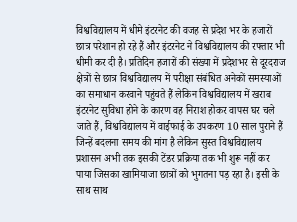विश्वविद्यालय में धीमे इंटरनेट की वजह से प्रदेश भर के हजारों छात्र परेशान हो रहे हैं और इंटरनेट ने विश्वविद्यालय की रफ्तार भी धीमी कर दी है। प्रतिदिन हजारों की संख्या में प्रदेशभर से दूरदराज क्षेत्रों से छात्र विश्वविद्यालय में परीक्षा संबंधित अनेकों समस्याओं का समाधान करवाने पहुंचते हैं लेकिन विश्वविद्यालय में खराब इंटरनेट सुविधा होने के कारण वह निराश होकर वापस घर चले जाते हैं, विश्वविद्यालय में वाईफाई के उपकरण 10 साल पुराने हैं जिन्हें बदलना समय की मांग है लेकिन सुस्त विश्वविद्यालय प्रशासन अभी तक इसकी टेंडर प्रक्रिया तक भी शुरू नहीं कर पाया जिसका खामियाजा छात्रों को भुगतना पड़ रहा है। इसी के साथ साथ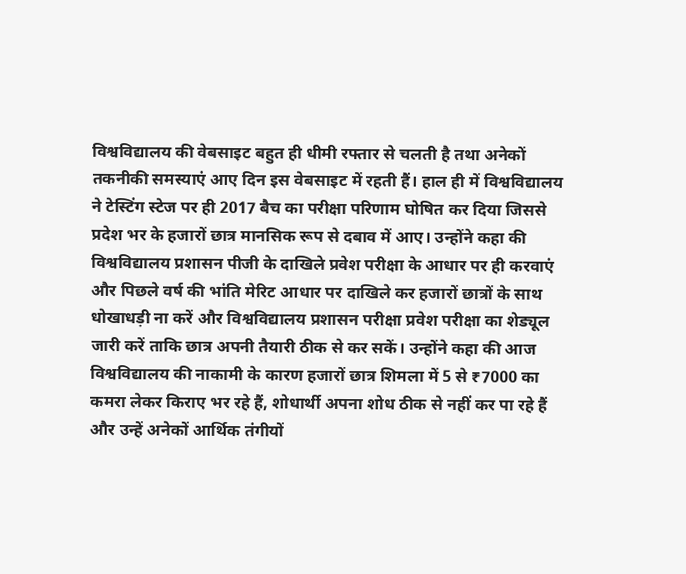विश्वविद्यालय की वेबसाइट बहुत ही धीमी रफ्तार से चलती है तथा अनेकों तकनीकी समस्याएं आए दिन इस वेबसाइट में रहती हैं। हाल ही में विश्वविद्यालय ने टेस्टिंग स्टेज पर ही 2017 बैच का परीक्षा परिणाम घोषित कर दिया जिससे प्रदेश भर के हजारों छात्र मानसिक रूप से दबाव में आए। उन्होंने कहा की विश्वविद्यालय प्रशासन पीजी के दाखिले प्रवेश परीक्षा के आधार पर ही करवाएं और पिछले वर्ष की भांति मेरिट आधार पर दाखिले कर हजारों छात्रों के साथ धोखाधड़ी ना करें और विश्वविद्यालय प्रशासन परीक्षा प्रवेश परीक्षा का शेड्यूल जारी करें ताकि छात्र अपनी तैयारी ठीक से कर सकें। उन्होंने कहा की आज विश्वविद्यालय की नाकामी के कारण हजारों छात्र शिमला में 5 से ₹7000 का कमरा लेकर किराए भर रहे हैं, शोधार्थी अपना शोध ठीक से नहीं कर पा रहे हैं और उन्हें अनेकों आर्थिक तंगीयों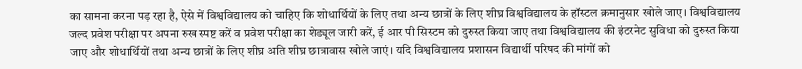का सामना करना पड़ रहा है, ऐसे में विश्वविद्यालय को चाहिए कि शोधार्थियों के लिए तथा अन्य छात्रों के लिए शीघ्र विश्वविद्यालय के हॉस्टल क्रमानुसार खोले जाए। विश्वविद्यालय जल्द प्रवेश परीक्षा पर अपना रुख स्पष्ट करें व प्रवेश परीक्षा का शेड्यूल जारी करें, ई आर पी सिस्टम को दुरुस्त किया जाए तथा विश्वविद्यालय की इंटरनेट सुविधा को दुरुस्त किया जाए और शोधार्थियों तथा अन्य छात्रों के लिए शीघ्र अति शीघ्र छात्रावास खोले जाएं। यदि विश्वविद्यालय प्रशासन विद्यार्थी परिषद की मांगों को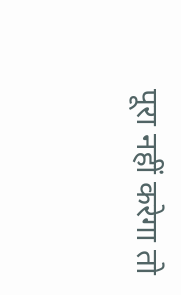पूरा नहीं करेगा तो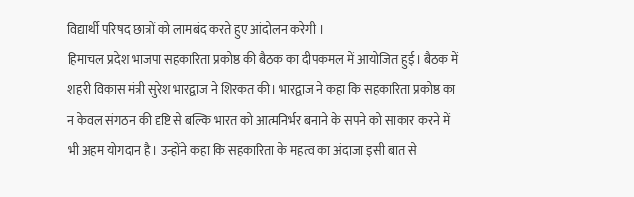विद्यार्थी परिषद छात्रों को लामबंद करते हुए आंदोलन करेगी ।
हिमाचल प्रदेश भाजपा सहकारिता प्रकोष्ठ की बैठक का दीपकमल में आयोजित हुई। बैठक में शहरी विकास मंत्री सुरेश भारद्वाज ने शिरकत की। भारद्वाज ने कहा कि सहकारिता प्रकोष्ठ का न केवल संगठन की दृष्टि से बल्कि भारत को आत्मनिर्भर बनाने के सपने को साकार करने में भी अहम योगदान है। उन्होंने कहा कि सहकारिता के महत्व का अंदाजा इसी बात से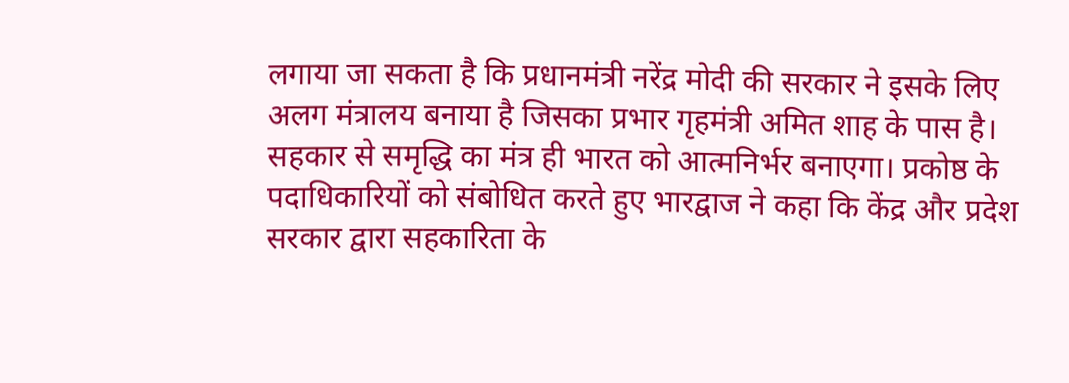लगाया जा सकता है कि प्रधानमंत्री नरेंद्र मोदी की सरकार ने इसके लिए अलग मंत्रालय बनाया है जिसका प्रभार गृहमंत्री अमित शाह के पास है। सहकार से समृद्धि का मंत्र ही भारत को आत्मनिर्भर बनाएगा। प्रकोष्ठ के पदाधिकारियों को संबोधित करते हुए भारद्वाज ने कहा कि केंद्र और प्रदेश सरकार द्वारा सहकारिता के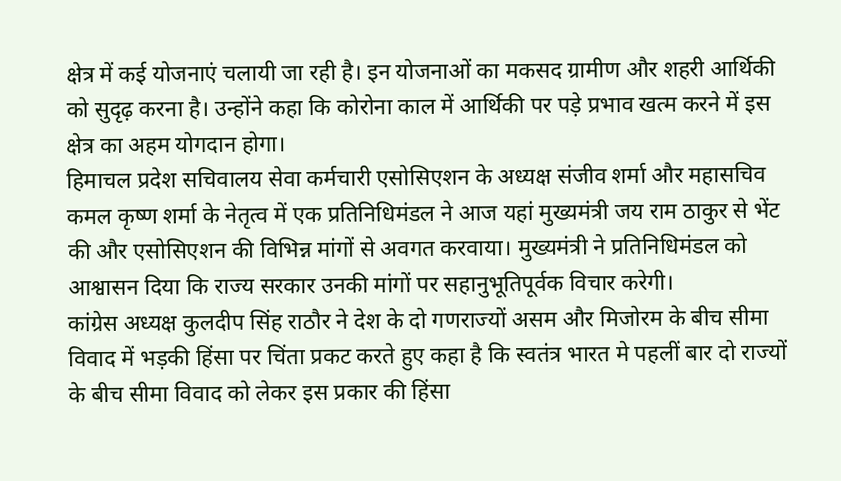क्षेत्र में कई योजनाएं चलायी जा रही है। इन योजनाओं का मकसद ग्रामीण और शहरी आर्थिकी को सुदृढ़ करना है। उन्होंने कहा कि कोरोना काल में आर्थिकी पर पड़े प्रभाव खत्म करने में इस क्षेत्र का अहम योगदान होगा।
हिमाचल प्रदेश सचिवालय सेवा कर्मचारी एसोसिएशन के अध्यक्ष संजीव शर्मा और महासचिव कमल कृष्ण शर्मा के नेतृत्व में एक प्रतिनिधिमंडल ने आज यहां मुख्यमंत्री जय राम ठाकुर से भेंट की और एसोसिएशन की विभिन्न मांगों से अवगत करवाया। मुख्यमंत्री ने प्रतिनिधिमंडल को आश्वासन दिया कि राज्य सरकार उनकी मांगों पर सहानुभूतिपूर्वक विचार करेगी।
कांग्रेस अध्यक्ष कुलदीप सिंह राठौर ने देश के दो गणराज्यों असम और मिजोरम के बीच सीमा विवाद में भड़की हिंसा पर चिंता प्रकट करते हुए कहा है कि स्वतंत्र भारत मे पहलीं बार दो राज्यों के बीच सीमा विवाद को लेकर इस प्रकार की हिंसा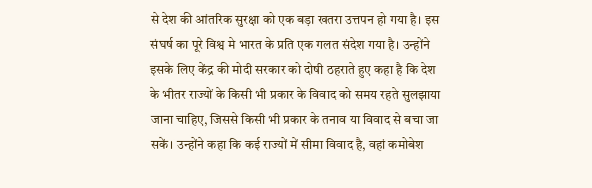से देश की आंतरिक सुरक्षा को एक बड़ा खतरा उत्तपन हो गया है। इस संघर्ष का पूरे विश्व मे भारत के प्रति एक गलत संदेश गया है। उन्होंने इसके लिए केंद्र की मोदी सरकार को दोषी ठहराते हुए कहा है कि देश के भीतर राज्यों के किसी भी प्रकार के विवाद को समय रहते सुलझाया जाना चाहिए, जिससे किसी भी प्रकार के तनाव या विवाद से बचा जा सकें। उन्होंने कहा कि कई राज्यों में सीमा विवाद है, वहां कमोबेश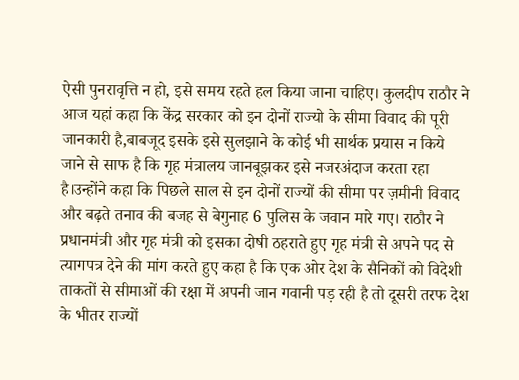ऐसी पुनरावृत्ति न हो, इसे समय रहते हल किया जाना चाहिए। कुलदीप राठौर ने आज यहां कहा कि केंद्र सरकार को इन दोनों राज्यो के सीमा विवाद की पूरी जानकारी है,बाबजूद इसके इसे सुलझाने के कोई भी सार्थक प्रयास न किये जाने से साफ है कि गृह मंत्रालय जानबूझकर इसे नजरअंदाज करता रहा है।उन्होंने कहा कि पिछले साल से इन दोनों राज्यों की सीमा पर ज़मीनी विवाद और बढ़ते तनाव की बजह से बेगुनाह 6 पुलिस के जवान मारे गए। राठौर ने प्रधानमंत्री और गृह मंत्री को इसका दोषी ठहराते हुए गृह मंत्री से अपने पद से त्यागपत्र देने की मांग करते हुए कहा है कि एक ओर देश के सैनिकों को विदेशी ताकतों से सीमाओं की रक्षा में अपनी जान गवानी पड़ रही है तो दूसरी तरफ देश के भीतर राज्यों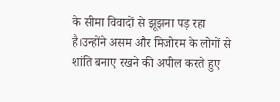के सीमा विवादों से झूझना पड़ रहा है।उन्होंने असम और मिजोरम के लोगों से शांति बनाए रखने की अपील करते हुए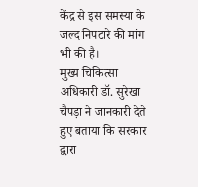केंद्र से इस समस्या के जल्द निपटारे की मांग भी की है।
मुख्य चिकित्सा अधिकारी डॉ. सुरेखा चैपड़ा ने जानकारी देते हुए बताया कि सरकार द्वारा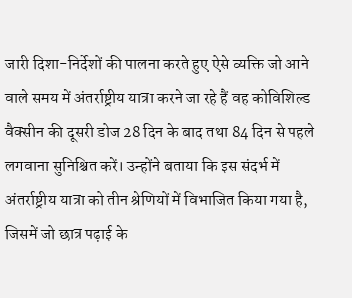जारी दिशा-निर्देशों की पालना करते हुए ऐसे व्यक्ति जो आने वाले समय में अंतर्राष्ट्रीय यात्रा करने जा रहे हैं वह कोविशिल्ड वैक्सीन की दूसरी डोज 28 दिन के बाद तथा 84 दिन से पहले लगवाना सुनिश्चित करें। उन्होंने बताया कि इस संदर्भ में अंतर्राष्ट्रीय यात्रा को तीन श्रेणियों में विभाजित किया गया है, जिसमें जो छात्र पढ़ाई के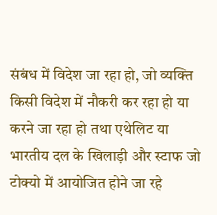संबंध में विदेश जा रहा हो, जो व्यक्ति किसी विदेश में नौकरी कर रहा हो या करने जा रहा हो तथा एथेलिट या भारतीय दल के खिलाड़ी और स्टाफ जो टोक्यो में आयोजित होने जा रहे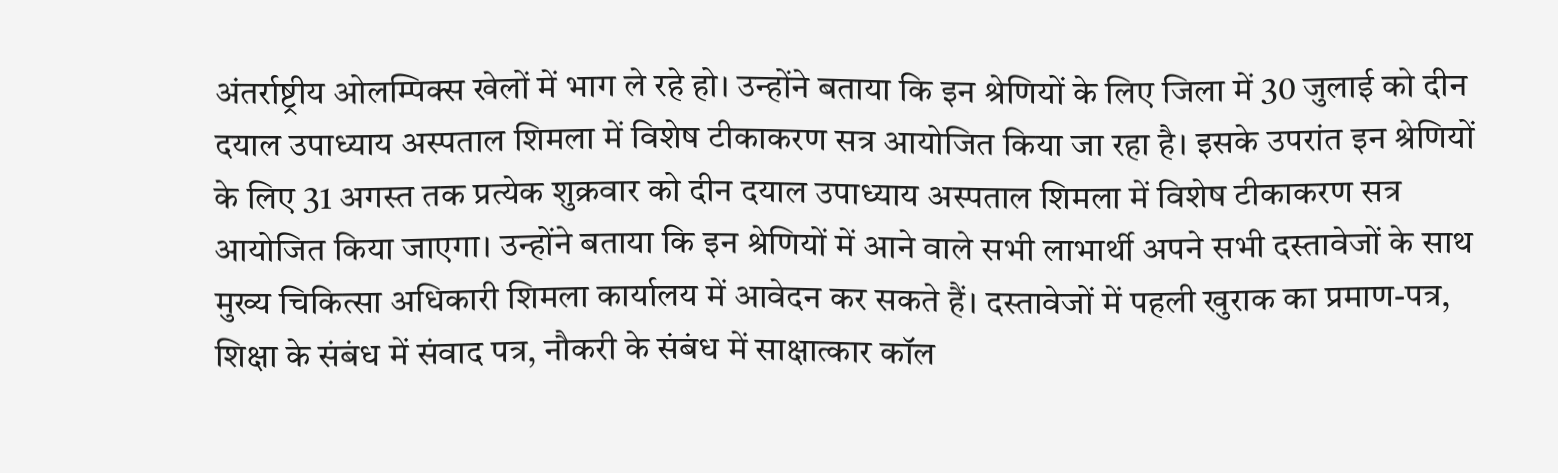अंतर्राष्ट्रीय ओलम्पिक्स खेलों में भाग ले रहे हो। उन्होंने बताया कि इन श्रेणियों के लिए जिला में 30 जुलाई को दीन दयाल उपाध्याय अस्पताल शिमला में विशेष टीकाकरण सत्र आयोजित किया जा रहा है। इसके उपरांत इन श्रेणियों के लिए 31 अगस्त तक प्रत्येक शुक्रवार को दीन दयाल उपाध्याय अस्पताल शिमला में विशेष टीकाकरण सत्र आयोजित किया जाएगा। उन्होंने बताया कि इन श्रेणियों में आने वाले सभी लाभार्थी अपने सभी दस्तावेजों के साथ मुख्य चिकित्सा अधिकारी शिमला कार्यालय में आवेदन कर सकते हैं। दस्तावेजों में पहली खुराक का प्रमाण-पत्र, शिक्षा के संबंध में संवाद पत्र, नौकरी के संबंध में साक्षात्कार कॉल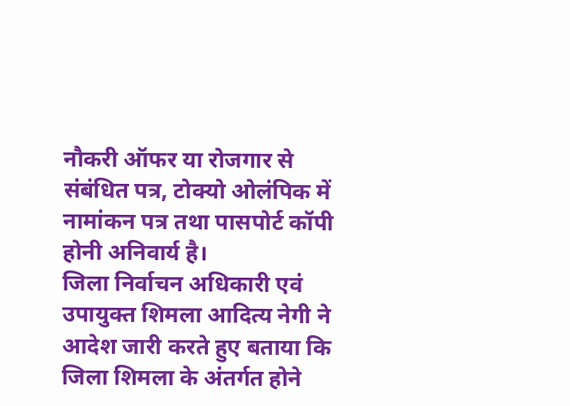नौकरी ऑफर या रोजगार से संबंधित पत्र, टोक्यो ओलंपिक में नामांकन पत्र तथा पासपोर्ट कॉपी होनी अनिवार्य है।
जिला निर्वाचन अधिकारी एवं उपायुक्त शिमला आदित्य नेगी ने आदेश जारी करते हुए बताया कि जिला शिमला के अंतर्गत होने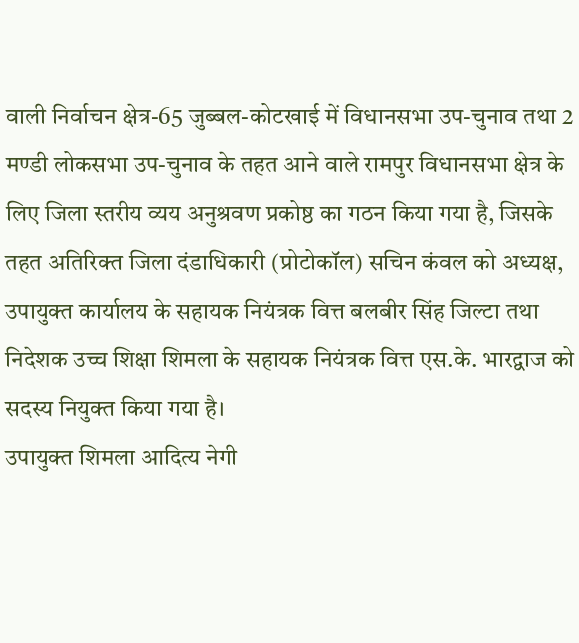वाली निर्वाचन क्षेत्र-65 जुब्बल-कोटखाई में विधानसभा उप-चुनाव तथा 2 मण्डी लोकसभा उप-चुनाव के तहत आने वाले रामपुर विधानसभा क्षेत्र के लिए जिला स्तरीय व्यय अनुश्रवण प्रकोष्ठ का गठन किया गया है, जिसके तहत अतिरिक्त जिला दंडाधिकारी (प्रोटोकॉल) सचिन कंवल को अध्यक्ष, उपायुक्त कार्यालय के सहायक नियंत्रक वित्त बलबीर सिंह जिल्टा तथा निदेशक उच्च शिक्षा शिमला के सहायक नियंत्रक वित्त एस.के. भारद्वाज को सदस्य नियुक्त किया गया है।
उपायुक्त शिमला आदित्य नेगी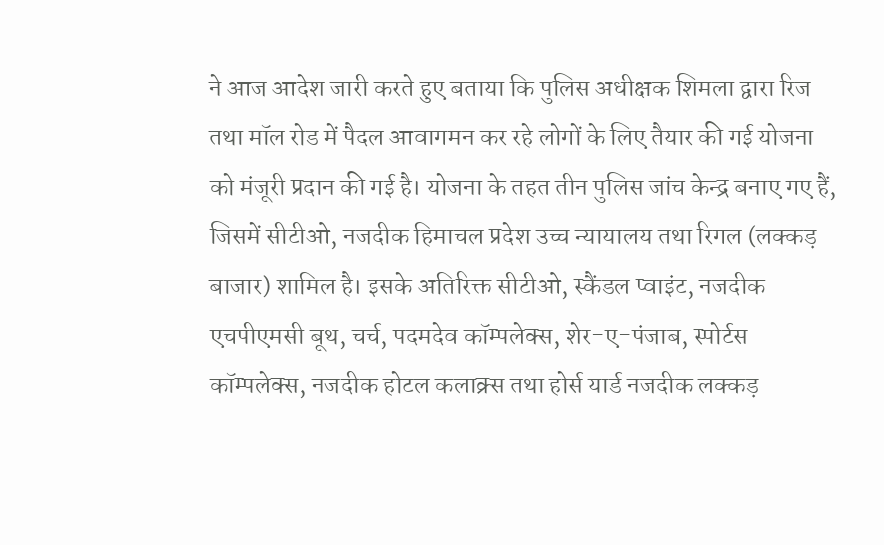ने आज आदेश जारी करते हुए बताया कि पुलिस अधीक्षक शिमला द्वारा रिज तथा मॉल रोड में पैदल आवागमन कर रहे लोगों के लिए तैयार की गई योजना को मंजूरी प्रदान की गई है। योजना के तहत तीन पुलिस जांच केन्द्र बनाए गए हैं, जिसमें सीटीओ, नजदीक हिमाचल प्रदेश उच्च न्यायालय तथा रिगल (लक्कड़ बाजार) शामिल है। इसके अतिरिक्त सीटीओ, स्कैंडल प्वाइंट, नजदीक एचपीएमसी बूथ, चर्च, पदमदेव कॉम्पलेक्स, शेर-ए-पंजाब, स्पोर्टस कॉम्पलेक्स, नजदीक होटल कलाक्र्स तथा होर्स यार्ड नजदीक लक्कड़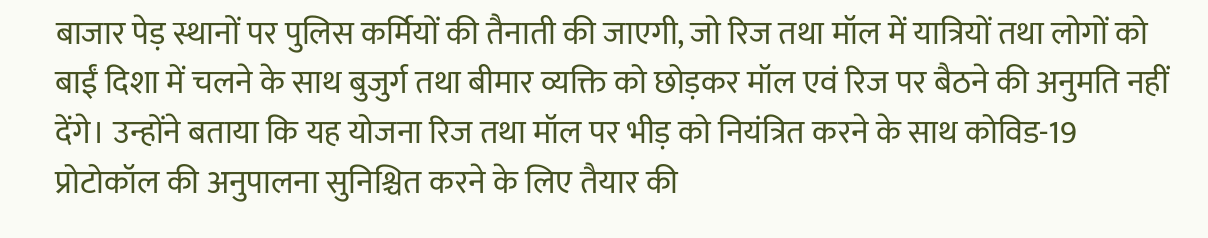बाजार पेड़ स्थानों पर पुलिस कर्मियों की तैनाती की जाएगी, जो रिज तथा मॉल में यात्रियों तथा लोगों को बाईं दिशा में चलने के साथ बुजुर्ग तथा बीमार व्यक्ति को छोड़कर मॉल एवं रिज पर बैठने की अनुमति नहीं देंगे। उन्होंने बताया कि यह योजना रिज तथा मॉल पर भीड़ को नियंत्रित करने के साथ कोविड-19 प्रोटोकॉल की अनुपालना सुनिश्चित करने के लिए तैयार की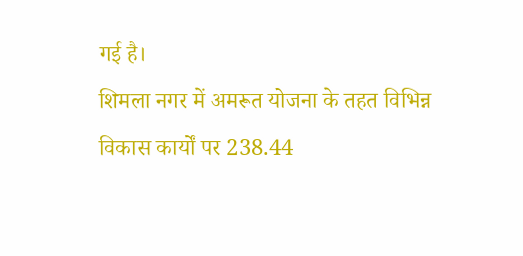गई है।
शिमला नगर में अमरूत योजना के तहत विभिन्न विकास कार्यों पर 238.44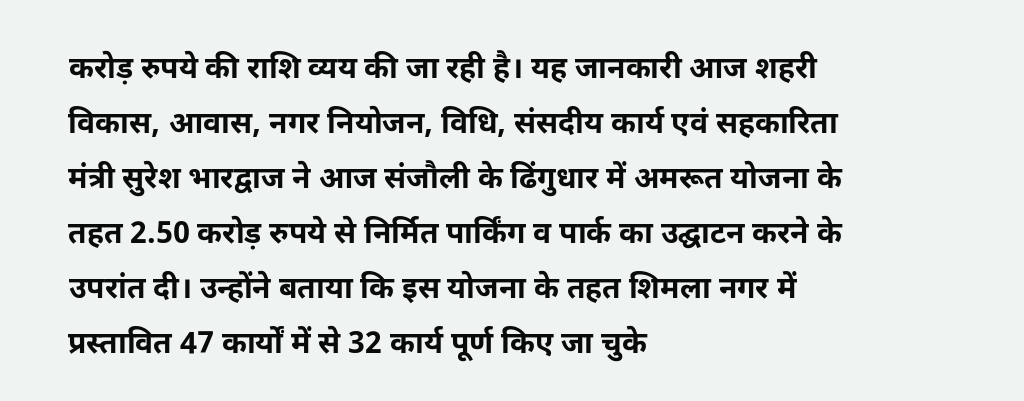करोड़ रुपये की राशि व्यय की जा रही है। यह जानकारी आज शहरी विकास, आवास, नगर नियोजन, विधि, संसदीय कार्य एवं सहकारिता मंत्री सुरेश भारद्वाज ने आज संजौली के ढिंगुधार में अमरूत योजना के तहत 2.50 करोड़ रुपये से निर्मित पार्किंग व पार्क का उद्घाटन करने के उपरांत दी। उन्होंने बताया कि इस योजना के तहत शिमला नगर में प्रस्तावित 47 कार्यों में से 32 कार्य पूर्ण किए जा चुके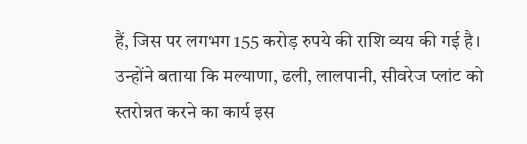हैं, जिस पर लगभग 155 करोड़ रुपये की राशि व्यय की गई है। उन्होंने बताया कि मल्याणा, ढली, लालपानी, सीवरेज प्लांट को स्तरोन्नत करने का कार्य इस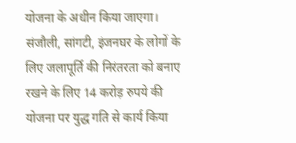योजना के अधीन किया जाएगा। संजौली, सांगटी, इंजनघर के लोगों के लिए जलापूर्ति की निरंतरता को बनाए रखने के लिए 14 करोड़ रुपये की योजना पर युद्ध गति से कार्य किया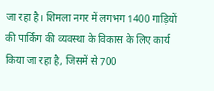जा रहा है। शिमला नगर में लगभग 1400 गाड़ियों की पार्किंग की व्यवस्था के विकास के लिए कार्य किया जा रहा है, जिसमें से 700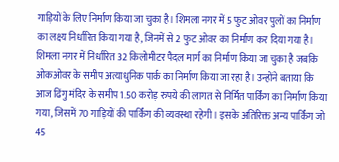गाड़ियों के लिए निर्माण किया जा चुका है। शिमला नगर में 5 फुट ओवर पुलों का निर्माण का लक्ष्य निर्धारित किया गया है, जिनमें से 2 फुट ओवर का निर्माण कर दिया गया है। शिमला नगर में निर्धारित 32 किलोमीटर पैदल मार्ग का निर्माण किया जा चुका है जबकि ओकओवर के समीप अत्याधुनिक पार्क का निर्माण किया जा रहा है। उन्होंने बताया कि आज ढिंगु मंदिर के समीप 1.50 करोड़ रुपये की लागत से निर्मित पार्किंग का निर्माण किया गया, जिसमें 70 गाड़ियों की पार्किंग की व्यवस्था रहेगी। इसके अतिरिक्त अन्य पार्किंग जो 45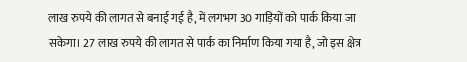लाख रुपये की लागत से बनाई गई है, में लगभग 30 गाड़ियों को पार्क किया जा सकेगा। 27 लाख रुपये की लागत से पार्क का निर्माण किया गया है, जो इस क्षेत्र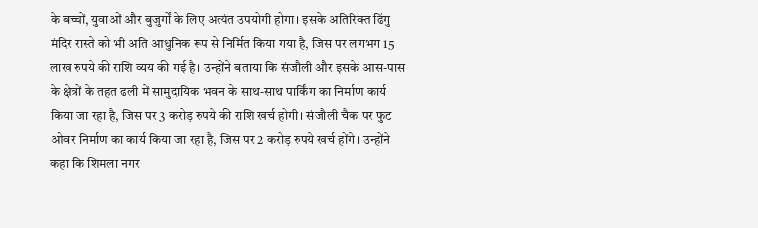के बच्चों, युवाओं और बुजुर्गों के लिए अत्यंत उपयोगी होगा। इसके अतिरिक्त ढिंगु मंदिर रास्ते को भी अति आधुनिक रूप से निर्मित किया गया है, जिस पर लगभग 15 लाख रुपये की राशि व्यय की गई है। उन्होंने बताया कि संजौली और इसके आस-पास के क्षेत्रों के तहत ढली में सामुदायिक भवन के साथ-साथ पार्किंग का निर्माण कार्य किया जा रहा है, जिस पर 3 करोड़ रुपये की राशि खर्च होगी। संजौली चैक पर फुट ओवर निर्माण का कार्य किया जा रहा है, जिस पर 2 करोड़ रुपये खर्च होंगे। उन्होंने कहा कि शिमला नगर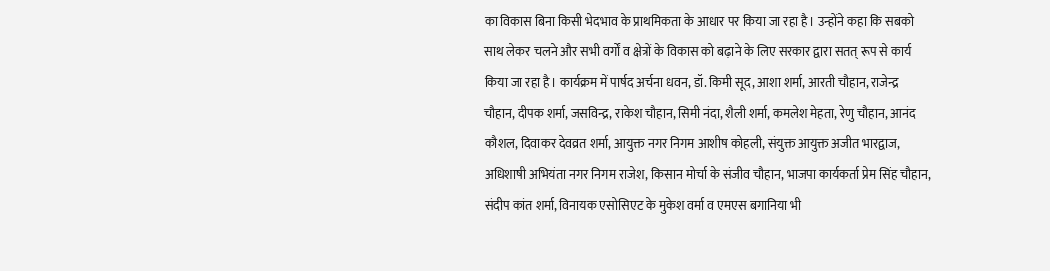का विकास बिना किसी भेदभाव के प्राथमिकता के आधार पर किया जा रहा है। उन्होंने कहा कि सबको साथ लेकर चलने और सभी वर्गों व क्षेत्रों के विकास को बढ़ाने के लिए सरकार द्वारा सतत् रूप से कार्य किया जा रहा है। कार्यक्रम में पार्षद अर्चना धवन, डॉ. किमी सूद, आशा शर्मा, आरती चौहान, राजेन्द्र चौहान, दीपक शर्मा, जसविन्द्र, राकेश चौहान, सिमी नंदा, शैली शर्मा, कमलेश मेहता, रेणु चौहान, आनंद कौशल, दिवाकर देवव्रत शर्मा, आयुक्त नगर निगम आशीष कोहली, संयुक्त आयुक्त अजीत भारद्वाज, अधिशाषी अभियंता नगर निगम राजेश, किसान मोर्चा के संजीव चौहान, भाजपा कार्यकर्ता प्रेम सिंह चौहान, संदीप कांत शर्मा, विनायक एसोसिएट के मुकेश वर्मा व एमएस बगानिया भी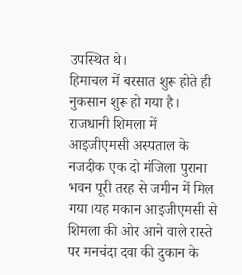उपस्थित थे।
हिमाचल में बरसात शुरू होते ही नुकसान शुरू हो गया है। राजधानी शिमला में आइजीएमसी अस्पताल के नजदीक एक दो मंजिला पुराना भवन पूरी तरह से जमीन में मिल गया।यह मकान आइजीएमसी से शिमला की ओर आने वाले रास्ते पर मनचंदा दवा की दुकान के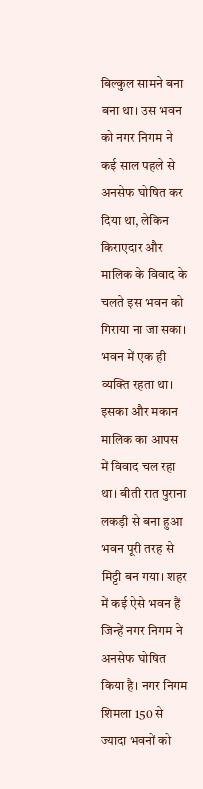बिल्कुल सामने बना बना था। उस भवन को नगर निगम ने कई साल पहले से अनसेफ घोषित कर दिया था, लेकिन किराएदार और मालिक के विवाद के चलते इस भवन को गिराया ना जा सका। भवन में एक ही व्यक्ति रहता था। इसका और मकान मालिक का आपस में विवाद चल रहा था। बीती रात पुराना लकड़ी से बना हुआ भवन पूरी तरह से मिट्टी बन गया। शहर में कई ऐसे भवन हैं जिन्हें नगर निगम ने अनसेफ घोषित किया है। नगर निगम शिमला 150 से ज्यादा भवनों को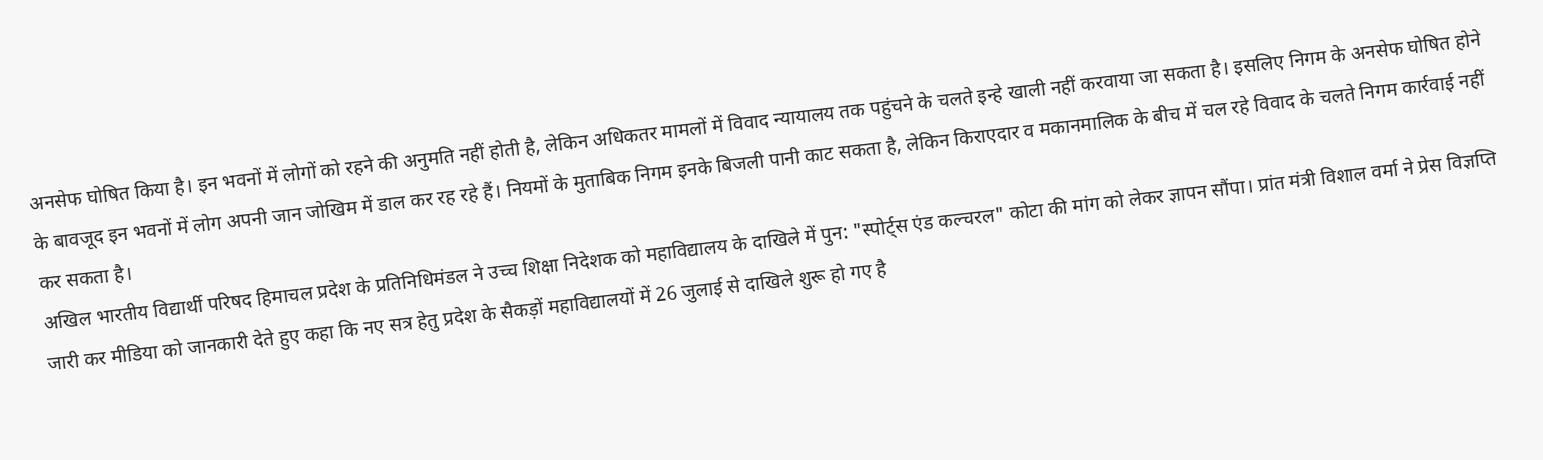अनसेफ घोषित किया है। इन भवनों में लोगों को रहने की अनुमति नहीं होती है, लेकिन अधिकतर मामलों में विवाद न्यायालय तक पहुंचने के चलते इन्हे खाली नहीं करवाया जा सकता है। इसलिए निगम के अनसेफ घोषित होने के बावजूद इन भवनों में लोग अपनी जान जोखिम में डाल कर रह रहे हैं। नियमों के मुताबिक निगम इनके बिजली पानी काट सकता है, लेकिन किराएदार व मकानमालिक के बीच में चल रहे विवाद के चलते निगम कार्रवाई नहीं कर सकता है।
अखिल भारतीय विद्यार्थी परिषद हिमाचल प्रदेश के प्रतिनिधिमंडल ने उच्च शिक्षा निदेशक को महाविद्यालय के दाखिले में पुन: "स्पोर्ट्स एंड कल्चरल" कोटा की मांग को लेकर ज्ञापन सौंपा। प्रांत मंत्री विशाल वर्मा ने प्रेस विज्ञप्ति जारी कर मीडिया को जानकारी देते हुए कहा कि नए सत्र हेतु प्रदेश के सैकड़ों महाविद्यालयों में 26 जुलाई से दाखिले शुरू हो गए है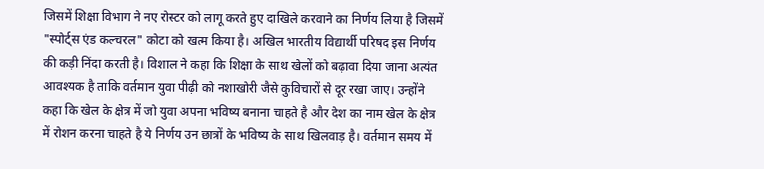जिसमें शिक्षा विभाग ने नए रोस्टर को लागू करते हुए दाखिले करवाने का निर्णय लिया है जिसमें "स्पोर्ट्स एंड कल्चरल" कोटा को खत्म किया है। अखिल भारतीय विद्यार्थी परिषद इस निर्णय की कड़ी निंदा करती है। विशाल ने कहा कि शिक्षा के साथ खेलों को बढ़ावा दिया जाना अत्यंत आवश्यक है ताकि वर्तमान युवा पीढ़ी को नशाखोरी जैसे कुविचारों से दूर रखा जाए। उन्होंने कहा कि खेल के क्षेत्र में जो युवा अपना भविष्य बनाना चाहते है और देश का नाम खेल के क्षेत्र में रोशन करना चाहते है ये निर्णय उन छात्रों के भविष्य के साथ खिलवाड़ है। वर्तमान समय में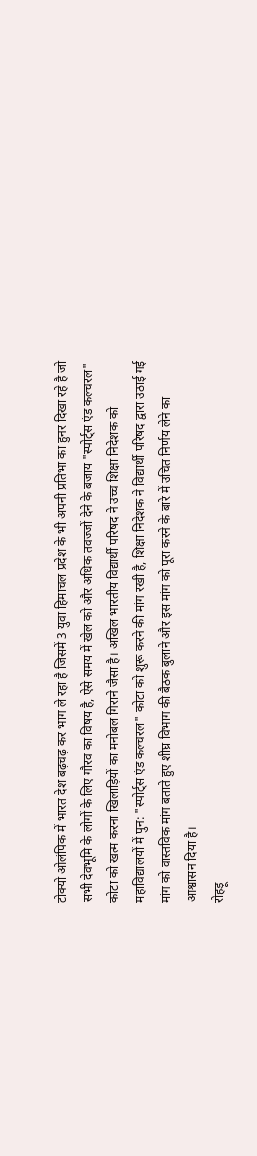टोक्यो ओलंपिक में भारत देश बढ़चढ़ कर भाग ले रहा है जिसमें 3 युवा हिमाचल प्रदेश के भी अपनी प्रतिभा का हुनर दिखा रहे है जो सभी देवभूमि के लोगों के लिए गौरव का विषय है, ऐसे समय में खेल को और अधिक तवज्जों देने के बजाय "स्पोर्ट्स एंड कल्चरल" कोटा को खत्म करना खिलाड़ियों का मनोबल गिराने जैसा है। अखिल भारतीय विद्यार्थी परिषद ने उच्च शिक्षा निदेशक को महाविद्यालयों में पुन: "स्पोर्ट्स एंड कल्चरल" कोटा को शुरू करने की मांग रखी है, शिक्षा निदेशक ने विद्यार्थी परिषद द्वारा उठाई गई मांग को वास्तविक मांग बताते हुए शीघ्र विभाग की बैठक बुलाने और इस मांग को पूरा करने के बारे में उचित निर्णय लेने का आश्वासन दिया है।
रोहड़ू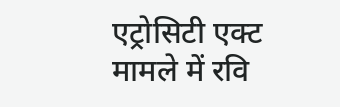एट्रोसिटी एक्ट मामले में रवि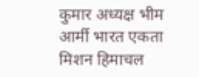कुमार अध्यक्ष भीम आर्मी भारत एकता मिशन हिमाचल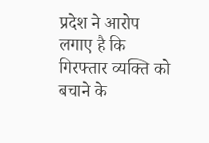प्रदेश ने आरोप लगाए है कि गिरफ्तार व्यक्ति को बचाने के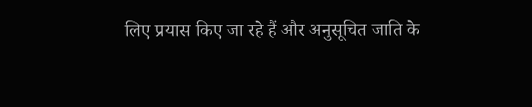लिए प्रयास किए जा रहे हैं और अनुसूचित जाति के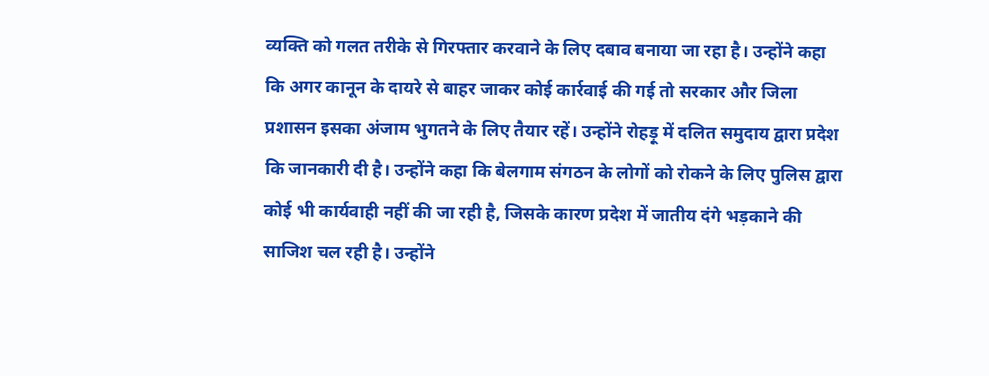व्यक्ति को गलत तरीके से गिरफ्तार करवाने के लिए दबाव बनाया जा रहा है। उन्होंने कहा कि अगर कानून के दायरे से बाहर जाकर कोई कार्रवाई की गई तो सरकार और जिला प्रशासन इसका अंजाम भुगतने के लिए तैयार रहें। उन्होंने रोहड़ू में दलित समुदाय द्वारा प्रदेश कि जानकारी दी है। उन्होंने कहा कि बेलगाम संगठन के लोगों को रोकने के लिए पुलिस द्वारा कोई भी कार्यवाही नहीं की जा रही है, जिसके कारण प्रदेश में जातीय दंगे भड़काने की साजिश चल रही है। उन्होंने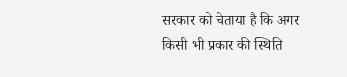सरकार को चेताया है कि अगर किसी भी प्रकार की स्थिति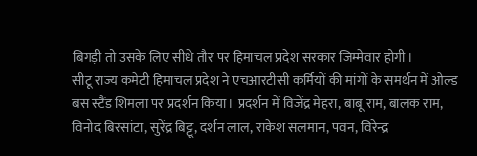बिगड़ी तो उसके लिए सीधे तौर पर हिमाचल प्रदेश सरकार जिम्मेवार होगी।
सीटू राज्य कमेटी हिमाचल प्रदेश ने एचआरटीसी कर्मियों की मांगों के समर्थन में ओल्ड बस स्टैंड शिमला पर प्रदर्शन किया। प्रदर्शन में विजेंद्र मेहरा, बाबू राम, बालक राम, विनोद बिरसांटा, सुरेंद्र बिट्टू, दर्शन लाल, राकेश सलमान, पवन, विरेन्द्र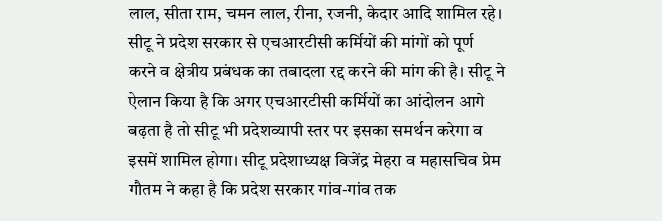लाल, सीता राम, चमन लाल, रीना, रजनी, केदार आदि शामिल रहे। सीटू ने प्रदेश सरकार से एचआरटीसी कर्मियों की मांगों को पूर्ण करने व क्षेत्रीय प्रबंधक का तबादला रद्द करने की मांग की है। सीटू ने ऐलान किया है कि अगर एचआरटीसी कर्मियों का आंदोलन आगे बढ़ता है तो सीटू भी प्रदेशव्यापी स्तर पर इसका समर्थन करेगा व इसमें शामिल होगा। सीटू प्रदेशाध्यक्ष विजेंद्र मेहरा व महासचिव प्रेम गौतम ने कहा है कि प्रदेश सरकार गांव-गांव तक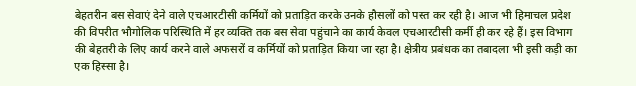बेहतरीन बस सेवाएं देने वाले एचआरटीसी कर्मियों को प्रताड़ित करके उनके हौसलों को पस्त कर रही है। आज भी हिमाचल प्रदेश की विपरीत भौगोलिक परिस्थिति में हर व्यक्ति तक बस सेवा पहुंचाने का कार्य केवल एचआरटीसी कर्मी ही कर रहे हैं। इस विभाग की बेहतरी के लिए कार्य करने वाले अफसरों व कर्मियों को प्रताड़ित किया जा रहा है। क्षेत्रीय प्रबंधक का तबादला भी इसी कड़ी का एक हिस्सा है।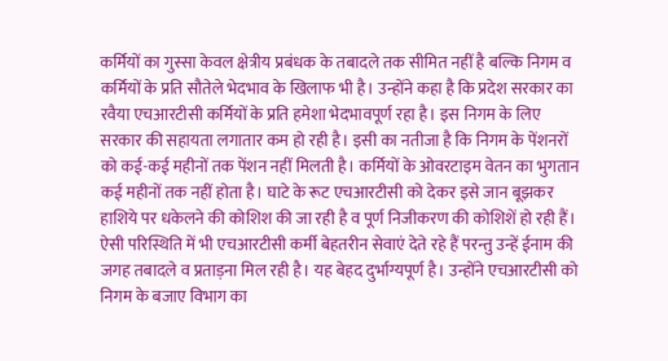कर्मियों का गुस्सा केवल क्षेत्रीय प्रबंधक के तबादले तक सीमित नहीं है बल्कि निगम व कर्मियों के प्रति सौतेले भेदभाव के खिलाफ भी है। उन्होंने कहा है कि प्रदेश सरकार का रवैया एचआरटीसी कर्मियों के प्रति हमेशा भेदभावपूर्ण रहा है। इस निगम के लिए सरकार की सहायता लगातार कम हो रही है। इसी का नतीजा है कि निगम के पेंशनरों को कई-कई महीनों तक पेंशन नहीं मिलती है। कर्मियों के ओवरटाइम वेतन का भुगतान कई महीनों तक नहीं होता है। घाटे के रूट एचआरटीसी को देकर इसे जान बूझकर हाशिये पर धकेलने की कोशिश की जा रही है व पूर्ण निजीकरण की कोशिशें हो रही हैं। ऐसी परिस्थिति में भी एचआरटीसी कर्मी बेहतरीन सेवाएं देते रहे हैं परन्तु उन्हें ईनाम की जगह तबादले व प्रताड़ना मिल रही है। यह बेहद दुर्भाग्यपूर्ण है। उन्होंने एचआरटीसी को निगम के बजाए विभाग का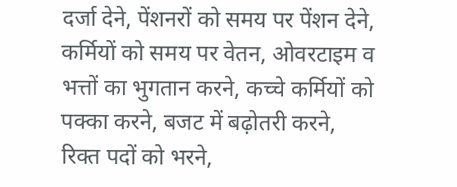दर्जा देने, पेंशनरों को समय पर पेंशन देने, कर्मियों को समय पर वेतन, ओवरटाइम व भत्तों का भुगतान करने, कच्चे कर्मियों को पक्का करने, बजट में बढ़ोतरी करने, रिक्त पदों को भरने,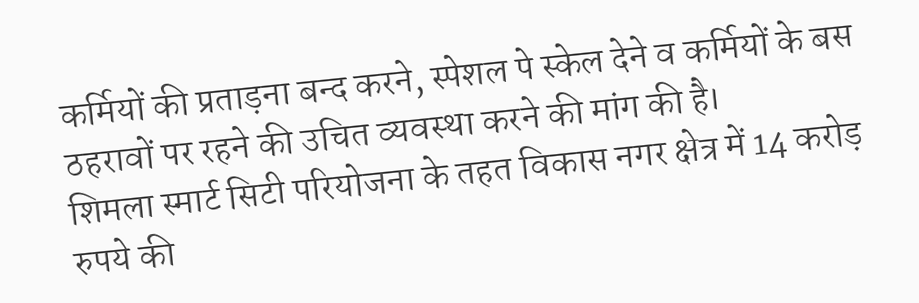कर्मियों की प्रताड़ना बन्द करने, स्पेशल पे स्केल देने व कर्मियों के बस ठहरावों पर रहने की उचित व्यवस्था करने की मांग की है।
शिमला स्मार्ट सिटी परियोजना के तहत विकास नगर क्षेत्र में 14 करोड़ रुपये की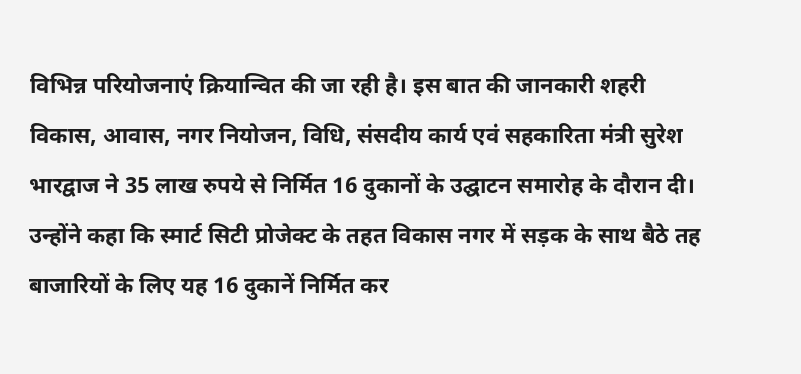विभिन्न परियोजनाएं क्रियान्वित की जा रही है। इस बात की जानकारी शहरी विकास, आवास, नगर नियोजन, विधि, संसदीय कार्य एवं सहकारिता मंत्री सुरेश भारद्वाज ने 35 लाख रुपये से निर्मित 16 दुकानों के उद्घाटन समारोह के दौरान दी। उन्होंने कहा कि स्मार्ट सिटी प्रोजेक्ट के तहत विकास नगर में सड़क के साथ बैठे तह बाजारियों के लिए यह 16 दुकानें निर्मित कर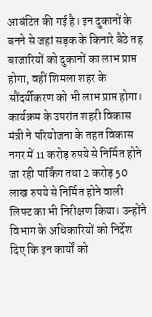आबंटित की गई है। इन दुकानों के बनने से जहां सड़क के किनारे बैठे तह बाजारियों को दुकानों का लाभ प्राप्त होगा, वहीं शिमला शहर के सौंदर्यीकरण को भी लाभ प्राप्त होगा। कार्यक्रम के उपरांत शहरी विकास मंत्री ने परियोजना के तहत विकास नगर में 11 करोड़ रुपये से निर्मित होने जा रही पार्किंग तथा 2 करोड़ 50 लाख रुपये से निर्मित होने वाली लिफ्ट का भी निरीक्षण किया। उन्होंने विभाग के अधिकारियों को निर्देश दिए कि इन कार्यों को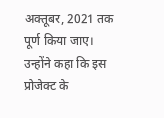अक्तूबर, 2021 तक पूर्ण किया जाए। उन्होंने कहा कि इस प्रोजेक्ट के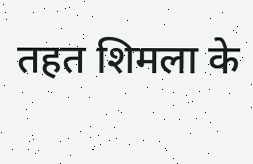तहत शिमला के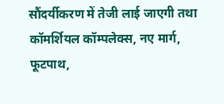सौंदर्यीकरण में तेजी लाई जाएगी तथा कॉमर्शियल कॉम्पलेक्स, नए मार्ग, फूटपाथ,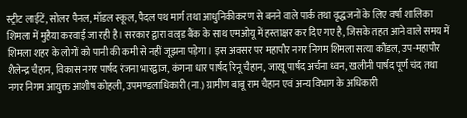स्ट्रीट लाईटें, सोलर पैनल, मॉडल स्कूल, पैदल पथ मार्ग तथा आधुनिकीकरण से बनने वाले पार्क तथा वृद्धजनों के लिए वर्षा शालिका शिमला में मुहैया करवाई जा रही है। सरकार द्वारा वल्र्ड बैंक के साथ एमओयू में हस्ताक्षर कर दिए गए है, जिसके तहत आने वाले समय में शिमला शहर के लोगों को पानी की कमी से नहीं जूझना पड़ेगा। इस अवसर पर महापौर नगर निगम शिमला सत्या कौंडल, उप-महापौर शैलेन्द्र चैहान, विकास नगर पार्षद रंजना भारद्वाज, कंगना धार पार्षद रिनू चैहान, जाखू पार्षद अर्चना ध्वन, खलीनी पार्षद पूर्ण चंद तथा नगर निगम आयुक्त आशीष कोहली, उपमण्डलाधिकारी (ना.) ग्रामीण बाबू राम चैहान एवं अन्य विभाग के अधिकारी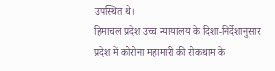उपस्थित थे।
हिमाचल प्रदेश उच्च न्यायालय के दिशा-निर्देशानुसार प्रदेश में कोरोना महामारी की रोकथाम के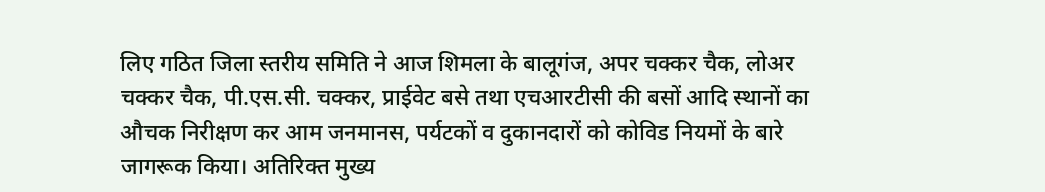लिए गठित जिला स्तरीय समिति ने आज शिमला के बालूगंज, अपर चक्कर चैक, लोअर चक्कर चैक, पी.एस.सी. चक्कर, प्राईवेट बसे तथा एचआरटीसी की बसों आदि स्थानों का औचक निरीक्षण कर आम जनमानस, पर्यटकों व दुकानदारों को कोविड नियमों के बारे जागरूक किया। अतिरिक्त मुख्य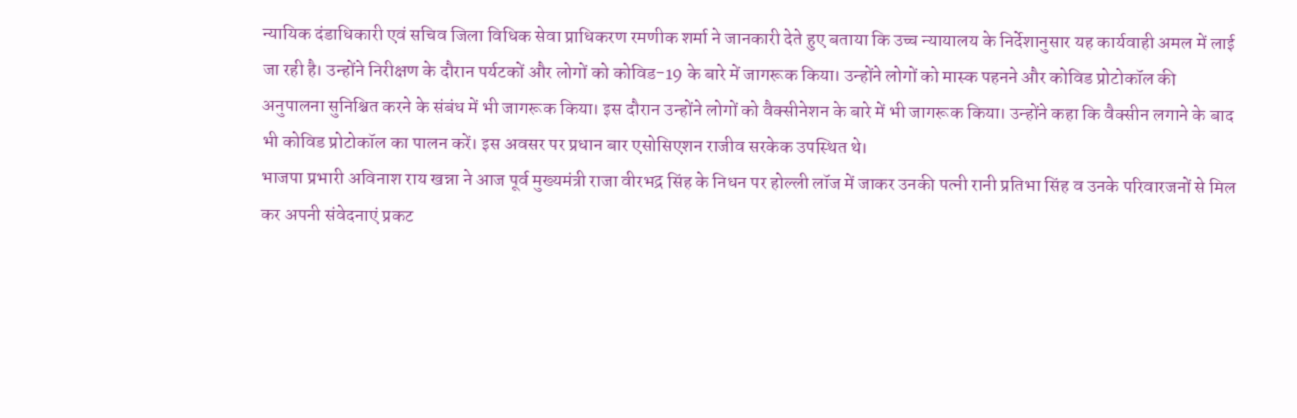न्यायिक दंडाधिकारी एवं सचिव जिला विधिक सेवा प्राधिकरण रमणीक शर्मा ने जानकारी देते हुए बताया कि उच्च न्यायालय के निर्देशानुसार यह कार्यवाही अमल में लाई जा रही है। उन्होंने निरीक्षण के दौरान पर्यटकों और लोगों को कोविड-19 के बारे में जागरूक किया। उन्होंने लोगों को मास्क पहनने और कोविड प्रोटोकॉल की अनुपालना सुनिश्चित करने के संबंध में भी जागरूक किया। इस दौरान उन्होंने लोगों को वैक्सीनेशन के बारे में भी जागरूक किया। उन्होंने कहा कि वैक्सीन लगाने के बाद भी कोविड प्रोटोकॉल का पालन करें। इस अवसर पर प्रधान बार एसोसिएशन राजीव सरकेक उपस्थित थे।
भाजपा प्रभारी अविनाश राय खन्ना ने आज पूर्व मुख्यमंत्री राजा वीरभद्र सिंह के निधन पर होल्ली लॉज में जाकर उनकी पत्नी रानी प्रतिभा सिंह व उनके परिवारजनों से मिल कर अपनी संवेदनाएं प्रकट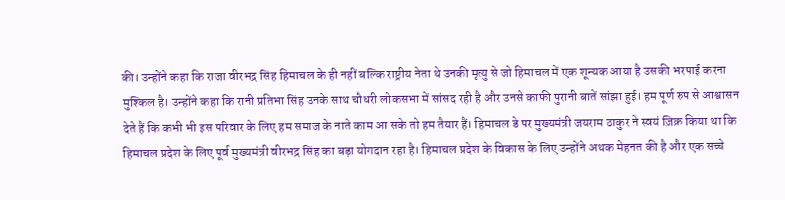की। उन्होंने कहा कि राजा वीरभद्र सिंह हिमाचल के ही नहीं बल्कि राष्ट्रीय नेता थे उनकी मृत्यु से जो हिमाचल में एक शून्यक आया है उसकी भरपाई करना मुश्किल है। उन्होंने कहा कि रानी प्रतिभा सिंह उनके साथ चौधरी लोकसभा में सांसद रही है और उनसे काफी पुरानी बातें सांझा हुई। हम पूर्ण रुप से आश्वासन देते हैं कि कभी भी इस परिवार के लिए हम समाज के नाते काम आ सके तो हम तैयार हैं। हिमाचल डे पर मुख्यमंत्री जयराम ठाकुर ने स्वयं ज़िक्र किया था कि हिमाचल प्रदेश के लिए पूर्व मुख्यमंत्री वीरभद्र सिंह का बड़ा योगदान रहा है। हिमाचल प्रदेश के विकास के लिए उन्होंने अथक मेहनत की है और एक सच्चे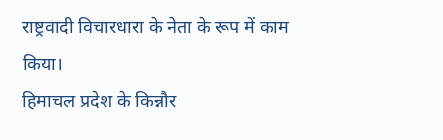राष्ट्रवादी विचारधारा के नेता के रूप में काम किया।
हिमाचल प्रदेश के किन्नौर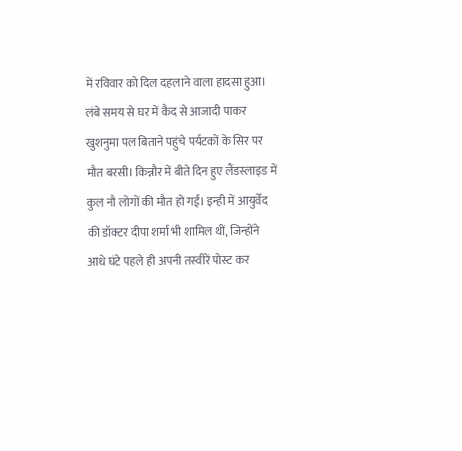में रविवार को दिल दहलाने वाला हादसा हुआ। लंबे समय से घर में कैद से आजादी पाकर खुशनुमा पल बिताने पहुंचे पर्यटकों के सिर पर मौत बरसी। किन्नौर में बीते दिन हुए लैंडस्लाइड में कुल नौ लोगों की मौत हो गई। इन्ही में आयुर्वेद की डॉक्टर दीपा शर्मा भी शामिल थीं, जिन्होंने आधे घंटे पहले ही अपनी तस्वीरें पोस्ट कर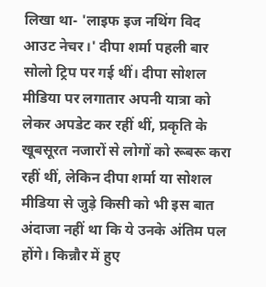लिखा था- 'लाइफ इज नथिंग विद आउट नेचर।' दीपा शर्मा पहली बार सोलो ट्रिप पर गई थीं। दीपा सोशल मीडिया पर लगातार अपनी यात्रा को लेकर अपडेट कर रहीं थीं, प्रकृति के खूबसूरत नजारों से लोगों को रूबरू करा रहीं थीं, लेकिन दीपा शर्मा या सोशल मीडिया से जुड़े किसी को भी इस बात अंदाजा नहीं था कि ये उनके अंतिम पल होंगे। किन्नौर में हुए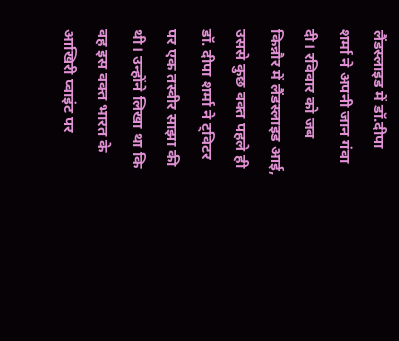लैंडस्लाइड में डॉ.दीपा शर्मा ने अपनी जान गंवा दी। रविवार को जब किन्नौर में लैंडस्लाइड आई, उससे कुछ वक्त पहले ही डॉ. दीपा शर्मा ने ट्विटर पर एक तस्वीर साझा की थी। उन्होंने लिखा था कि वह इस वक्त भारत के आखिरी प्वाइंट पर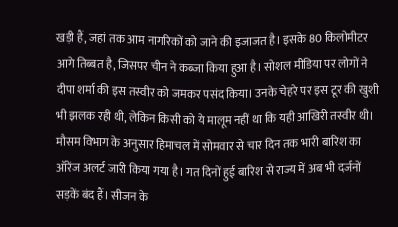खड़ी हैं, जहां तक आम नागरिकों को जाने की इजाजत है। इसके 80 किलोमीटर आगे तिब्बत है, जिसपर चीन ने कब्जा किया हुआ है। सोशल मीडिया पर लोगों ने दीपा शर्मा की इस तस्वीर को जमकर पसंद किया। उनके चेहरे पर इस टूर की खुशी भी झलक रही थी, लेकिन किसी को ये मालूम नहीं था कि यही आखिरी तस्वीर थी।
मौसम विभाग के अनुसार हिमाचल में सोमवार से चार दिन तक भारी बारिश का ऑरेंज अलर्ट जारी किया गया है। गत दिनों हुई बारिश से राज्य में अब भी दर्जनों सड़कें बंद हैं। सीजन के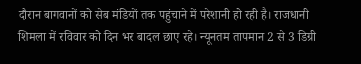दौरान बागवानों को सेब मंडियों तक पहुंचाने में परेशानी हो रही है। राजधानी शिमला में रविवार को दिन भर बादल छाए रहे। न्यूनतम तापमान 2 से 3 डिग्री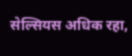सेल्सियस अधिक रहा,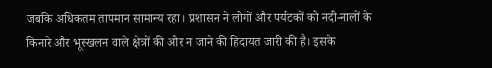जबकि अधिकतम तापमान सामान्य रहा। प्रशासन ने लोगों और पर्यटकों को नदी-नालों के किनारे और भूस्खलन वाले क्षेत्रों की ओर न जाने की हिदायत जारी की है। इसके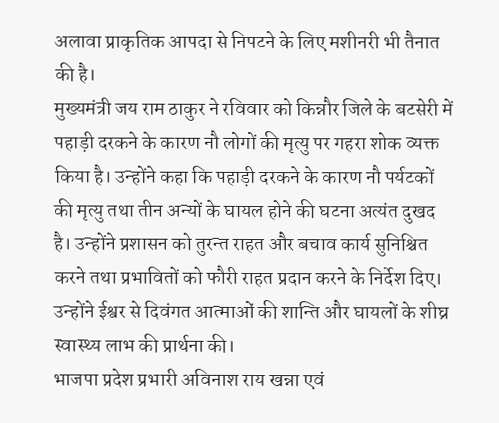अलावा प्राकृतिक आपदा से निपटने के लिए मशीनरी भी तैनात की है।
मुख्यमंत्री जय राम ठाकुर ने रविवार को किन्नौर जिले के बटसेरी में पहाड़ी दरकने के कारण नौ लोगों की मृत्यु पर गहरा शोक व्यक्त किया है। उन्होंने कहा कि पहाड़ी दरकने के कारण नौ पर्यटकों की मृत्यु तथा तीन अन्यों के घायल होने की घटना अत्यंत दुखद है। उन्होंने प्रशासन को तुरन्त राहत और बचाव कार्य सुनिश्चित करने तथा प्रभावितों को फौरी राहत प्रदान करने के निर्देश दिए। उन्होंने ईश्वर से दिवंगत आत्माओं की शान्ति और घायलों के शीघ्र स्वास्थ्य लाभ की प्रार्थना की।
भाजपा प्रदेश प्रभारी अविनाश राय खन्ना एवं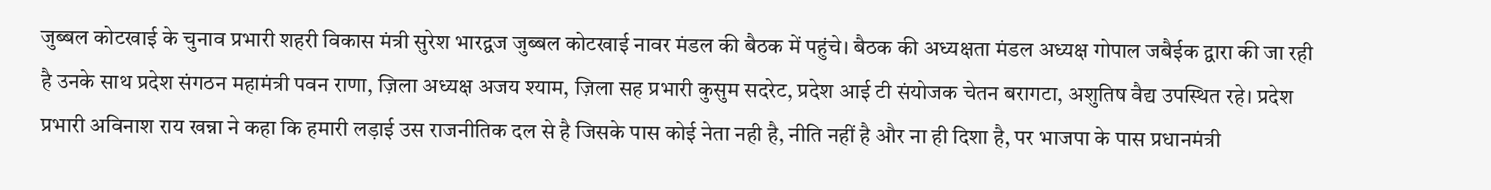जुब्बल कोटखाई के चुनाव प्रभारी शहरी विकास मंत्री सुरेश भारद्वज जुब्बल कोटखाई नावर मंडल की बैठक में पहुंचे। बैठक की अध्यक्षता मंडल अध्यक्ष गोपाल जबैईक द्वारा की जा रही है उनके साथ प्रदेश संगठन महामंत्री पवन राणा, ज़िला अध्यक्ष अजय श्याम, ज़िला सह प्रभारी कुसुम सदरेट, प्रदेश आई टी संयोजक चेतन बरागटा, अशुतिष वैद्य उपस्थित रहे। प्रदेश प्रभारी अविनाश राय खन्ना ने कहा कि हमारी लड़ाई उस राजनीतिक दल से है जिसके पास कोई नेता नही है, नीति नहीं है और ना ही दिशा है, पर भाजपा के पास प्रधानमंत्री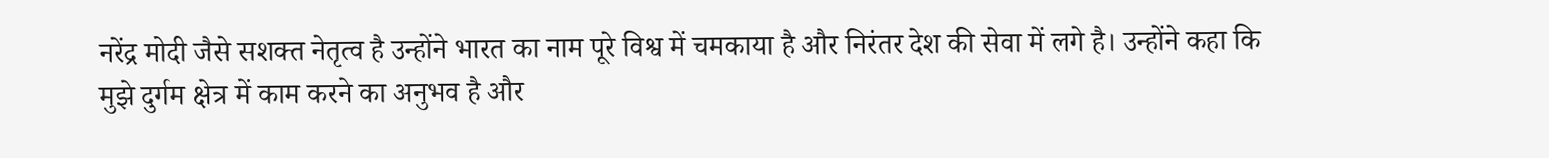नरेंद्र मोदी जैसे सशक्त नेतृत्व है उन्होंने भारत का नाम पूरे विश्व में चमकाया है और निरंतर देश की सेवा में लगे है। उन्होंने कहा कि मुझे दुर्गम क्षेत्र में काम करने का अनुभव है और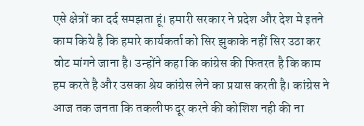एसे क्षेत्रों का दर्द समझता हूं। हमारी सरकार ने प्रदेश और देश मे इतने काम किये है कि हमारे कार्यकर्ता को सिर झुकाके नहीं सिर उठा कर वोट मांगने जाना है। उन्होंने कहा कि कांग्रेस की फितरत है कि काम हम करते है और उसका श्रेय कांग्रेस लेने का प्रयास करती है। कांग्रेस ने आज तक जनता कि तकलीफ दूर करने की कोशिश नही की ना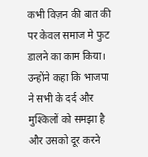कभी विज़न की बात की पर केवल समाज मे फुट डालने का काम किया। उन्होंने कहा कि भाजपा ने सभी के दर्द और मुश्किलों को समझा है और उसको दूर करने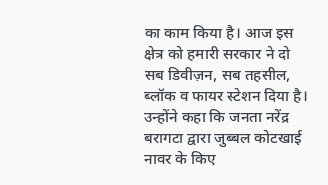का काम किया है। आज इस क्षेत्र को हमारी सरकार ने दो सब डिवीज़न, सब तहसील, ब्लॉक व फायर स्टेशन दिया है। उन्होंने कहा कि जनता नरेंद्र बरागटा द्वारा जुब्बल कोटखाई नावर के किए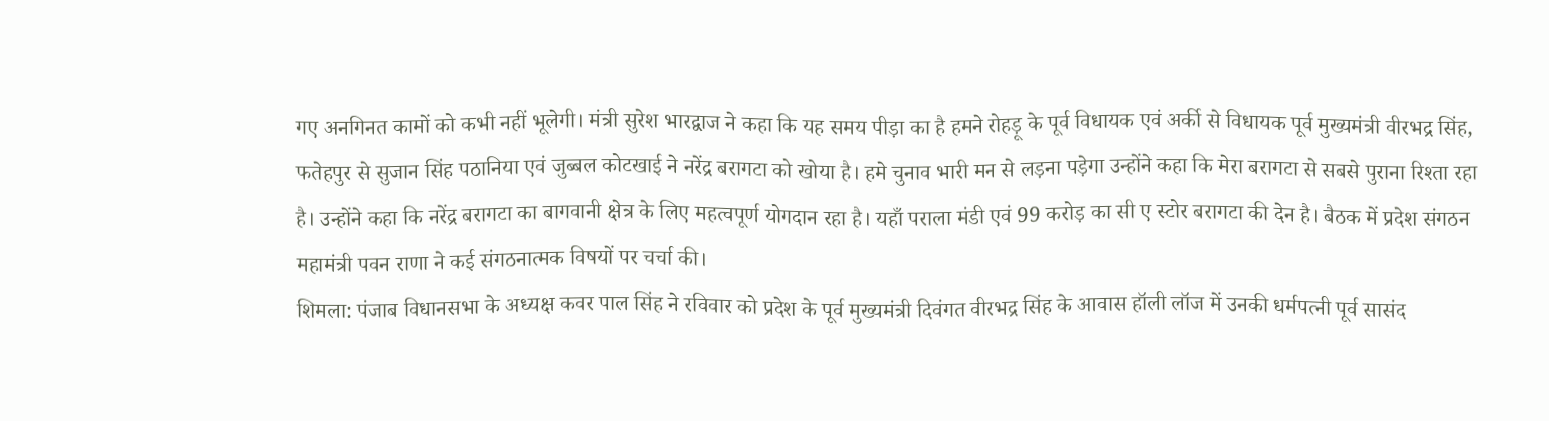गए अनगिनत कामों को कभी नहीं भूलेगी। मंत्री सुरेश भारद्वाज ने कहा कि यह समय पीड़ा का है हमने रोहड़ू के पूर्व विधायक एवं अर्की से विधायक पूर्व मुख्यमंत्री वीरभद्र सिंह, फतेहपुर से सुजान सिंह पठानिया एवं जुब्बल कोटखाई ने नरेंद्र बरागटा को खोया है। हमे चुनाव भारी मन से लड़ना पड़ेगा उन्होंने कहा कि मेरा बरागटा से सबसे पुराना रिश्ता रहा है। उन्होंने कहा कि नरेंद्र बरागटा का बागवानी क्षेत्र के लिए महत्वपूर्ण योगदान रहा है। यहाँ पराला मंडी एवं 99 करोड़ का सी ए स्टोर बरागटा की देन है। बैठक में प्रदेश संगठन महामंत्री पवन राणा ने कई संगठनात्मक विषयों पर चर्चा की।
शिमला: पंजाब विधानसभा के अध्यक्ष कवर पाल सिंह ने रविवार को प्रदेश के पूर्व मुख्यमंत्री दिवंगत वीरभद्र सिंह के आवास हॉली लॉज में उनकी धर्मपत्नी पूर्व सासंद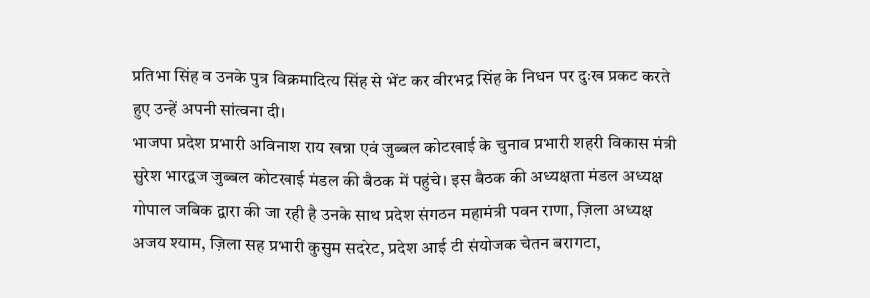प्रतिभा सिंह व उनके पुत्र विक्रमादित्य सिंह से भेंट कर वीरभद्र सिंह के निधन पर दुःख प्रकट करते हुए उन्हें अपनी सांत्वना दी।
भाजपा प्रदेश प्रभारी अविनाश राय खन्ना एवं जुब्बल कोटखाई के चुनाव प्रभारी शहरी विकास मंत्री सुरेश भारद्वज जुब्बल कोटखाई मंडल की बैठक में पहुंचे। इस बैठक की अध्यक्षता मंडल अध्यक्ष गोपाल जबिक द्वारा की जा रही है उनके साथ प्रदेश संगठन महामंत्री पवन राणा, ज़िला अध्यक्ष अजय श्याम, ज़िला सह प्रभारी कुसुम सदरेट, प्रदेश आई टी संयोजक चेतन बरागटा,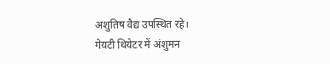अशुतिष वैद्य उपस्थित रहे।
गेयटी थियेटर में अंशुमन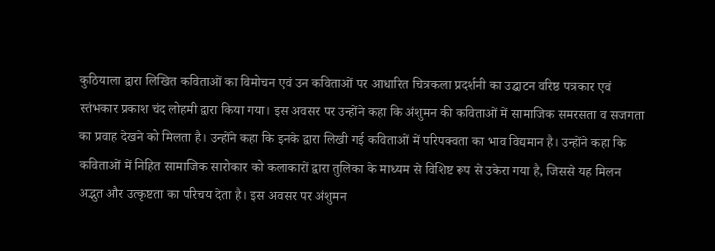कुठियाला द्वारा लिखित कविताओं का विमोचन एवं उन कविताओं पर आधारित चित्रकला प्रदर्शनी का उद्घाटन वरिष्ठ पत्रकार एवं स्तंभकार प्रकाश चंद लोहमी द्वारा किया गया। इस अवसर पर उन्होंने कहा कि अंशुमन की कविताओं में सामाजिक समरसता व सजगता का प्रवाह देखने को मिलता है। उन्होंने कहा कि इनके द्वारा लिखी गई कविताओं में परिपक्वता का भाव विद्यमान है। उन्होंने कहा कि कविताओं में निहित सामाजिक सारोकार को कलाकारों द्वारा तुलिका के माध्यम से विशिष्ट रूप से उकेरा गया है, जिससे यह मिलन अद्भुत और उत्कृष्टता का परिचय देता है। इस अवसर पर अंशुमन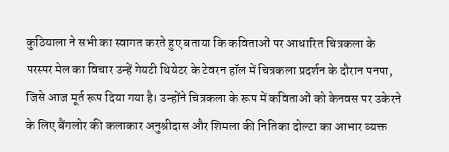कुठियाला ने सभी का स्वागत करते हुए बताया कि कविताओं पर आधारित चित्रकला के परस्पर मेल का विचार उन्हें गेयटी थियेटर के टेवरन हॉल में चित्रकला प्रदर्शन के दौरान पनपा, जिसे आज मूर्त रूप दिया गया है। उन्होंने चित्रकला के रूप में कविताओं को केनवस पर उकेरने के लिए बैंगलोर की कलाकार अनुश्रीदास और शिमला की नितिका दोल्टा का आभार व्यक्त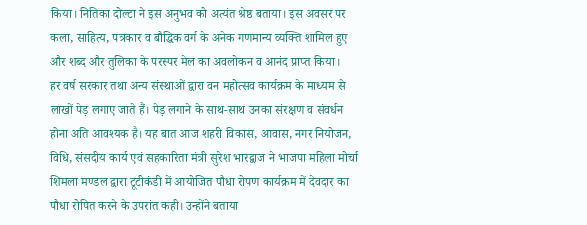किया। नितिका दोल्टा ने इस अनुभव को अत्यंत श्रेष्ठ बताया। इस अवसर पर कला, साहित्य, पत्रकार व बौद्धिक वर्ग के अनेक गणमान्य व्यक्ति शामिल हुए और शब्द और तुलिका के परस्पर मेल का अवलोकन व आनंद प्राप्त किया।
हर वर्ष सरकार तथा अन्य संस्थाओं द्वारा वन महोत्सव कार्यक्रम के माध्यम से लाखों पेड़ लगाए जाते हैं। पेड़ लगाने के साथ-साथ उनका संरक्षण व संवर्धन होना अति आवश्यक है। यह बात आज शहरी विकास, आवास, नगर नियोजन, विधि, संसदीय कार्य एवं सहकारिता मंत्री सुरेश भारद्वाज ने भाजपा महिला मोर्चा शिमला मण्डल द्वारा टूटीकंडी में आयोजित पौधा रोपण कार्यक्रम में देवदार का पौधा रोपित करने के उपरांत कही। उन्होंने बताया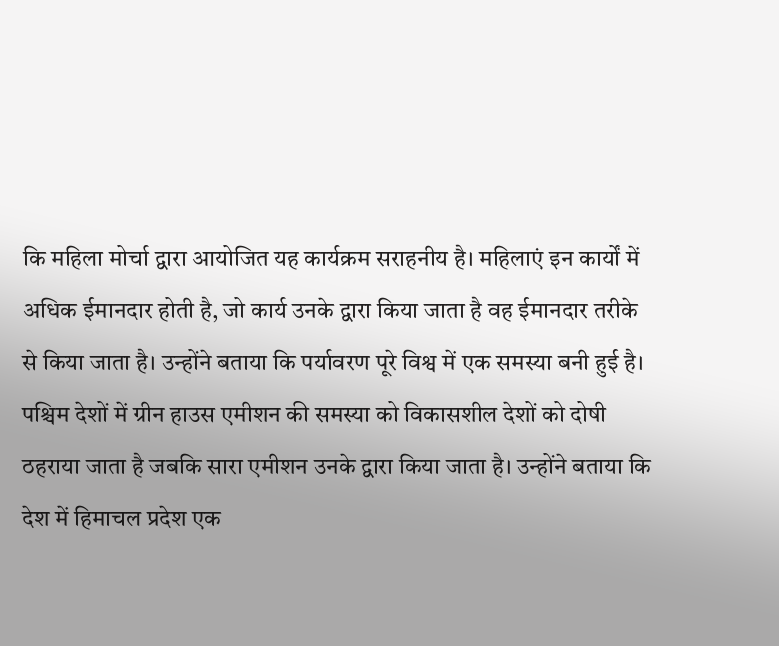कि महिला मोर्चा द्वारा आयोजित यह कार्यक्रम सराहनीय है। महिलाएं इन कार्यों में अधिक ईमानदार होती है, जो कार्य उनके द्वारा किया जाता है वह ईमानदार तरीके से किया जाता है। उन्होंने बताया कि पर्यावरण पूरे विश्व में एक समस्या बनी हुई है। पश्चिम देशों में ग्रीन हाउस एमीशन की समस्या को विकासशील देशों को दोषी ठहराया जाता है जबकि सारा एमीशन उनके द्वारा किया जाता है। उन्होंने बताया कि देश में हिमाचल प्रदेश एक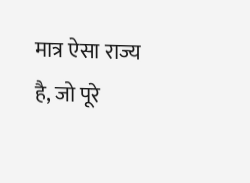मात्र ऐसा राज्य है, जो पूरे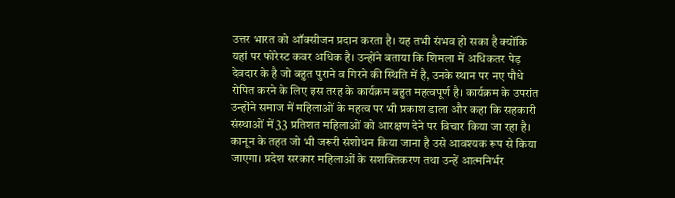उत्तर भारत को ऑक्सीजन प्रदान करता है। यह तभी संभव हो सका है क्योंकि यहां पर फोरेस्ट कवर अधिक है। उन्होंने बताया कि शिमला में अधिकतर पेड़ देवदार के है जो बहुत पुराने व गिरने की स्थिति में है, उनके स्थान पर नए पौधे रोपित करने के लिए इस तरह के कार्यक्रम बहुत महत्वपूर्ण है। कार्यक्रम के उपरांत उन्होंने समाज में महिलाओं के महत्व पर भी प्रकाश डाला और कहा कि सहकारी संस्थाओं में 33 प्रतिशत महिलाओं को आरक्षण देने पर विचार किया जा रहा है। कानून के तहत जो भी जरूरी संशोधन किया जाना है उसे आवश्यक रूप से किया जाएगा। प्रदेश सरकार महिलाओं के सशक्तिकरण तथा उन्हें आत्मनिर्भर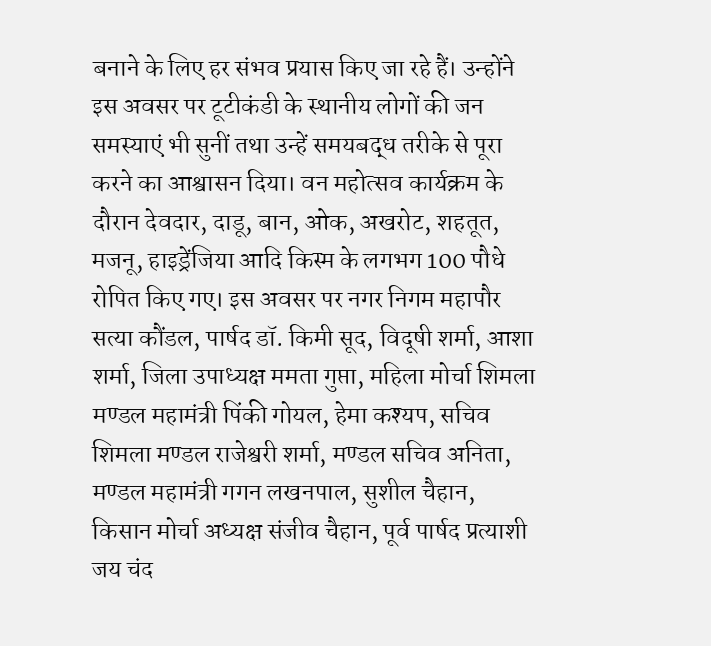बनाने के लिए हर संभव प्रयास किए जा रहे हैं। उन्होंने इस अवसर पर टूटीकंडी के स्थानीय लोगों की जन समस्याएं भी सुनीं तथा उन्हें समयबद्ध तरीके से पूरा करने का आश्वासन दिया। वन महोत्सव कार्यक्रम के दौरान देवदार, दाडू, बान, ओक, अखरोट, शहतूत, मजनू, हाइड्रेंजिया आदि किस्म के लगभग 100 पौधे रोपित किए गए। इस अवसर पर नगर निगम महापौर सत्या कौंडल, पार्षद डॉ. किमी सूद, विदूषी शर्मा, आशा शर्मा, जिला उपाध्यक्ष ममता गुप्ता, महिला मोर्चा शिमला मण्डल महामंत्री पिंकी गोयल, हेमा कश्यप, सचिव शिमला मण्डल राजेश्वरी शर्मा, मण्डल सचिव अनिता, मण्डल महामंत्री गगन लखनपाल, सुशील चैहान, किसान मोर्चा अध्यक्ष संजीव चैहान, पूर्व पार्षद प्रत्याशी जय चंद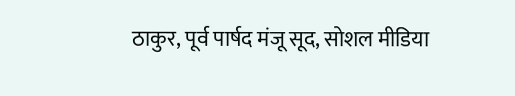ठाकुर, पूर्व पार्षद मंजू सूद, सोशल मीडिया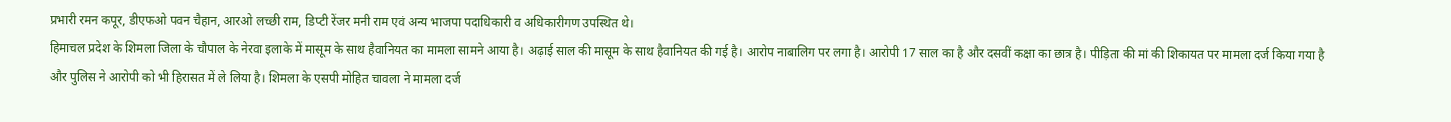प्रभारी रमन कपूर, डीएफओ पवन चैहान, आरओ लच्छी राम, डिप्टी रेंजर मनी राम एवं अन्य भाजपा पदाधिकारी व अधिकारीगण उपस्थित थे।
हिमाचल प्रदेश के शिमला जिला के चौपाल के नेरवा इलाके में मासूम के साथ हैवानियत का मामला सामने आया है। अढ़ाई साल की मासूम के साथ हैवानियत की गई है। आरोप नाबालिग पर लगा है। आरोपी 17 साल का है और दसवीं कक्षा का छात्र है। पीड़िता की मां की शिकायत पर मामला दर्ज किया गया है और पुलिस ने आरोपी को भी हिरासत में ले लिया है। शिमला के एसपी मोहित चावला ने मामला दर्ज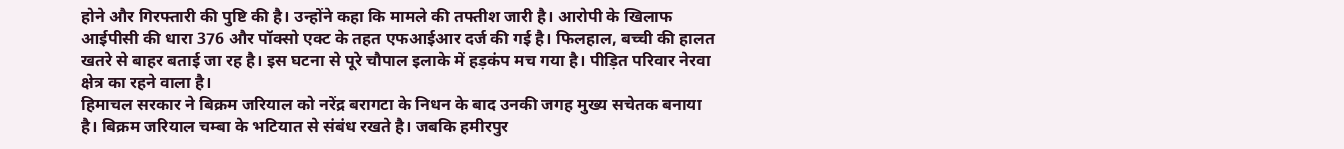होने और गिरफ्तारी की पुष्टि की है। उन्होंने कहा कि मामले की तफ्तीश जारी है। आरोपी के खिलाफ आईपीसी की धारा 376 और पॉक्सो एक्ट के तहत एफआईआर दर्ज की गई है। फिलहाल, बच्ची की हालत खतरे से बाहर बताई जा रह है। इस घटना से पूरे चौपाल इलाके में हड़कंप मच गया है। पीड़ित परिवार नेरवा क्षेत्र का रहने वाला है।
हिमाचल सरकार ने बिक्रम जरियाल को नरेंद्र बरागटा के निधन के बाद उनकी जगह मुख्य सचेतक बनाया है। बिक्रम जरियाल चम्बा के भटियात से संबंध रखते है। जबकि हमीरपुर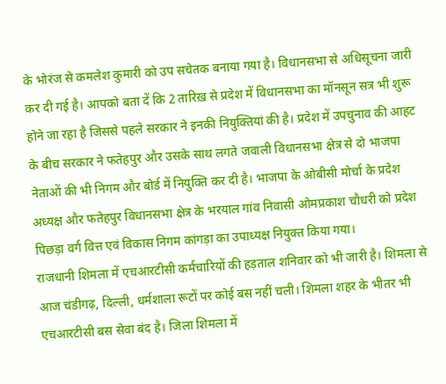के भोरंज से कमलेश कुमारी को उप सचेतक बनाया गया है। विधानसभा से अधिसूचना जारी कर दी गई है। आपको बता दें कि 2 तारिख़ से प्रदेश में विधानसभा का मॉनसून सत्र भी शुरू होने जा रहा है जिससे पहले सरकार ने इनकी नियुक्तियां की है। प्रदेश में उपचुनाव की आहट के बीच सरकार ने फतेहपुर और उसके साथ लगते जवाली विधानसभा क्षेत्र से दो भाजपा नेताओं की भी निगम और बोर्ड में नियुक्ति कर दी है। भाजपा के ओबीसी मोर्चा के प्रदेश अध्यक्ष और फतेहपुर विधानसभा क्षेत्र के भरयाल गांव निवासी ओमप्रकाश चौधरी को प्रदेश पिछड़ा वर्ग वित्त एवं विकास निगम कांगड़ा का उपाध्यक्ष नियुक्त किया गया।
राजधानी शिमला में एचआरटीसी कर्मचारियों की हड़ताल शनिवार को भी जारी है। शिमला से आज चंडीगढ़, दिल्ली, धर्मशाला रूटों पर कोई बस नहीं चली। शिमला शहर के भीतर भी एचआरटीसी बस सेवा बंद है। जिला शिमला में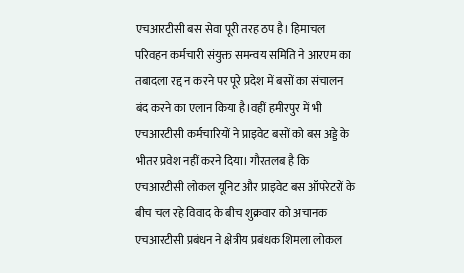एचआरटीसी बस सेवा पूरी तरह ठप है। हिमाचल परिवहन कर्मचारी संयुक्त समन्वय समिति ने आरएम का तबादला रद्द न करने पर पूरे प्रदेश में बसों का संचालन बंद करने का एलान किया है।वहीं हमीरपुर में भी एचआरटीसी कर्मचारियों ने प्राइवेट बसों को बस अड्डे के भीतर प्रवेश नहीं करने दिया। गौरतलब है कि एचआरटीसी लोकल यूनिट और प्राइवेट बस ऑपरेटरों के बीच चल रहे विवाद के बीच शुक्रवार को अचानक एचआरटीसी प्रबंधन ने क्षेत्रीय प्रबंधक शिमला लोकल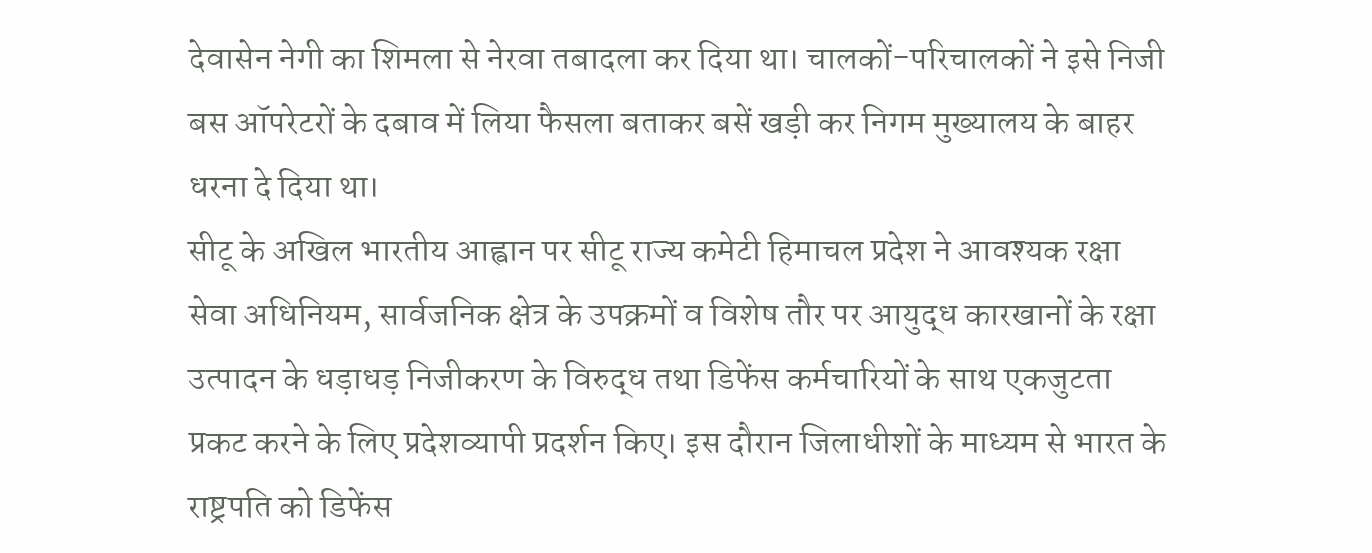देवासेन नेगी का शिमला से नेरवा तबादला कर दिया था। चालकों-परिचालकों ने इसे निजी बस ऑपरेटरों के दबाव में लिया फैसला बताकर बसें खड़ी कर निगम मुख्यालय के बाहर धरना दे दिया था।
सीटू के अखिल भारतीय आह्वान पर सीटू राज्य कमेटी हिमाचल प्रदेश ने आवश्यक रक्षा सेवा अधिनियम, सार्वजनिक क्षेत्र के उपक्रमों व विशेष तौर पर आयुद्ध कारखानों के रक्षा उत्पादन के धड़ाधड़ निजीकरण के विरुद्ध तथा डिफेंस कर्मचारियों के साथ एकजुटता प्रकट करने के लिए प्रदेशव्यापी प्रदर्शन किए। इस दौरान जिलाधीशों के माध्यम से भारत के राष्ट्रपति को डिफेंस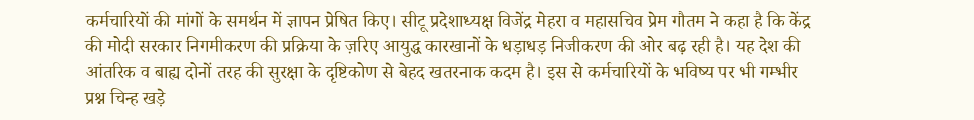कर्मचारियों की मांगों के समर्थन में ज्ञापन प्रेषित किए। सीटू प्रदेशाध्यक्ष विजेंद्र मेहरा व महासचिव प्रेम गौतम ने कहा है कि केंद्र की मोदी सरकार निगमीकरण की प्रक्रिया के ज़रिए आयुद्ध कारखानों के धड़ाधड़ निजीकरण की ओर बढ़ रही है। यह देश की आंतरिक व बाह्य दोनों तरह की सुरक्षा के दृष्टिकोण से बेहद खतरनाक कदम है। इस से कर्मचारियों के भविष्य पर भी गम्भीर प्रश्न चिन्ह खड़े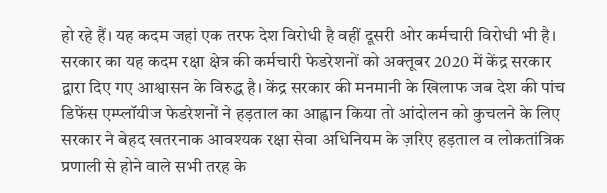हो रहे हैं। यह कदम जहां एक तरफ देश विरोधी है वहीं दूसरी ओर कर्मचारी विरोधी भी है। सरकार का यह कदम रक्षा क्षेत्र की कर्मचारी फेडरेशनों को अक्तूबर 2020 में केंद्र सरकार द्वारा दिए गए आश्वासन के विरुद्ध है। केंद्र सरकार की मनमानी के खिलाफ जब देश की पांच डिफेंस एम्प्लॉयीज फेडरेशनों ने हड़ताल का आह्वान किया तो आंदोलन को कुचलने के लिए सरकार ने बेहद खतरनाक आवश्यक रक्षा सेवा अधिनियम के ज़रिए हड़ताल व लोकतांत्रिक प्रणाली से होने वाले सभी तरह के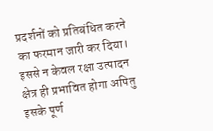प्रदर्शनों को प्रतिबंधित करने का फरमान जारी कर दिया। इससे न केवल रक्षा उत्पादन क्षेत्र ही प्रभावित होगा अपितु इसके पूर्ण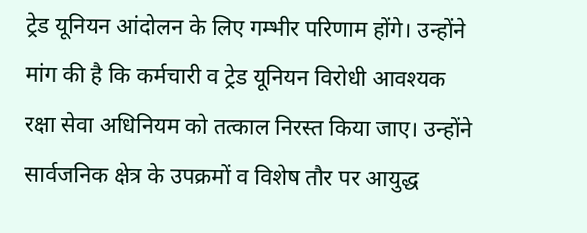ट्रेड यूनियन आंदोलन के लिए गम्भीर परिणाम होंगे। उन्होंने मांग की है कि कर्मचारी व ट्रेड यूनियन विरोधी आवश्यक रक्षा सेवा अधिनियम को तत्काल निरस्त किया जाए। उन्होंने सार्वजनिक क्षेत्र के उपक्रमों व विशेष तौर पर आयुद्ध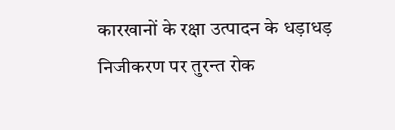कारखानों के रक्षा उत्पादन के धड़ाधड़ निजीकरण पर तुरन्त रोक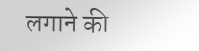लगाने की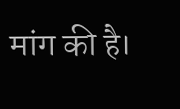मांग की है।